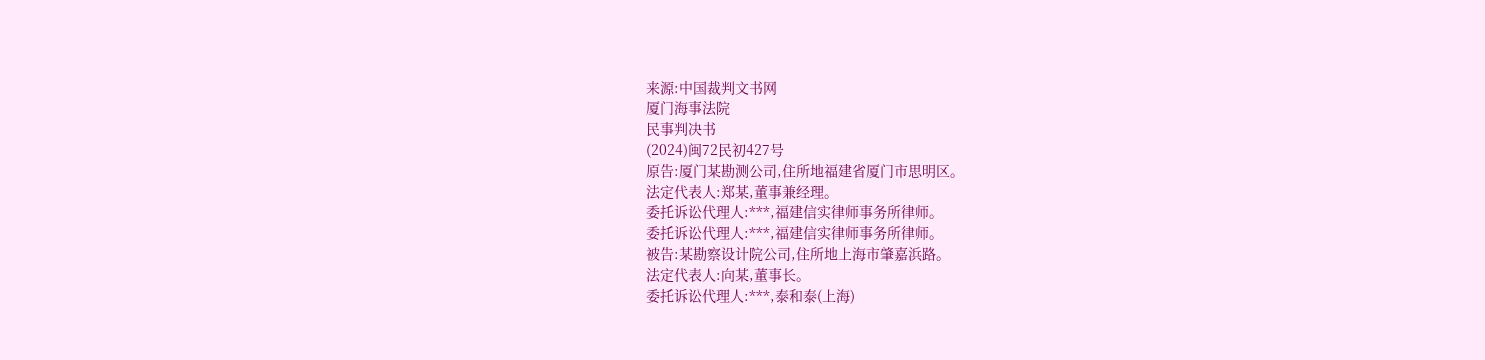来源:中国裁判文书网
厦门海事法院
民事判决书
(2024)闽72民初427号
原告:厦门某勘测公司,住所地福建省厦门市思明区。
法定代表人:郑某,董事兼经理。
委托诉讼代理人:***,福建信实律师事务所律师。
委托诉讼代理人:***,福建信实律师事务所律师。
被告:某勘察设计院公司,住所地上海市肇嘉浜路。
法定代表人:向某,董事长。
委托诉讼代理人:***,泰和泰(上海)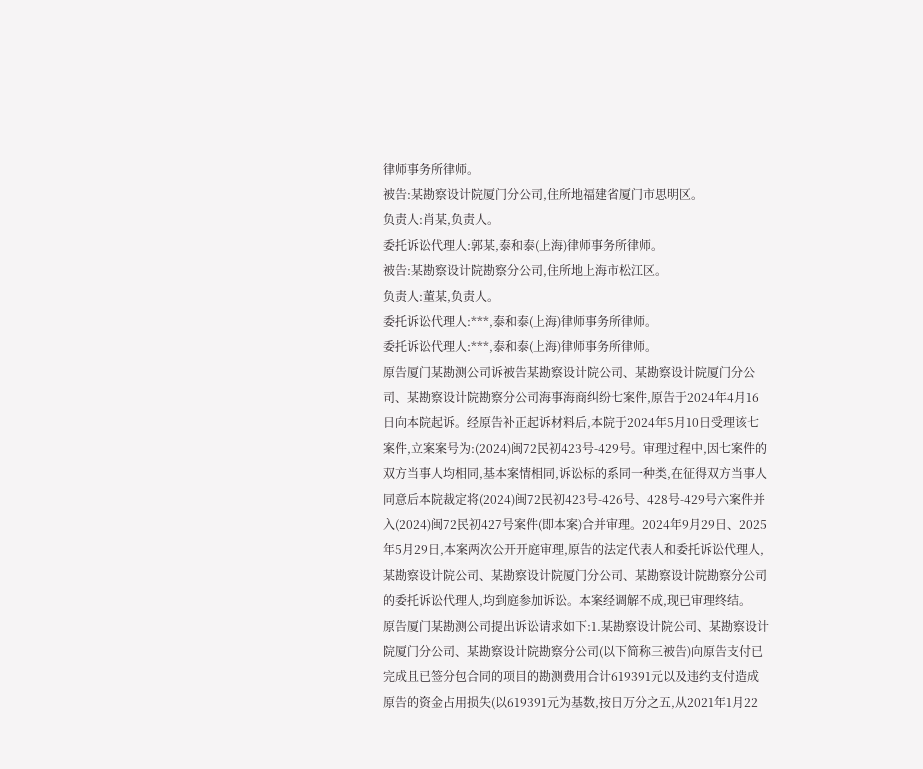律师事务所律师。
被告:某勘察设计院厦门分公司,住所地福建省厦门市思明区。
负责人:肖某,负责人。
委托诉讼代理人:郭某,泰和泰(上海)律师事务所律师。
被告:某勘察设计院勘察分公司,住所地上海市松江区。
负责人:董某,负责人。
委托诉讼代理人:***,泰和泰(上海)律师事务所律师。
委托诉讼代理人:***,泰和泰(上海)律师事务所律师。
原告厦门某勘测公司诉被告某勘察设计院公司、某勘察设计院厦门分公司、某勘察设计院勘察分公司海事海商纠纷七案件,原告于2024年4月16日向本院起诉。经原告补正起诉材料后,本院于2024年5月10日受理该七案件,立案案号为:(2024)闽72民初423号-429号。审理过程中,因七案件的双方当事人均相同,基本案情相同,诉讼标的系同一种类,在征得双方当事人同意后本院裁定将(2024)闽72民初423号-426号、428号-429号六案件并入(2024)闽72民初427号案件(即本案)合并审理。2024年9月29日、2025年5月29日,本案两次公开开庭审理,原告的法定代表人和委托诉讼代理人,某勘察设计院公司、某勘察设计院厦门分公司、某勘察设计院勘察分公司的委托诉讼代理人,均到庭参加诉讼。本案经调解不成,现已审理终结。
原告厦门某勘测公司提出诉讼请求如下:1.某勘察设计院公司、某勘察设计院厦门分公司、某勘察设计院勘察分公司(以下简称三被告)向原告支付已完成且已签分包合同的项目的勘测费用合计619391元以及违约支付造成原告的资金占用损失(以619391元为基数,按日万分之五,从2021年1月22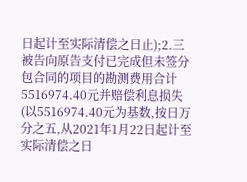日起计至实际清偿之日止);2.三被告向原告支付已完成但未签分包合同的项目的勘测费用合计5516974.40元并赔偿利息损失(以5516974.40元为基数,按日万分之五,从2021年1月22日起计至实际清偿之日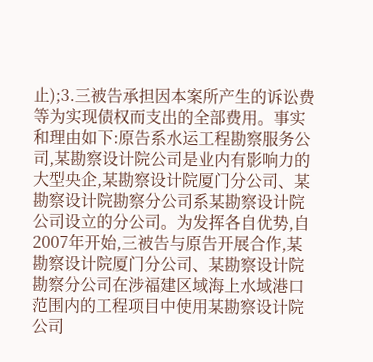止);3.三被告承担因本案所产生的诉讼费等为实现债权而支出的全部费用。事实和理由如下:原告系水运工程勘察服务公司,某勘察设计院公司是业内有影响力的大型央企,某勘察设计院厦门分公司、某勘察设计院勘察分公司系某勘察设计院公司设立的分公司。为发挥各自优势,自2007年开始,三被告与原告开展合作,某勘察设计院厦门分公司、某勘察设计院勘察分公司在涉福建区域海上水域港口范围内的工程项目中使用某勘察设计院公司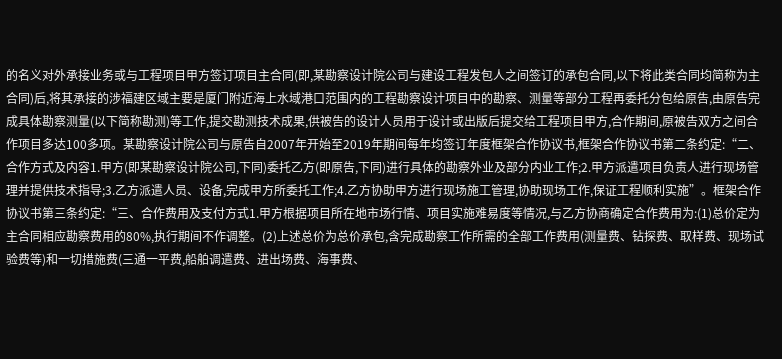的名义对外承接业务或与工程项目甲方签订项目主合同(即,某勘察设计院公司与建设工程发包人之间签订的承包合同,以下将此类合同均简称为主合同)后,将其承接的涉福建区域主要是厦门附近海上水域港口范围内的工程勘察设计项目中的勘察、测量等部分工程再委托分包给原告,由原告完成具体勘察测量(以下简称勘测)等工作,提交勘测技术成果,供被告的设计人员用于设计或出版后提交给工程项目甲方,合作期间,原被告双方之间合作项目多达100多项。某勘察设计院公司与原告自2007年开始至2019年期间每年均签订年度框架合作协议书,框架合作协议书第二条约定:“二、合作方式及内容1.甲方(即某勘察设计院公司,下同)委托乙方(即原告,下同)进行具体的勘察外业及部分内业工作;2.甲方派遣项目负责人进行现场管理并提供技术指导;3.乙方派遣人员、设备,完成甲方所委托工作;4.乙方协助甲方进行现场施工管理,协助现场工作,保证工程顺利实施”。框架合作协议书第三条约定:“三、合作费用及支付方式1.甲方根据项目所在地市场行情、项目实施难易度等情况,与乙方协商确定合作费用为:(1)总价定为主合同相应勘察费用的80%,执行期间不作调整。(2)上述总价为总价承包,含完成勘察工作所需的全部工作费用(测量费、钻探费、取样费、现场试验费等)和一切措施费(三通一平费,船舶调遣费、进出场费、海事费、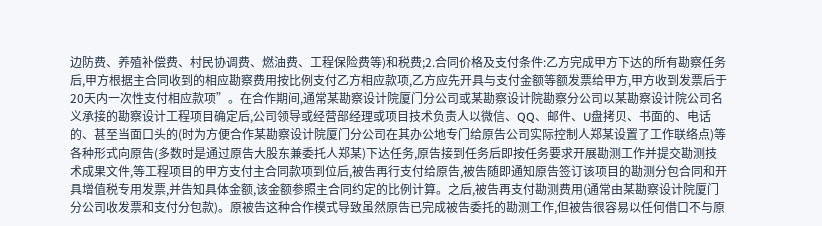边防费、养殖补偿费、村民协调费、燃油费、工程保险费等)和税费;2.合同价格及支付条件:乙方完成甲方下达的所有勘察任务后,甲方根据主合同收到的相应勘察费用按比例支付乙方相应款项,乙方应先开具与支付金额等额发票给甲方,甲方收到发票后于20天内一次性支付相应款项”。在合作期间,通常某勘察设计院厦门分公司或某勘察设计院勘察分公司以某勘察设计院公司名义承接的勘察设计工程项目确定后,公司领导或经营部经理或项目技术负责人以微信、QQ、邮件、U盘拷贝、书面的、电话的、甚至当面口头的(时为方便合作某勘察设计院厦门分公司在其办公地专门给原告公司实际控制人郑某设置了工作联络点)等各种形式向原告(多数时是通过原告大股东兼委托人郑某)下达任务,原告接到任务后即按任务要求开展勘测工作并提交勘测技术成果文件,等工程项目的甲方支付主合同款项到位后,被告再行支付给原告,被告随即通知原告签订该项目的勘测分包合同和开具增值税专用发票,并告知具体金额,该金额参照主合同约定的比例计算。之后,被告再支付勘测费用(通常由某勘察设计院厦门分公司收发票和支付分包款)。原被告这种合作模式导致虽然原告已完成被告委托的勘测工作,但被告很容易以任何借口不与原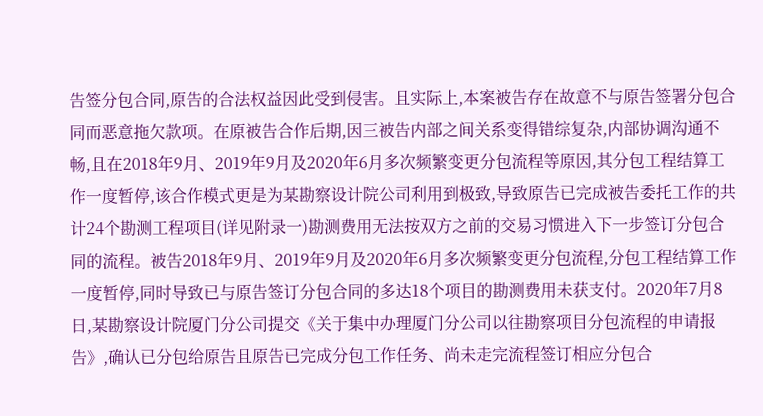告签分包合同,原告的合法权益因此受到侵害。且实际上,本案被告存在故意不与原告签署分包合同而恶意拖欠款项。在原被告合作后期,因三被告内部之间关系变得错综复杂,内部协调沟通不畅,且在2018年9月、2019年9月及2020年6月多次频繁变更分包流程等原因,其分包工程结算工作一度暂停,该合作模式更是为某勘察设计院公司利用到极致,导致原告已完成被告委托工作的共计24个勘测工程项目(详见附录一)勘测费用无法按双方之前的交易习惯进入下一步签订分包合同的流程。被告2018年9月、2019年9月及2020年6月多次频繁变更分包流程,分包工程结算工作一度暂停,同时导致已与原告签订分包合同的多达18个项目的勘测费用未获支付。2020年7月8日,某勘察设计院厦门分公司提交《关于集中办理厦门分公司以往勘察项目分包流程的申请报告》,确认已分包给原告且原告已完成分包工作任务、尚未走完流程签订相应分包合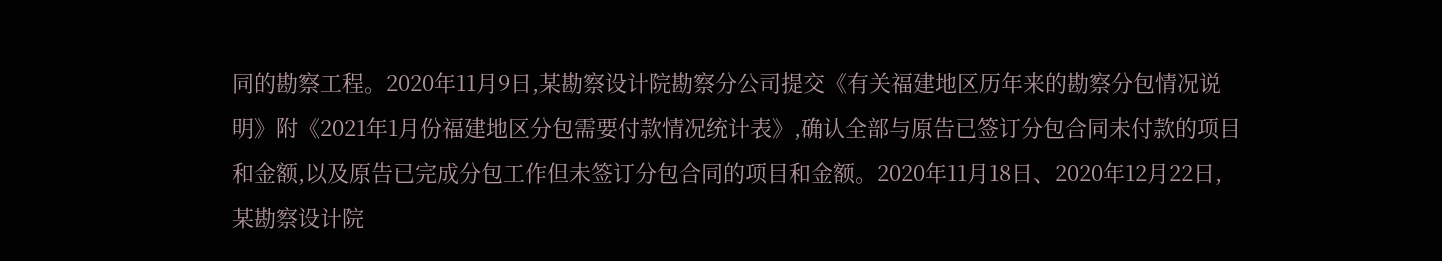同的勘察工程。2020年11月9日,某勘察设计院勘察分公司提交《有关福建地区历年来的勘察分包情况说明》附《2021年1月份福建地区分包需要付款情况统计表》,确认全部与原告已签订分包合同未付款的项目和金额,以及原告已完成分包工作但未签订分包合同的项目和金额。2020年11月18日、2020年12月22日,某勘察设计院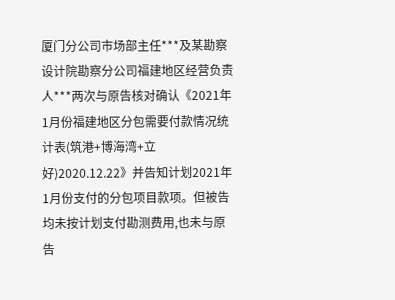厦门分公司市场部主任***及某勘察设计院勘察分公司福建地区经营负责人***两次与原告核对确认《2021年1月份福建地区分包需要付款情况统计表(筑港+博海湾+立好)2020.12.22》并告知计划2021年1月份支付的分包项目款项。但被告均未按计划支付勘测费用,也未与原告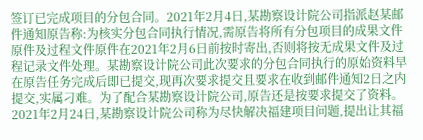签订已完成项目的分包合同。2021年2月4日,某勘察设计院公司指派赵某邮件通知原告称:为核实分包合同执行情况,需原告将所有分包项目的成果文件原件及过程文件原件在2021年2月6日前按时寄出,否则将按无成果文件及过程记录文件处理。某勘察设计院公司此次要求的分包合同执行的原始资料早在原告任务完成后即已提交,现再次要求提交且要求在收到邮件通知2日之内提交,实属刁难。为了配合某勘察设计院公司,原告还是按要求提交了资料。2021年2月24日,某勘察设计院公司称为尽快解决福建项目问题,提出让其福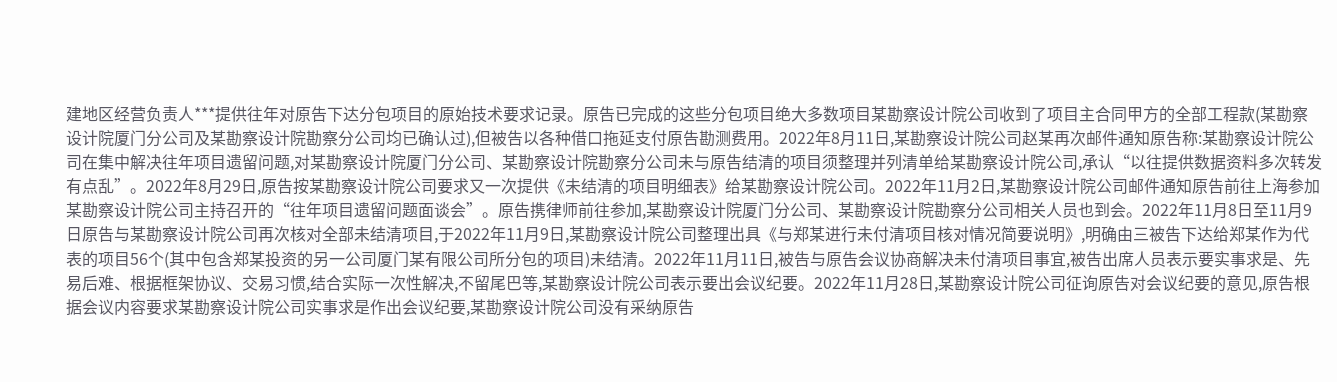建地区经营负责人***提供往年对原告下达分包项目的原始技术要求记录。原告已完成的这些分包项目绝大多数项目某勘察设计院公司收到了项目主合同甲方的全部工程款(某勘察设计院厦门分公司及某勘察设计院勘察分公司均已确认过),但被告以各种借口拖延支付原告勘测费用。2022年8月11日,某勘察设计院公司赵某再次邮件通知原告称:某勘察设计院公司在集中解决往年项目遗留问题,对某勘察设计院厦门分公司、某勘察设计院勘察分公司未与原告结清的项目须整理并列清单给某勘察设计院公司,承认“以往提供数据资料多次转发有点乱”。2022年8月29日,原告按某勘察设计院公司要求又一次提供《未结清的项目明细表》给某勘察设计院公司。2022年11月2日,某勘察设计院公司邮件通知原告前往上海参加某勘察设计院公司主持召开的“往年项目遗留问题面谈会”。原告携律师前往参加,某勘察设计院厦门分公司、某勘察设计院勘察分公司相关人员也到会。2022年11月8日至11月9日原告与某勘察设计院公司再次核对全部未结清项目,于2022年11月9日,某勘察设计院公司整理出具《与郑某进行未付清项目核对情况简要说明》,明确由三被告下达给郑某作为代表的项目56个(其中包含郑某投资的另一公司厦门某有限公司所分包的项目)未结清。2022年11月11日,被告与原告会议协商解决未付清项目事宜,被告出席人员表示要实事求是、先易后难、根据框架协议、交易习惯,结合实际一次性解决,不留尾巴等,某勘察设计院公司表示要出会议纪要。2022年11月28日,某勘察设计院公司征询原告对会议纪要的意见,原告根据会议内容要求某勘察设计院公司实事求是作出会议纪要,某勘察设计院公司没有采纳原告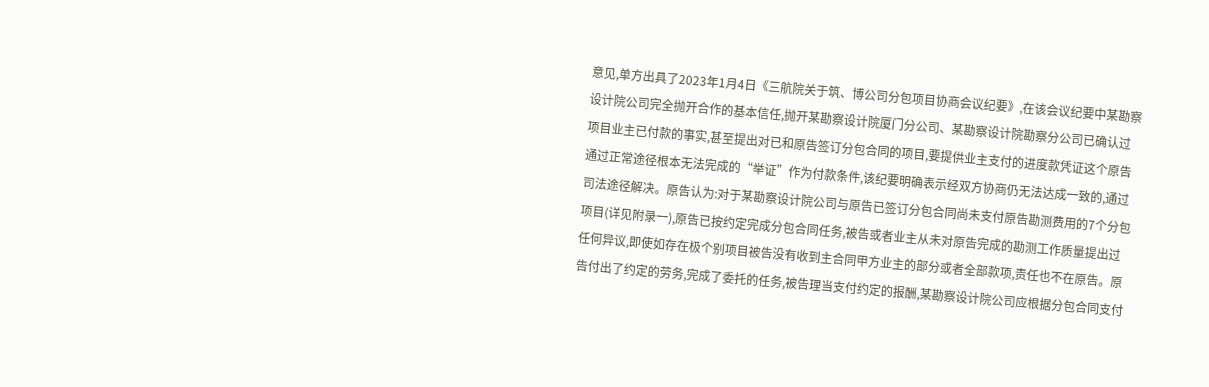意见,单方出具了2023年1月4日《三航院关于筑、博公司分包项目协商会议纪要》,在该会议纪要中某勘察设计院公司完全抛开合作的基本信任,抛开某勘察设计院厦门分公司、某勘察设计院勘察分公司已确认过项目业主已付款的事实,甚至提出对已和原告签订分包合同的项目,要提供业主支付的进度款凭证这个原告通过正常途径根本无法完成的“举证”作为付款条件,该纪要明确表示经双方协商仍无法达成一致的,通过司法途径解决。原告认为:对于某勘察设计院公司与原告已签订分包合同尚未支付原告勘测费用的7个分包项目(详见附录一),原告已按约定完成分包合同任务,被告或者业主从未对原告完成的勘测工作质量提出过任何异议,即使如存在极个别项目被告没有收到主合同甲方业主的部分或者全部款项,责任也不在原告。原告付出了约定的劳务,完成了委托的任务,被告理当支付约定的报酬,某勘察设计院公司应根据分包合同支付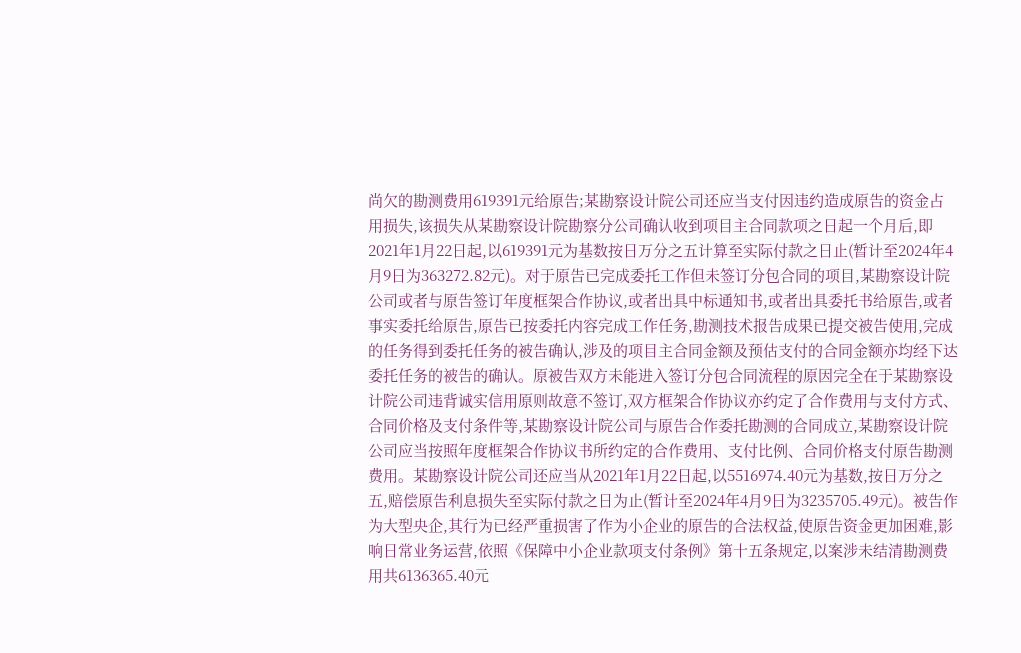尚欠的勘测费用619391元给原告;某勘察设计院公司还应当支付因违约造成原告的资金占用损失,该损失从某勘察设计院勘察分公司确认收到项目主合同款项之日起一个月后,即2021年1月22日起,以619391元为基数按日万分之五计算至实际付款之日止(暂计至2024年4月9日为363272.82元)。对于原告已完成委托工作但未签订分包合同的项目,某勘察设计院公司或者与原告签订年度框架合作协议,或者出具中标通知书,或者出具委托书给原告,或者事实委托给原告,原告已按委托内容完成工作任务,勘测技术报告成果已提交被告使用,完成的任务得到委托任务的被告确认,涉及的项目主合同金额及预估支付的合同金额亦均经下达委托任务的被告的确认。原被告双方未能进入签订分包合同流程的原因完全在于某勘察设计院公司违背诚实信用原则故意不签订,双方框架合作协议亦约定了合作费用与支付方式、合同价格及支付条件等,某勘察设计院公司与原告合作委托勘测的合同成立,某勘察设计院公司应当按照年度框架合作协议书所约定的合作费用、支付比例、合同价格支付原告勘测费用。某勘察设计院公司还应当从2021年1月22日起,以5516974.40元为基数,按日万分之五,赔偿原告利息损失至实际付款之日为止(暂计至2024年4月9日为3235705.49元)。被告作为大型央企,其行为已经严重损害了作为小企业的原告的合法权益,使原告资金更加困难,影响日常业务运营,依照《保障中小企业款项支付条例》第十五条规定,以案涉未结清勘测费用共6136365.40元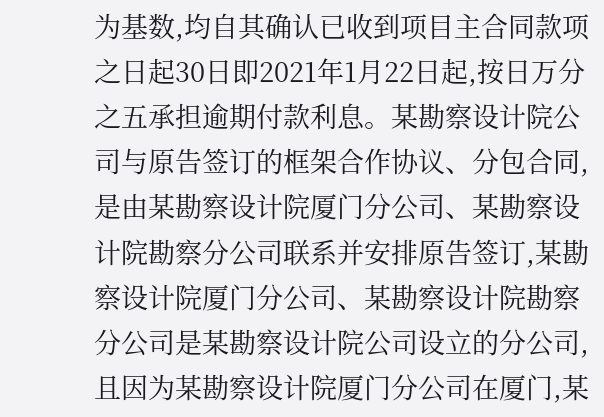为基数,均自其确认已收到项目主合同款项之日起30日即2021年1月22日起,按日万分之五承担逾期付款利息。某勘察设计院公司与原告签订的框架合作协议、分包合同,是由某勘察设计院厦门分公司、某勘察设计院勘察分公司联系并安排原告签订,某勘察设计院厦门分公司、某勘察设计院勘察分公司是某勘察设计院公司设立的分公司,且因为某勘察设计院厦门分公司在厦门,某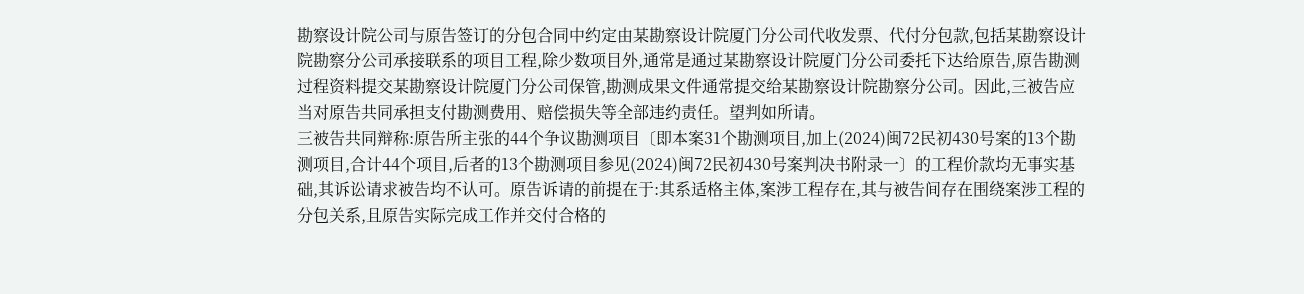勘察设计院公司与原告签订的分包合同中约定由某勘察设计院厦门分公司代收发票、代付分包款,包括某勘察设计院勘察分公司承接联系的项目工程,除少数项目外,通常是通过某勘察设计院厦门分公司委托下达给原告,原告勘测过程资料提交某勘察设计院厦门分公司保管,勘测成果文件通常提交给某勘察设计院勘察分公司。因此,三被告应当对原告共同承担支付勘测费用、赔偿损失等全部违约责任。望判如所请。
三被告共同辩称:原告所主张的44个争议勘测项目〔即本案31个勘测项目,加上(2024)闽72民初430号案的13个勘测项目,合计44个项目,后者的13个勘测项目参见(2024)闽72民初430号案判决书附录一〕的工程价款均无事实基础,其诉讼请求被告均不认可。原告诉请的前提在于:其系适格主体,案涉工程存在,其与被告间存在围绕案涉工程的分包关系,且原告实际完成工作并交付合格的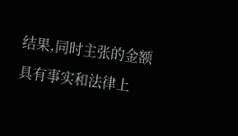结果,同时主张的金额具有事实和法律上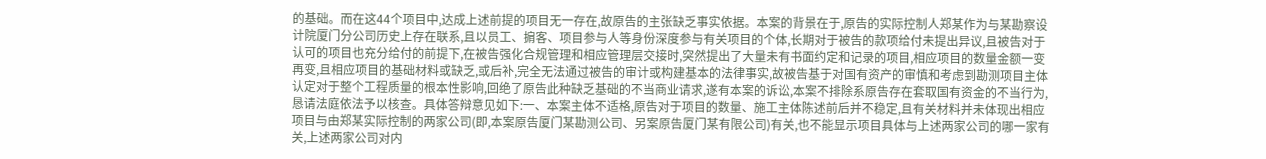的基础。而在这44个项目中,达成上述前提的项目无一存在,故原告的主张缺乏事实依据。本案的背景在于,原告的实际控制人郑某作为与某勘察设计院厦门分公司历史上存在联系,且以员工、掮客、项目参与人等身份深度参与有关项目的个体,长期对于被告的款项给付未提出异议,且被告对于认可的项目也充分给付的前提下,在被告强化合规管理和相应管理层交接时,突然提出了大量未有书面约定和记录的项目,相应项目的数量金额一变再变,且相应项目的基础材料或缺乏,或后补,完全无法通过被告的审计或构建基本的法律事实,故被告基于对国有资产的审慎和考虑到勘测项目主体认定对于整个工程质量的根本性影响,回绝了原告此种缺乏基础的不当商业请求,遂有本案的诉讼,本案不排除系原告存在套取国有资金的不当行为,恳请法庭依法予以核查。具体答辩意见如下:一、本案主体不适格,原告对于项目的数量、施工主体陈述前后并不稳定,且有关材料并未体现出相应项目与由郑某实际控制的两家公司(即,本案原告厦门某勘测公司、另案原告厦门某有限公司)有关,也不能显示项目具体与上述两家公司的哪一家有关,上述两家公司对内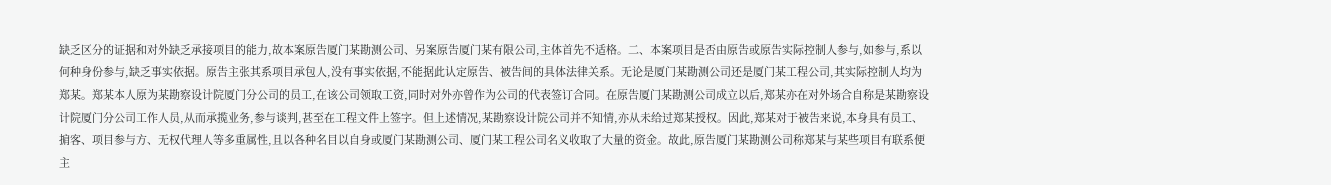缺乏区分的证据和对外缺乏承接项目的能力,故本案原告厦门某勘测公司、另案原告厦门某有限公司,主体首先不适格。二、本案项目是否由原告或原告实际控制人参与,如参与,系以何种身份参与,缺乏事实依据。原告主张其系项目承包人,没有事实依据,不能据此认定原告、被告间的具体法律关系。无论是厦门某勘测公司还是厦门某工程公司,其实际控制人均为郑某。郑某本人原为某勘察设计院厦门分公司的员工,在该公司领取工资,同时对外亦曾作为公司的代表签订合同。在原告厦门某勘测公司成立以后,郑某亦在对外场合自称是某勘察设计院厦门分公司工作人员,从而承揽业务,参与谈判,甚至在工程文件上签字。但上述情况,某勘察设计院公司并不知情,亦从未给过郑某授权。因此,郑某对于被告来说,本身具有员工、掮客、项目参与方、无权代理人等多重属性,且以各种名目以自身或厦门某勘测公司、厦门某工程公司名义收取了大量的资金。故此,原告厦门某勘测公司称郑某与某些项目有联系便主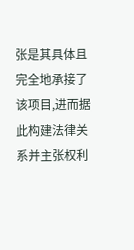张是其具体且完全地承接了该项目,进而据此构建法律关系并主张权利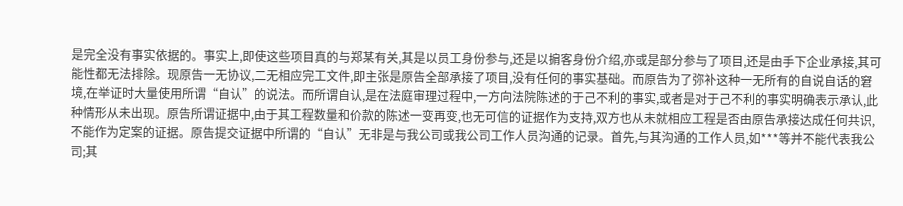是完全没有事实依据的。事实上,即使这些项目真的与郑某有关,其是以员工身份参与,还是以掮客身份介绍,亦或是部分参与了项目,还是由手下企业承接,其可能性都无法排除。现原告一无协议,二无相应完工文件,即主张是原告全部承接了项目,没有任何的事实基础。而原告为了弥补这种一无所有的自说自话的窘境,在举证时大量使用所谓“自认”的说法。而所谓自认,是在法庭审理过程中,一方向法院陈述的于己不利的事实,或者是对于己不利的事实明确表示承认,此种情形从未出现。原告所谓证据中,由于其工程数量和价款的陈述一变再变,也无可信的证据作为支持,双方也从未就相应工程是否由原告承接达成任何共识,不能作为定案的证据。原告提交证据中所谓的“自认”无非是与我公司或我公司工作人员沟通的记录。首先,与其沟通的工作人员,如***等并不能代表我公司;其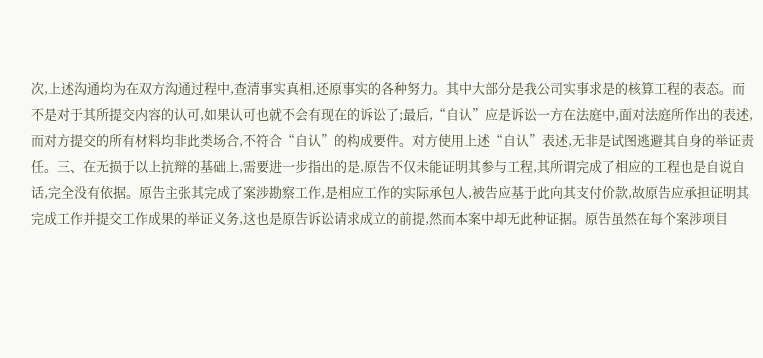次,上述沟通均为在双方沟通过程中,查清事实真相,还原事实的各种努力。其中大部分是我公司实事求是的核算工程的表态。而不是对于其所提交内容的认可,如果认可也就不会有现在的诉讼了;最后,“自认”应是诉讼一方在法庭中,面对法庭所作出的表述,而对方提交的所有材料均非此类场合,不符合“自认”的构成要件。对方使用上述“自认”表述,无非是试图逃避其自身的举证责任。三、在无损于以上抗辩的基础上,需要进一步指出的是,原告不仅未能证明其参与工程,其所谓完成了相应的工程也是自说自话,完全没有依据。原告主张其完成了案涉勘察工作,是相应工作的实际承包人,被告应基于此向其支付价款,故原告应承担证明其完成工作并提交工作成果的举证义务,这也是原告诉讼请求成立的前提,然而本案中却无此种证据。原告虽然在每个案涉项目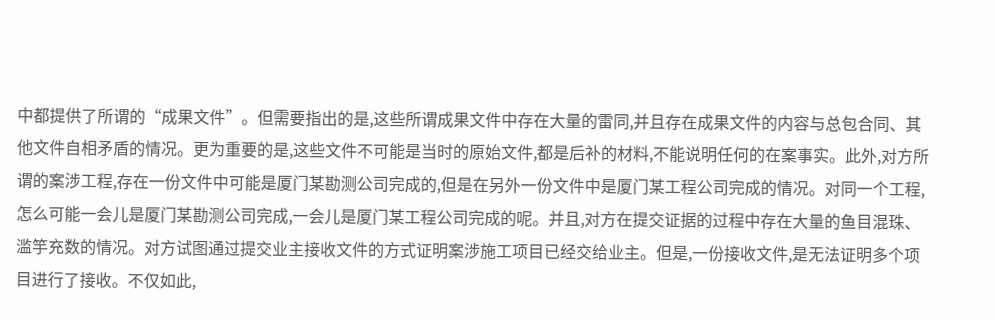中都提供了所谓的“成果文件”。但需要指出的是,这些所谓成果文件中存在大量的雷同,并且存在成果文件的内容与总包合同、其他文件自相矛盾的情况。更为重要的是,这些文件不可能是当时的原始文件,都是后补的材料,不能说明任何的在案事实。此外,对方所谓的案涉工程,存在一份文件中可能是厦门某勘测公司完成的,但是在另外一份文件中是厦门某工程公司完成的情况。对同一个工程,怎么可能一会儿是厦门某勘测公司完成,一会儿是厦门某工程公司完成的呢。并且,对方在提交证据的过程中存在大量的鱼目混珠、滥竽充数的情况。对方试图通过提交业主接收文件的方式证明案涉施工项目已经交给业主。但是,一份接收文件,是无法证明多个项目进行了接收。不仅如此,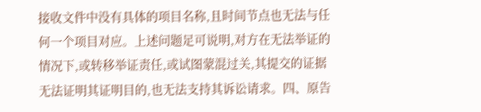接收文件中没有具体的项目名称,且时间节点也无法与任何一个项目对应。上述问题足可说明,对方在无法举证的情况下,或转移举证责任,或试图蒙混过关,其提交的证据无法证明其证明目的,也无法支持其诉讼请求。四、原告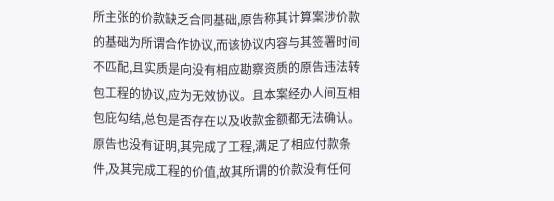所主张的价款缺乏合同基础,原告称其计算案涉价款的基础为所谓合作协议,而该协议内容与其签署时间不匹配,且实质是向没有相应勘察资质的原告违法转包工程的协议,应为无效协议。且本案经办人间互相包庇勾结,总包是否存在以及收款金额都无法确认。原告也没有证明,其完成了工程,满足了相应付款条件,及其完成工程的价值,故其所谓的价款没有任何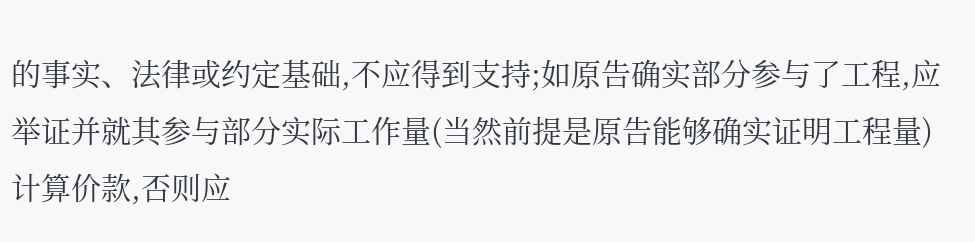的事实、法律或约定基础,不应得到支持;如原告确实部分参与了工程,应举证并就其参与部分实际工作量(当然前提是原告能够确实证明工程量)计算价款,否则应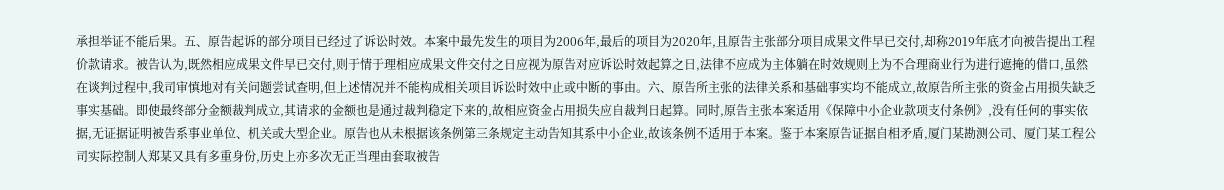承担举证不能后果。五、原告起诉的部分项目已经过了诉讼时效。本案中最先发生的项目为2006年,最后的项目为2020年,且原告主张部分项目成果文件早已交付,却称2019年底才向被告提出工程价款请求。被告认为,既然相应成果文件早已交付,则于情于理相应成果文件交付之日应视为原告对应诉讼时效起算之日,法律不应成为主体躺在时效规则上为不合理商业行为进行遮掩的借口,虽然在谈判过程中,我司审慎地对有关问题尝试查明,但上述情况并不能构成相关项目诉讼时效中止或中断的事由。六、原告所主张的法律关系和基础事实均不能成立,故原告所主张的资金占用损失缺乏事实基础。即使最终部分金额裁判成立,其请求的金额也是通过裁判稳定下来的,故相应资金占用损失应自裁判日起算。同时,原告主张本案适用《保障中小企业款项支付条例》,没有任何的事实依据,无证据证明被告系事业单位、机关或大型企业。原告也从未根据该条例第三条规定主动告知其系中小企业,故该条例不适用于本案。鉴于本案原告证据自相矛盾,厦门某勘测公司、厦门某工程公司实际控制人郑某又具有多重身份,历史上亦多次无正当理由套取被告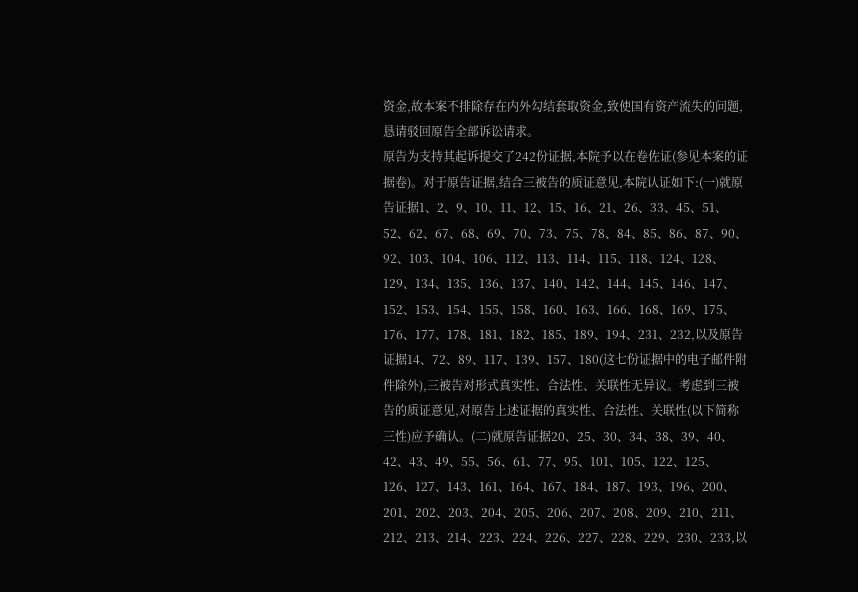资金,故本案不排除存在内外勾结套取资金,致使国有资产流失的问题,恳请驳回原告全部诉讼请求。
原告为支持其起诉提交了242份证据,本院予以在卷佐证(参见本案的证据卷)。对于原告证据,结合三被告的质证意见,本院认证如下:(一)就原告证据1、2、9、10、11、12、15、16、21、26、33、45、51、52、62、67、68、69、70、73、75、78、84、85、86、87、90、92、103、104、106、112、113、114、115、118、124、128、129、134、135、136、137、140、142、144、145、146、147、152、153、154、155、158、160、163、166、168、169、175、176、177、178、181、182、185、189、194、231、232,以及原告证据14、72、89、117、139、157、180(这七份证据中的电子邮件附件除外),三被告对形式真实性、合法性、关联性无异议。考虑到三被告的质证意见,对原告上述证据的真实性、合法性、关联性(以下简称三性)应予确认。(二)就原告证据20、25、30、34、38、39、40、42、43、49、55、56、61、77、95、101、105、122、125、126、127、143、161、164、167、184、187、193、196、200、201、202、203、204、205、206、207、208、209、210、211、212、213、214、223、224、226、227、228、229、230、233,以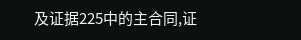及证据225中的主合同,证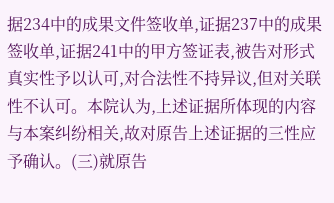据234中的成果文件签收单,证据237中的成果签收单,证据241中的甲方签证表,被告对形式真实性予以认可,对合法性不持异议,但对关联性不认可。本院认为,上述证据所体现的内容与本案纠纷相关,故对原告上述证据的三性应予确认。(三)就原告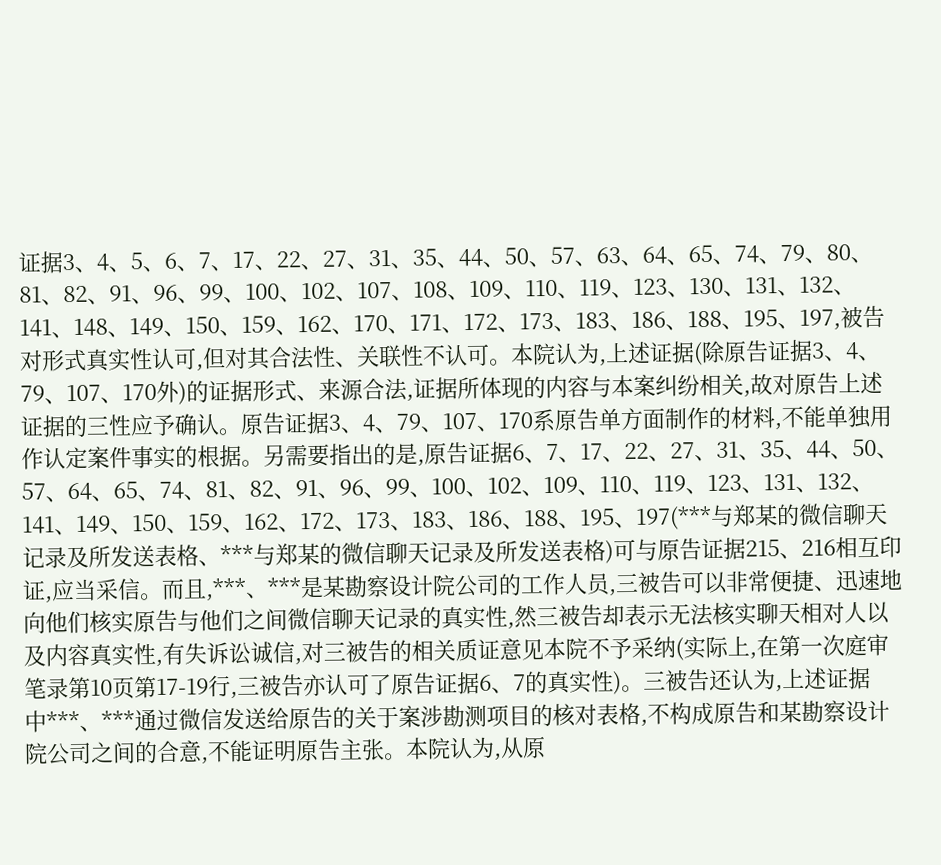证据3、4、5、6、7、17、22、27、31、35、44、50、57、63、64、65、74、79、80、81、82、91、96、99、100、102、107、108、109、110、119、123、130、131、132、141、148、149、150、159、162、170、171、172、173、183、186、188、195、197,被告对形式真实性认可,但对其合法性、关联性不认可。本院认为,上述证据(除原告证据3、4、79、107、170外)的证据形式、来源合法,证据所体现的内容与本案纠纷相关,故对原告上述证据的三性应予确认。原告证据3、4、79、107、170系原告单方面制作的材料,不能单独用作认定案件事实的根据。另需要指出的是,原告证据6、7、17、22、27、31、35、44、50、57、64、65、74、81、82、91、96、99、100、102、109、110、119、123、131、132、141、149、150、159、162、172、173、183、186、188、195、197(***与郑某的微信聊天记录及所发送表格、***与郑某的微信聊天记录及所发送表格)可与原告证据215、216相互印证,应当采信。而且,***、***是某勘察设计院公司的工作人员,三被告可以非常便捷、迅速地向他们核实原告与他们之间微信聊天记录的真实性,然三被告却表示无法核实聊天相对人以及内容真实性,有失诉讼诚信,对三被告的相关质证意见本院不予采纳(实际上,在第一次庭审笔录第10页第17-19行,三被告亦认可了原告证据6、7的真实性)。三被告还认为,上述证据中***、***通过微信发送给原告的关于案涉勘测项目的核对表格,不构成原告和某勘察设计院公司之间的合意,不能证明原告主张。本院认为,从原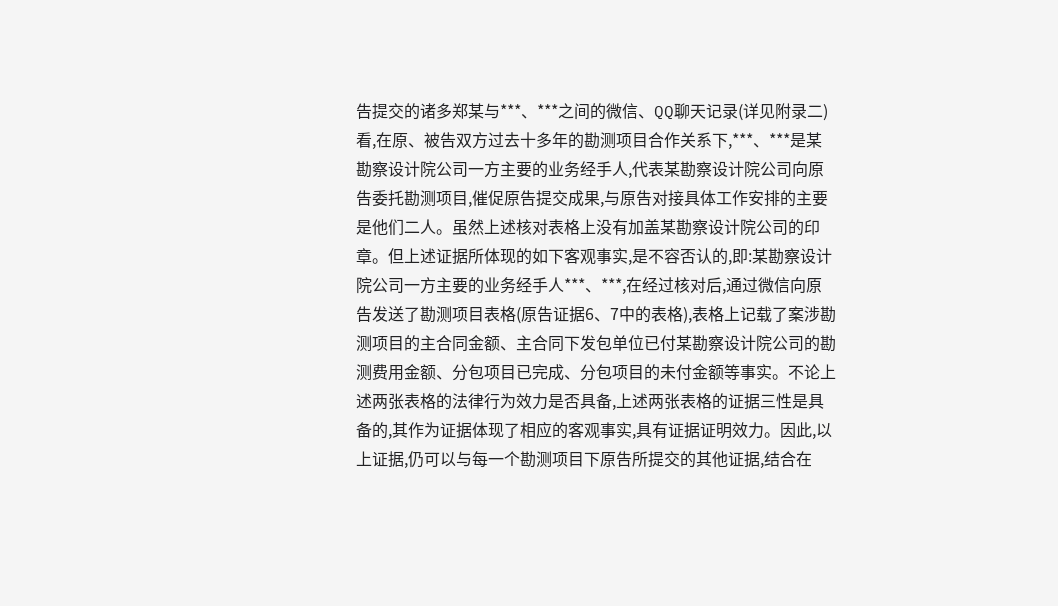告提交的诸多郑某与***、***之间的微信、QQ聊天记录(详见附录二)看,在原、被告双方过去十多年的勘测项目合作关系下,***、***是某勘察设计院公司一方主要的业务经手人,代表某勘察设计院公司向原告委托勘测项目,催促原告提交成果,与原告对接具体工作安排的主要是他们二人。虽然上述核对表格上没有加盖某勘察设计院公司的印章。但上述证据所体现的如下客观事实,是不容否认的,即:某勘察设计院公司一方主要的业务经手人***、***,在经过核对后,通过微信向原告发送了勘测项目表格(原告证据6、7中的表格),表格上记载了案涉勘测项目的主合同金额、主合同下发包单位已付某勘察设计院公司的勘测费用金额、分包项目已完成、分包项目的未付金额等事实。不论上述两张表格的法律行为效力是否具备,上述两张表格的证据三性是具备的,其作为证据体现了相应的客观事实,具有证据证明效力。因此,以上证据,仍可以与每一个勘测项目下原告所提交的其他证据,结合在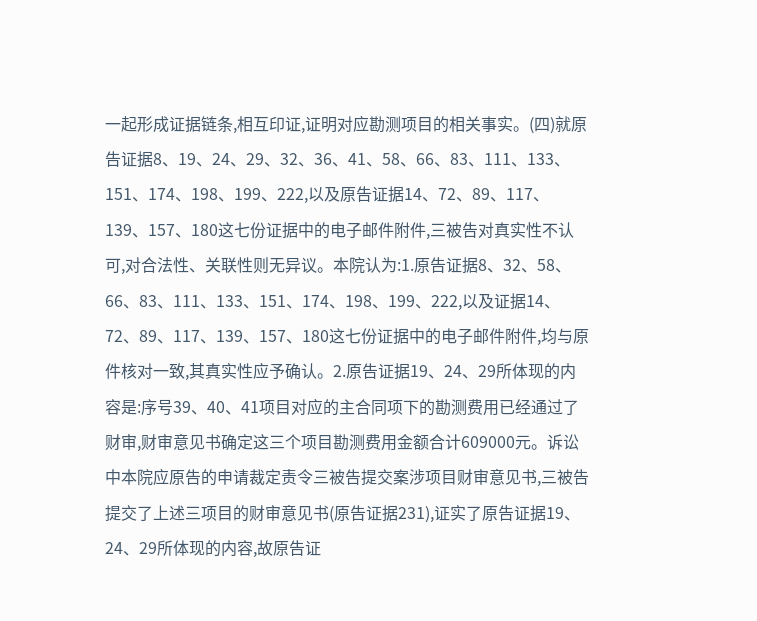一起形成证据链条,相互印证,证明对应勘测项目的相关事实。(四)就原告证据8、19、24、29、32、36、41、58、66、83、111、133、151、174、198、199、222,以及原告证据14、72、89、117、139、157、180这七份证据中的电子邮件附件,三被告对真实性不认可,对合法性、关联性则无异议。本院认为:1.原告证据8、32、58、66、83、111、133、151、174、198、199、222,以及证据14、72、89、117、139、157、180这七份证据中的电子邮件附件,均与原件核对一致,其真实性应予确认。2.原告证据19、24、29所体现的内容是:序号39、40、41项目对应的主合同项下的勘测费用已经通过了财审,财审意见书确定这三个项目勘测费用金额合计609000元。诉讼中本院应原告的申请裁定责令三被告提交案涉项目财审意见书,三被告提交了上述三项目的财审意见书(原告证据231),证实了原告证据19、24、29所体现的内容,故原告证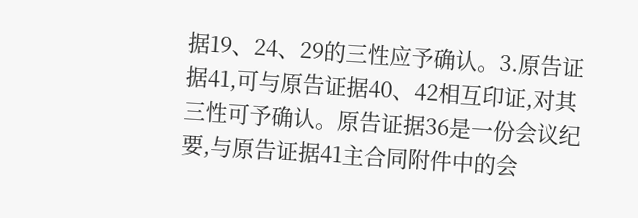据19、24、29的三性应予确认。3.原告证据41,可与原告证据40、42相互印证,对其三性可予确认。原告证据36是一份会议纪要,与原告证据41主合同附件中的会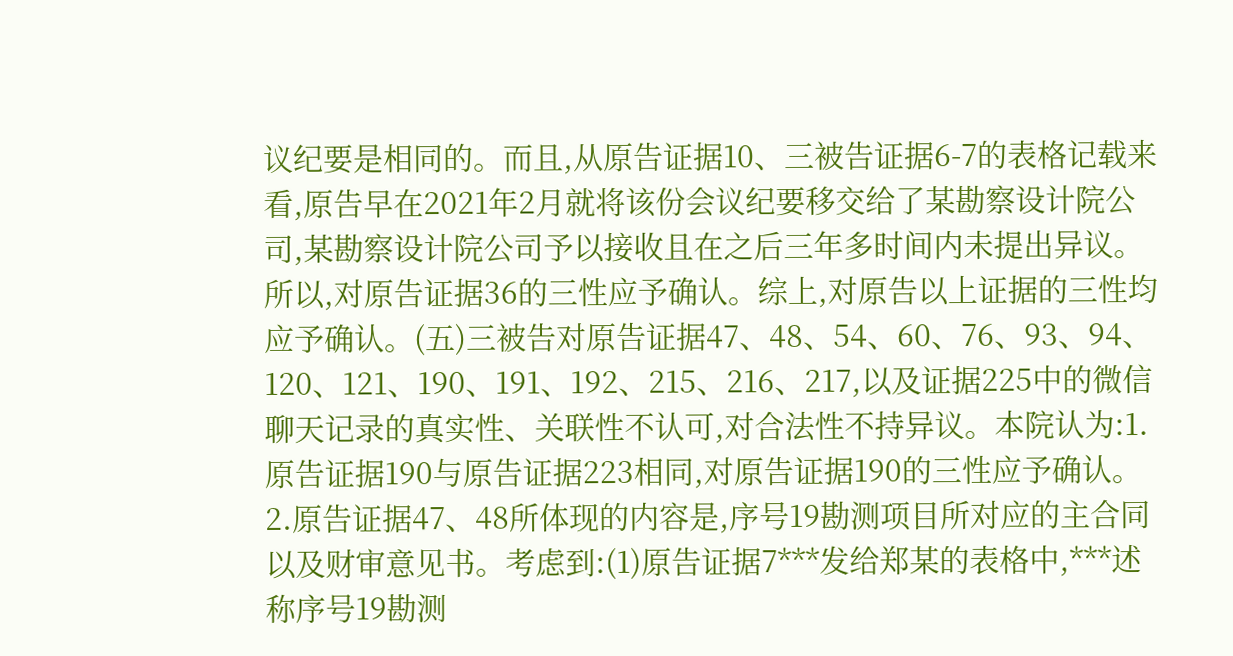议纪要是相同的。而且,从原告证据10、三被告证据6-7的表格记载来看,原告早在2021年2月就将该份会议纪要移交给了某勘察设计院公司,某勘察设计院公司予以接收且在之后三年多时间内未提出异议。所以,对原告证据36的三性应予确认。综上,对原告以上证据的三性均应予确认。(五)三被告对原告证据47、48、54、60、76、93、94、120、121、190、191、192、215、216、217,以及证据225中的微信聊天记录的真实性、关联性不认可,对合法性不持异议。本院认为:1.原告证据190与原告证据223相同,对原告证据190的三性应予确认。2.原告证据47、48所体现的内容是,序号19勘测项目所对应的主合同以及财审意见书。考虑到:(1)原告证据7***发给郑某的表格中,***述称序号19勘测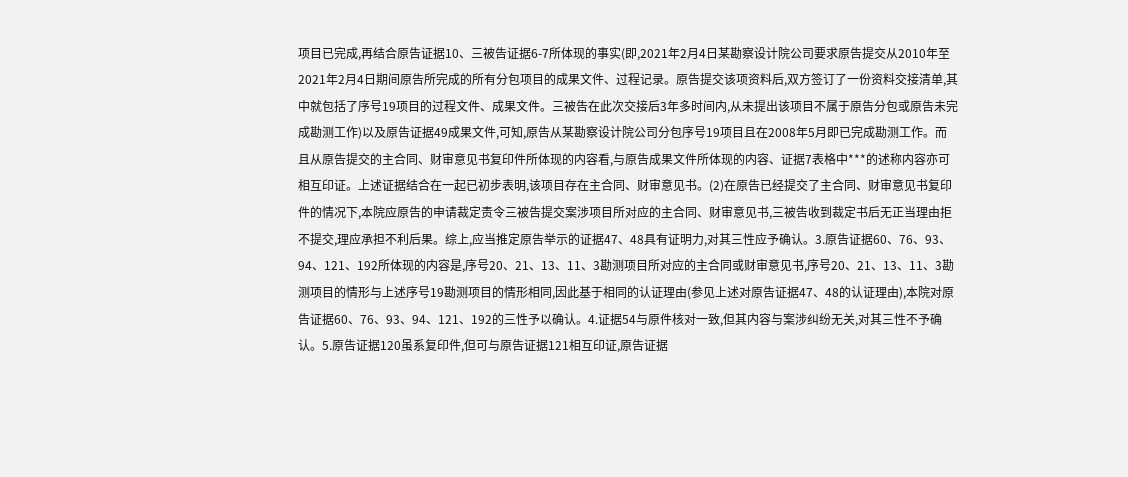项目已完成,再结合原告证据10、三被告证据6-7所体现的事实(即,2021年2月4日某勘察设计院公司要求原告提交从2010年至2021年2月4日期间原告所完成的所有分包项目的成果文件、过程记录。原告提交该项资料后,双方签订了一份资料交接清单,其中就包括了序号19项目的过程文件、成果文件。三被告在此次交接后3年多时间内,从未提出该项目不属于原告分包或原告未完成勘测工作)以及原告证据49成果文件,可知,原告从某勘察设计院公司分包序号19项目且在2008年5月即已完成勘测工作。而且从原告提交的主合同、财审意见书复印件所体现的内容看,与原告成果文件所体现的内容、证据7表格中***的述称内容亦可相互印证。上述证据结合在一起已初步表明,该项目存在主合同、财审意见书。(2)在原告已经提交了主合同、财审意见书复印件的情况下,本院应原告的申请裁定责令三被告提交案涉项目所对应的主合同、财审意见书,三被告收到裁定书后无正当理由拒不提交,理应承担不利后果。综上,应当推定原告举示的证据47、48具有证明力,对其三性应予确认。3.原告证据60、76、93、94、121、192所体现的内容是,序号20、21、13、11、3勘测项目所对应的主合同或财审意见书,序号20、21、13、11、3勘测项目的情形与上述序号19勘测项目的情形相同,因此基于相同的认证理由(参见上述对原告证据47、48的认证理由),本院对原告证据60、76、93、94、121、192的三性予以确认。4.证据54与原件核对一致,但其内容与案涉纠纷无关,对其三性不予确认。5.原告证据120虽系复印件,但可与原告证据121相互印证,原告证据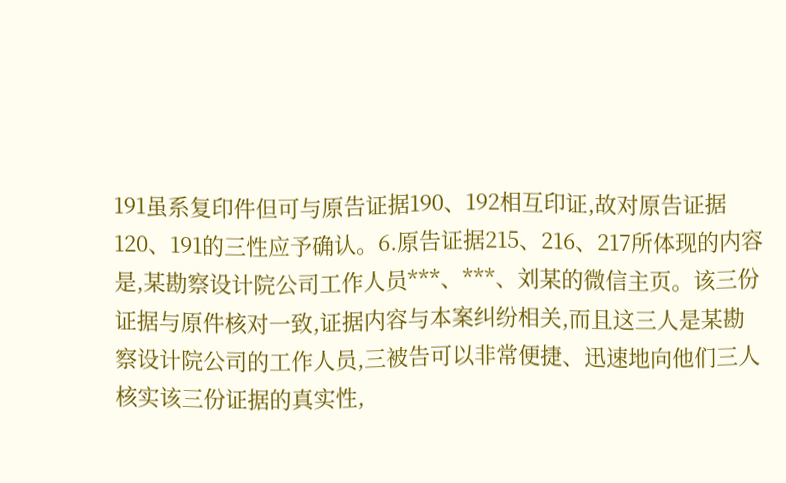191虽系复印件但可与原告证据190、192相互印证,故对原告证据120、191的三性应予确认。6.原告证据215、216、217所体现的内容是,某勘察设计院公司工作人员***、***、刘某的微信主页。该三份证据与原件核对一致,证据内容与本案纠纷相关,而且这三人是某勘察设计院公司的工作人员,三被告可以非常便捷、迅速地向他们三人核实该三份证据的真实性,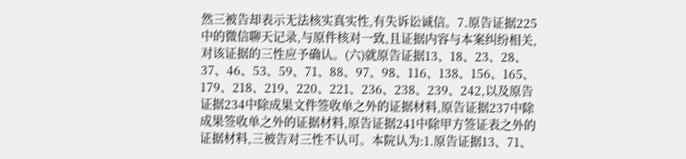然三被告却表示无法核实真实性,有失诉讼诚信。7.原告证据225中的微信聊天记录,与原件核对一致,且证据内容与本案纠纷相关,对该证据的三性应予确认。(六)就原告证据13、18、23、28、37、46、53、59、71、88、97、98、116、138、156、165、179、218、219、220、221、236、238、239、242,以及原告证据234中除成果文件签收单之外的证据材料,原告证据237中除成果签收单之外的证据材料,原告证据241中除甲方签证表之外的证据材料,三被告对三性不认可。本院认为:1.原告证据13、71、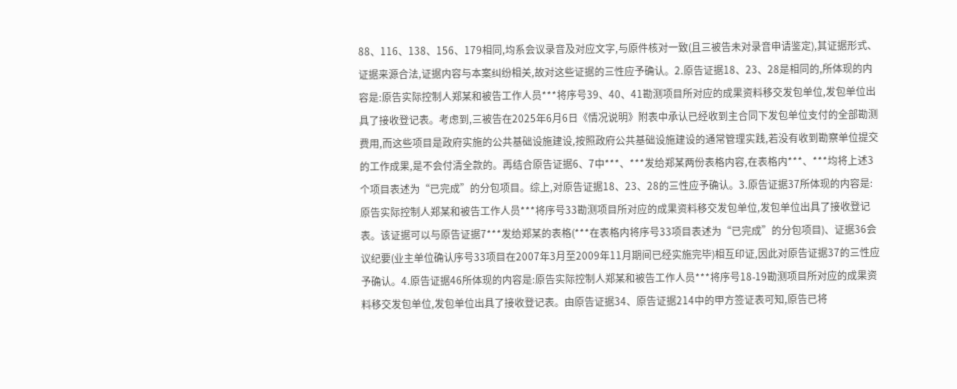88、116、138、156、179相同,均系会议录音及对应文字,与原件核对一致(且三被告未对录音申请鉴定),其证据形式、证据来源合法,证据内容与本案纠纷相关,故对这些证据的三性应予确认。2.原告证据18、23、28是相同的,所体现的内容是:原告实际控制人郑某和被告工作人员***将序号39、40、41勘测项目所对应的成果资料移交发包单位,发包单位出具了接收登记表。考虑到,三被告在2025年6月6日《情况说明》附表中承认已经收到主合同下发包单位支付的全部勘测费用,而这些项目是政府实施的公共基础设施建设,按照政府公共基础设施建设的通常管理实践,若没有收到勘察单位提交的工作成果,是不会付清全款的。再结合原告证据6、7中***、***发给郑某两份表格内容,在表格内***、***均将上述3个项目表述为“已完成”的分包项目。综上,对原告证据18、23、28的三性应予确认。3.原告证据37所体现的内容是:原告实际控制人郑某和被告工作人员***将序号33勘测项目所对应的成果资料移交发包单位,发包单位出具了接收登记表。该证据可以与原告证据7***发给郑某的表格(***在表格内将序号33项目表述为“已完成”的分包项目)、证据36会议纪要(业主单位确认序号33项目在2007年3月至2009年11月期间已经实施完毕)相互印证,因此对原告证据37的三性应予确认。4.原告证据46所体现的内容是:原告实际控制人郑某和被告工作人员***将序号18-19勘测项目所对应的成果资料移交发包单位,发包单位出具了接收登记表。由原告证据34、原告证据214中的甲方签证表可知,原告已将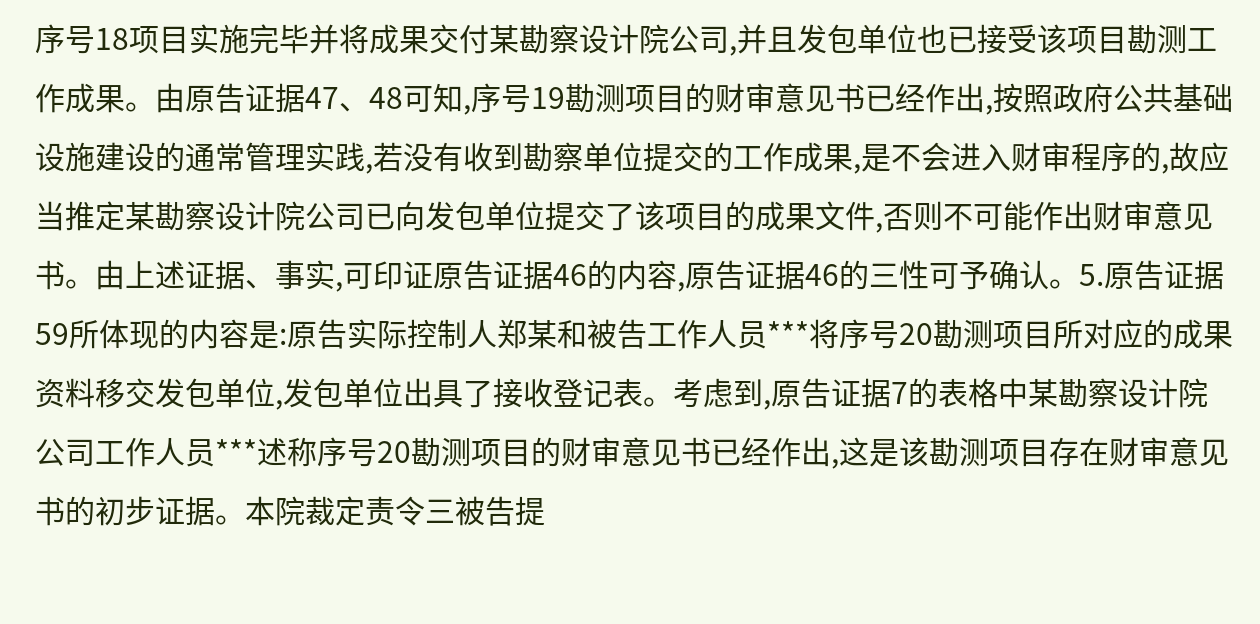序号18项目实施完毕并将成果交付某勘察设计院公司,并且发包单位也已接受该项目勘测工作成果。由原告证据47、48可知,序号19勘测项目的财审意见书已经作出,按照政府公共基础设施建设的通常管理实践,若没有收到勘察单位提交的工作成果,是不会进入财审程序的,故应当推定某勘察设计院公司已向发包单位提交了该项目的成果文件,否则不可能作出财审意见书。由上述证据、事实,可印证原告证据46的内容,原告证据46的三性可予确认。5.原告证据59所体现的内容是:原告实际控制人郑某和被告工作人员***将序号20勘测项目所对应的成果资料移交发包单位,发包单位出具了接收登记表。考虑到,原告证据7的表格中某勘察设计院公司工作人员***述称序号20勘测项目的财审意见书已经作出,这是该勘测项目存在财审意见书的初步证据。本院裁定责令三被告提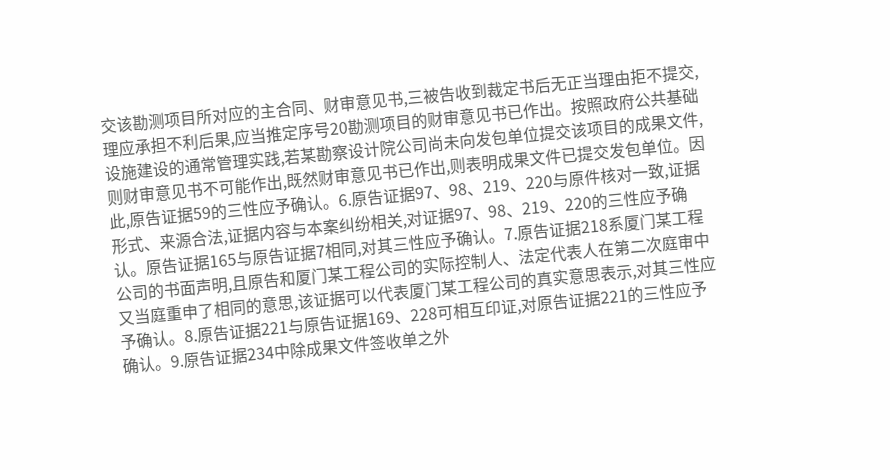交该勘测项目所对应的主合同、财审意见书,三被告收到裁定书后无正当理由拒不提交,理应承担不利后果,应当推定序号20勘测项目的财审意见书已作出。按照政府公共基础设施建设的通常管理实践,若某勘察设计院公司尚未向发包单位提交该项目的成果文件,则财审意见书不可能作出,既然财审意见书已作出,则表明成果文件已提交发包单位。因此,原告证据59的三性应予确认。6.原告证据97、98、219、220与原件核对一致,证据形式、来源合法,证据内容与本案纠纷相关,对证据97、98、219、220的三性应予确认。原告证据165与原告证据7相同,对其三性应予确认。7.原告证据218系厦门某工程公司的书面声明,且原告和厦门某工程公司的实际控制人、法定代表人在第二次庭审中又当庭重申了相同的意思,该证据可以代表厦门某工程公司的真实意思表示,对其三性应予确认。8.原告证据221与原告证据169、228可相互印证,对原告证据221的三性应予确认。9.原告证据234中除成果文件签收单之外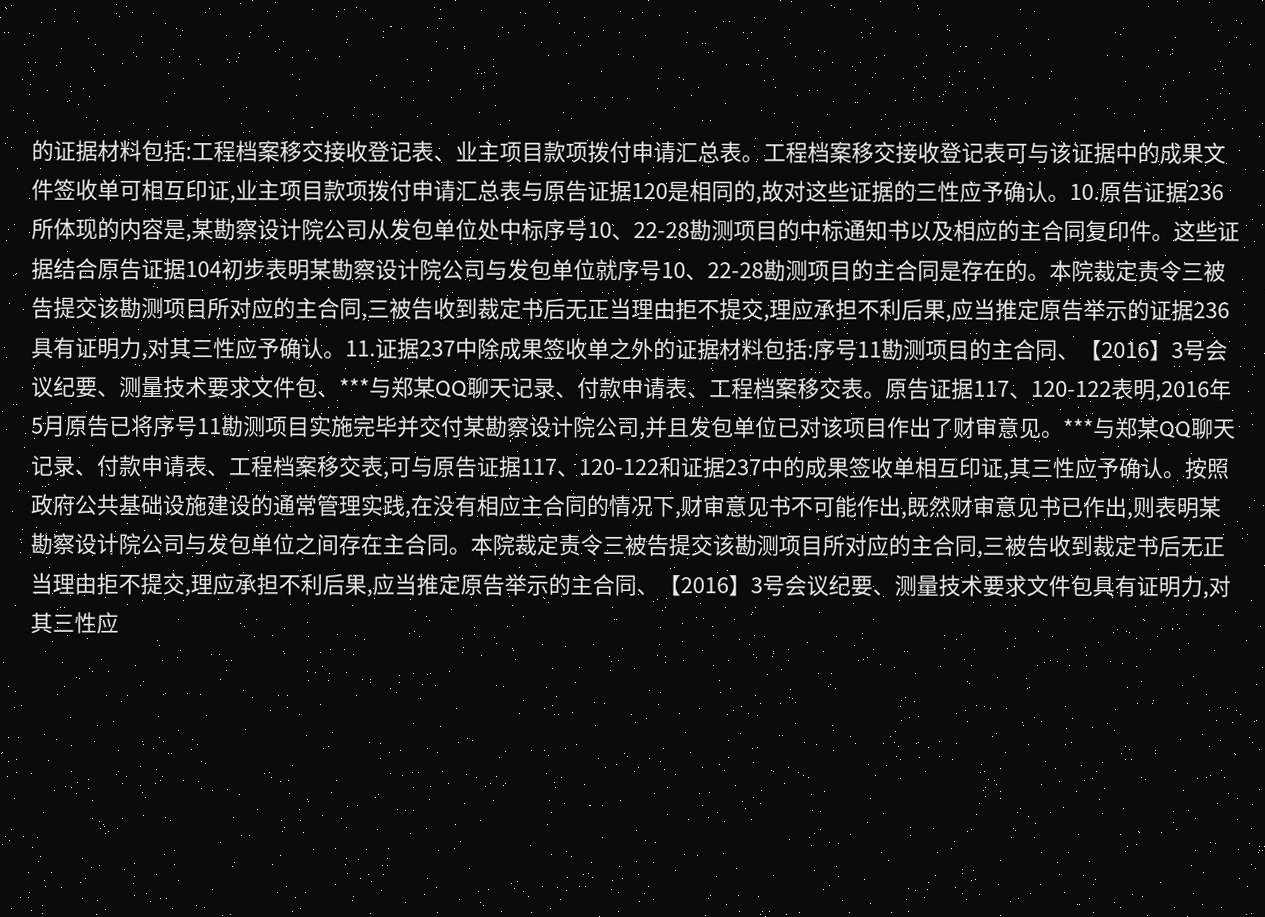的证据材料包括:工程档案移交接收登记表、业主项目款项拨付申请汇总表。工程档案移交接收登记表可与该证据中的成果文件签收单可相互印证,业主项目款项拨付申请汇总表与原告证据120是相同的,故对这些证据的三性应予确认。10.原告证据236所体现的内容是,某勘察设计院公司从发包单位处中标序号10、22-28勘测项目的中标通知书以及相应的主合同复印件。这些证据结合原告证据104初步表明某勘察设计院公司与发包单位就序号10、22-28勘测项目的主合同是存在的。本院裁定责令三被告提交该勘测项目所对应的主合同,三被告收到裁定书后无正当理由拒不提交,理应承担不利后果,应当推定原告举示的证据236具有证明力,对其三性应予确认。11.证据237中除成果签收单之外的证据材料包括:序号11勘测项目的主合同、【2016】3号会议纪要、测量技术要求文件包、***与郑某QQ聊天记录、付款申请表、工程档案移交表。原告证据117、120-122表明,2016年5月原告已将序号11勘测项目实施完毕并交付某勘察设计院公司,并且发包单位已对该项目作出了财审意见。***与郑某QQ聊天记录、付款申请表、工程档案移交表,可与原告证据117、120-122和证据237中的成果签收单相互印证,其三性应予确认。按照政府公共基础设施建设的通常管理实践,在没有相应主合同的情况下,财审意见书不可能作出,既然财审意见书已作出,则表明某勘察设计院公司与发包单位之间存在主合同。本院裁定责令三被告提交该勘测项目所对应的主合同,三被告收到裁定书后无正当理由拒不提交,理应承担不利后果,应当推定原告举示的主合同、【2016】3号会议纪要、测量技术要求文件包具有证明力,对其三性应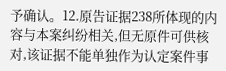予确认。12.原告证据238所体现的内容与本案纠纷相关,但无原件可供核对,该证据不能单独作为认定案件事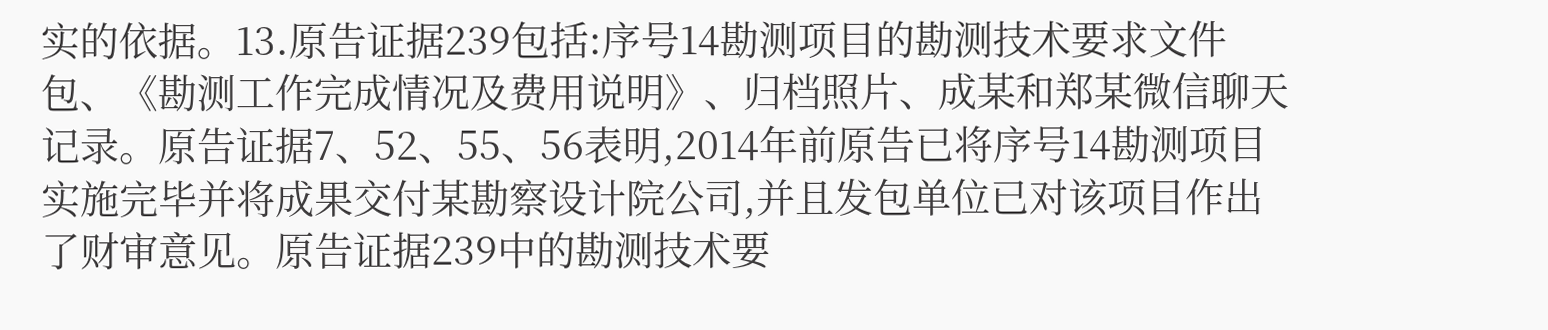实的依据。13.原告证据239包括:序号14勘测项目的勘测技术要求文件包、《勘测工作完成情况及费用说明》、归档照片、成某和郑某微信聊天记录。原告证据7、52、55、56表明,2014年前原告已将序号14勘测项目实施完毕并将成果交付某勘察设计院公司,并且发包单位已对该项目作出了财审意见。原告证据239中的勘测技术要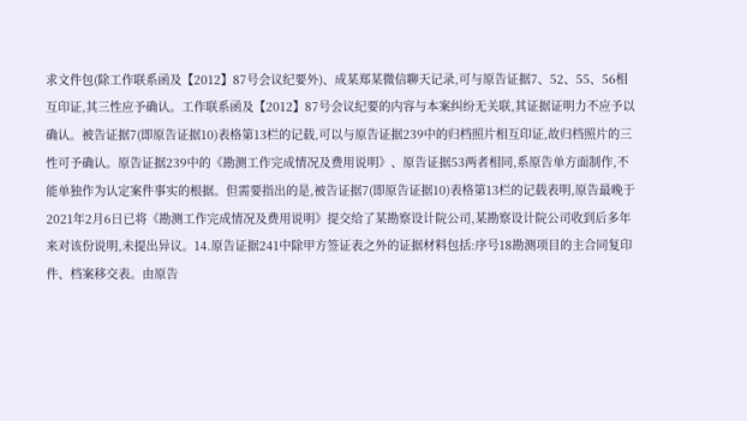求文件包(除工作联系函及【2012】87号会议纪要外)、成某郑某微信聊天记录,可与原告证据7、52、55、56相互印证,其三性应予确认。工作联系函及【2012】87号会议纪要的内容与本案纠纷无关联,其证据证明力不应予以确认。被告证据7(即原告证据10)表格第13栏的记载,可以与原告证据239中的归档照片相互印证,故归档照片的三性可予确认。原告证据239中的《勘测工作完成情况及费用说明》、原告证据53两者相同,系原告单方面制作,不能单独作为认定案件事实的根据。但需要指出的是,被告证据7(即原告证据10)表格第13栏的记载表明,原告最晚于2021年2月6日已将《勘测工作完成情况及费用说明》提交给了某勘察设计院公司,某勘察设计院公司收到后多年来对该份说明,未提出异议。14.原告证据241中除甲方签证表之外的证据材料包括:序号18勘测项目的主合同复印件、档案移交表。由原告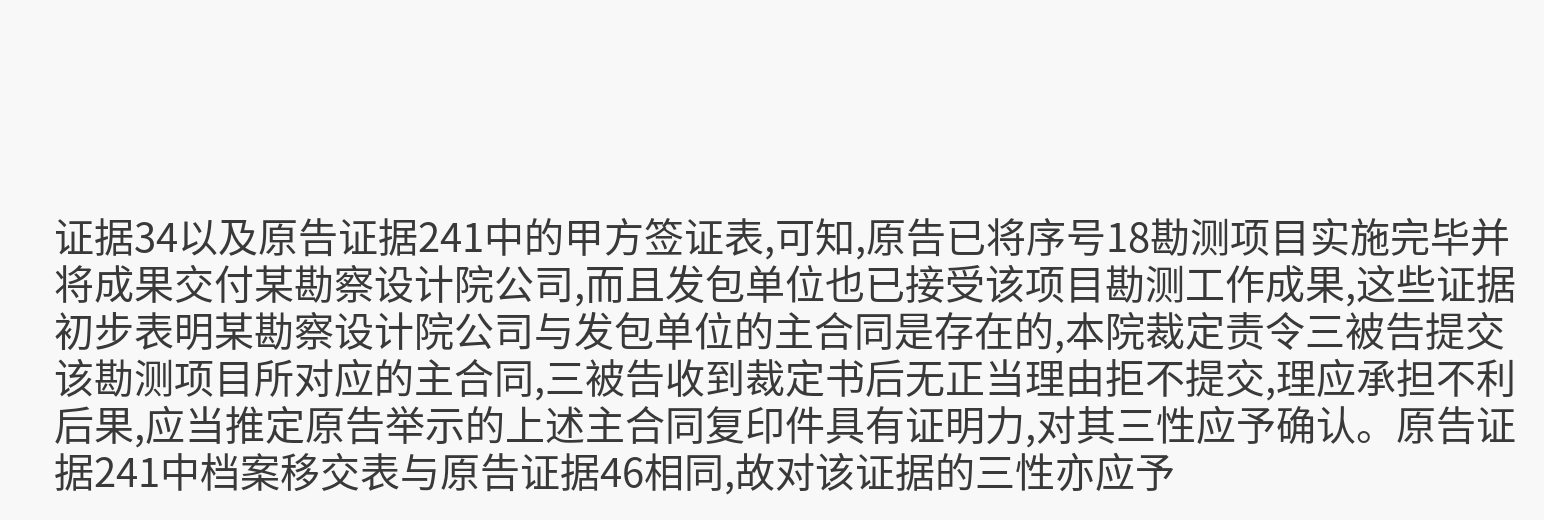证据34以及原告证据241中的甲方签证表,可知,原告已将序号18勘测项目实施完毕并将成果交付某勘察设计院公司,而且发包单位也已接受该项目勘测工作成果,这些证据初步表明某勘察设计院公司与发包单位的主合同是存在的,本院裁定责令三被告提交该勘测项目所对应的主合同,三被告收到裁定书后无正当理由拒不提交,理应承担不利后果,应当推定原告举示的上述主合同复印件具有证明力,对其三性应予确认。原告证据241中档案移交表与原告证据46相同,故对该证据的三性亦应予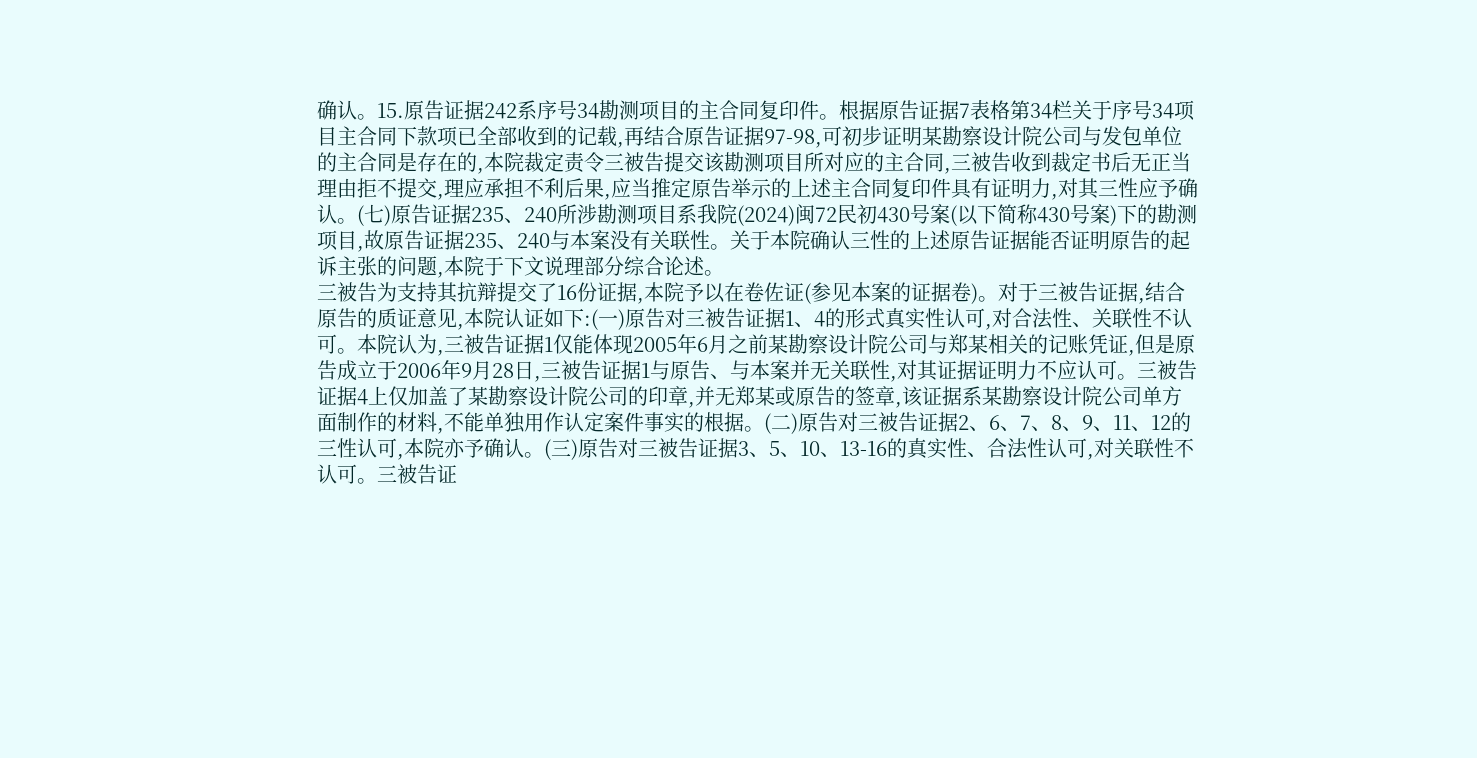确认。15.原告证据242系序号34勘测项目的主合同复印件。根据原告证据7表格第34栏关于序号34项目主合同下款项已全部收到的记载,再结合原告证据97-98,可初步证明某勘察设计院公司与发包单位的主合同是存在的,本院裁定责令三被告提交该勘测项目所对应的主合同,三被告收到裁定书后无正当理由拒不提交,理应承担不利后果,应当推定原告举示的上述主合同复印件具有证明力,对其三性应予确认。(七)原告证据235、240所涉勘测项目系我院(2024)闽72民初430号案(以下简称430号案)下的勘测项目,故原告证据235、240与本案没有关联性。关于本院确认三性的上述原告证据能否证明原告的起诉主张的问题,本院于下文说理部分综合论述。
三被告为支持其抗辩提交了16份证据,本院予以在卷佐证(参见本案的证据卷)。对于三被告证据,结合原告的质证意见,本院认证如下:(一)原告对三被告证据1、4的形式真实性认可,对合法性、关联性不认可。本院认为,三被告证据1仅能体现2005年6月之前某勘察设计院公司与郑某相关的记账凭证,但是原告成立于2006年9月28日,三被告证据1与原告、与本案并无关联性,对其证据证明力不应认可。三被告证据4上仅加盖了某勘察设计院公司的印章,并无郑某或原告的签章,该证据系某勘察设计院公司单方面制作的材料,不能单独用作认定案件事实的根据。(二)原告对三被告证据2、6、7、8、9、11、12的三性认可,本院亦予确认。(三)原告对三被告证据3、5、10、13-16的真实性、合法性认可,对关联性不认可。三被告证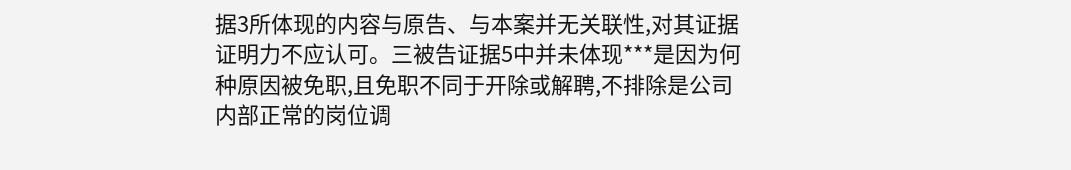据3所体现的内容与原告、与本案并无关联性,对其证据证明力不应认可。三被告证据5中并未体现***是因为何种原因被免职,且免职不同于开除或解聘,不排除是公司内部正常的岗位调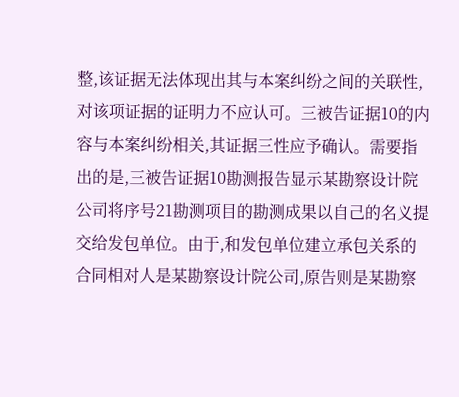整,该证据无法体现出其与本案纠纷之间的关联性,对该项证据的证明力不应认可。三被告证据10的内容与本案纠纷相关,其证据三性应予确认。需要指出的是,三被告证据10勘测报告显示某勘察设计院公司将序号21勘测项目的勘测成果以自己的名义提交给发包单位。由于,和发包单位建立承包关系的合同相对人是某勘察设计院公司,原告则是某勘察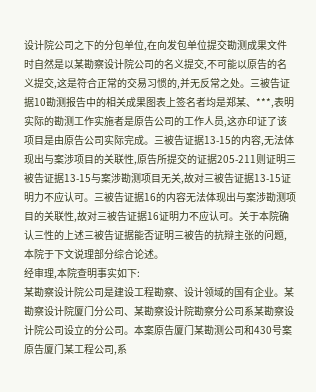设计院公司之下的分包单位,在向发包单位提交勘测成果文件时自然是以某勘察设计院公司的名义提交,不可能以原告的名义提交,这是符合正常的交易习惯的,并无反常之处。三被告证据10勘测报告中的相关成果图表上签名者均是郑某、***,表明实际的勘测工作实施者是原告公司的工作人员,这亦印证了该项目是由原告公司实际完成。三被告证据13-15的内容,无法体现出与案涉项目的关联性,原告所提交的证据205-211则证明三被告证据13-15与案涉勘测项目无关,故对三被告证据13-15证明力不应认可。三被告证据16的内容无法体现出与案涉勘测项目的关联性,故对三被告证据16证明力不应认可。关于本院确认三性的上述三被告证据能否证明三被告的抗辩主张的问题,本院于下文说理部分综合论述。
经审理,本院查明事实如下:
某勘察设计院公司是建设工程勘察、设计领域的国有企业。某勘察设计院厦门分公司、某勘察设计院勘察分公司系某勘察设计院公司设立的分公司。本案原告厦门某勘测公司和430号案原告厦门某工程公司,系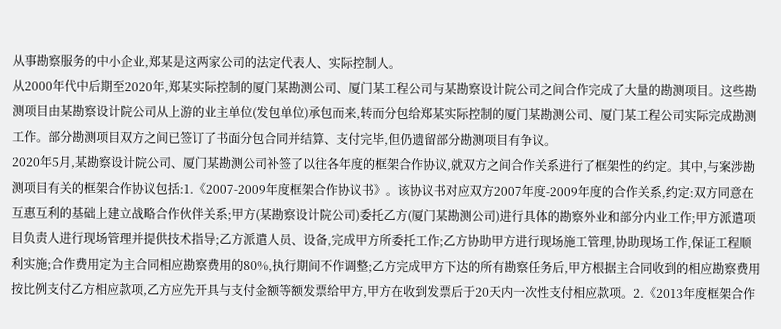从事勘察服务的中小企业,郑某是这两家公司的法定代表人、实际控制人。
从2000年代中后期至2020年,郑某实际控制的厦门某勘测公司、厦门某工程公司与某勘察设计院公司之间合作完成了大量的勘测项目。这些勘测项目由某勘察设计院公司从上游的业主单位(发包单位)承包而来,转而分包给郑某实际控制的厦门某勘测公司、厦门某工程公司实际完成勘测工作。部分勘测项目双方之间已签订了书面分包合同并结算、支付完毕,但仍遗留部分勘测项目有争议。
2020年5月,某勘察设计院公司、厦门某勘测公司补签了以往各年度的框架合作协议,就双方之间合作关系进行了框架性的约定。其中,与案涉勘测项目有关的框架合作协议包括:1.《2007-2009年度框架合作协议书》。该协议书对应双方2007年度-2009年度的合作关系,约定:双方同意在互惠互利的基础上建立战略合作伙伴关系;甲方(某勘察设计院公司)委托乙方(厦门某勘测公司)进行具体的勘察外业和部分内业工作;甲方派遣项目负责人进行现场管理并提供技术指导;乙方派遣人员、设备,完成甲方所委托工作;乙方协助甲方进行现场施工管理,协助现场工作,保证工程顺利实施;合作费用定为主合同相应勘察费用的80%,执行期间不作调整;乙方完成甲方下达的所有勘察任务后,甲方根据主合同收到的相应勘察费用按比例支付乙方相应款项,乙方应先开具与支付金额等额发票给甲方,甲方在收到发票后于20天内一次性支付相应款项。2.《2013年度框架合作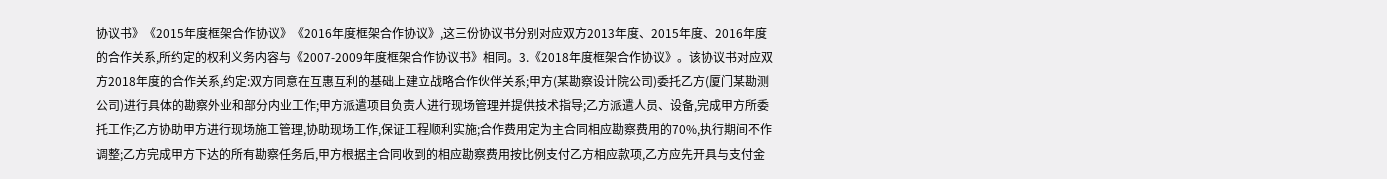协议书》《2015年度框架合作协议》《2016年度框架合作协议》,这三份协议书分别对应双方2013年度、2015年度、2016年度的合作关系,所约定的权利义务内容与《2007-2009年度框架合作协议书》相同。3.《2018年度框架合作协议》。该协议书对应双方2018年度的合作关系,约定:双方同意在互惠互利的基础上建立战略合作伙伴关系;甲方(某勘察设计院公司)委托乙方(厦门某勘测公司)进行具体的勘察外业和部分内业工作;甲方派遣项目负责人进行现场管理并提供技术指导;乙方派遣人员、设备,完成甲方所委托工作;乙方协助甲方进行现场施工管理,协助现场工作,保证工程顺利实施;合作费用定为主合同相应勘察费用的70%,执行期间不作调整;乙方完成甲方下达的所有勘察任务后,甲方根据主合同收到的相应勘察费用按比例支付乙方相应款项,乙方应先开具与支付金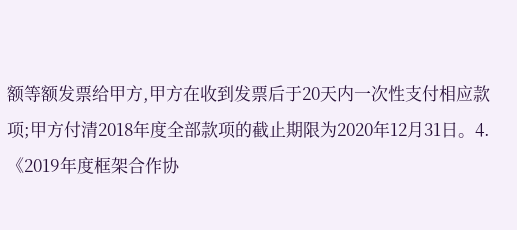额等额发票给甲方,甲方在收到发票后于20天内一次性支付相应款项;甲方付清2018年度全部款项的截止期限为2020年12月31日。4.《2019年度框架合作协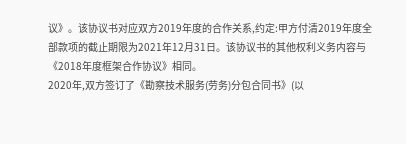议》。该协议书对应双方2019年度的合作关系,约定:甲方付清2019年度全部款项的截止期限为2021年12月31日。该协议书的其他权利义务内容与《2018年度框架合作协议》相同。
2020年,双方签订了《勘察技术服务(劳务)分包合同书》(以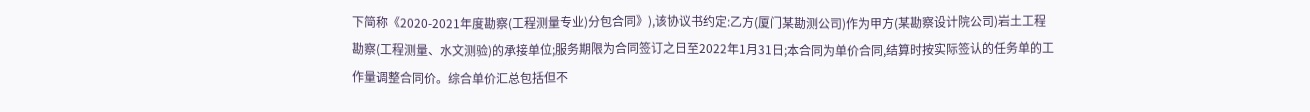下简称《2020-2021年度勘察(工程测量专业)分包合同》),该协议书约定:乙方(厦门某勘测公司)作为甲方(某勘察设计院公司)岩土工程勘察(工程测量、水文测验)的承接单位;服务期限为合同签订之日至2022年1月31日;本合同为单价合同,结算时按实际签认的任务单的工作量调整合同价。综合单价汇总包括但不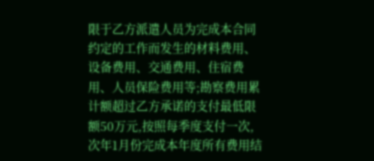限于乙方派遣人员为完成本合同约定的工作而发生的材料费用、设备费用、交通费用、住宿费用、人员保险费用等;勘察费用累计额超过乙方承诺的支付最低限额50万元,按照每季度支付一次,次年1月份完成本年度所有费用结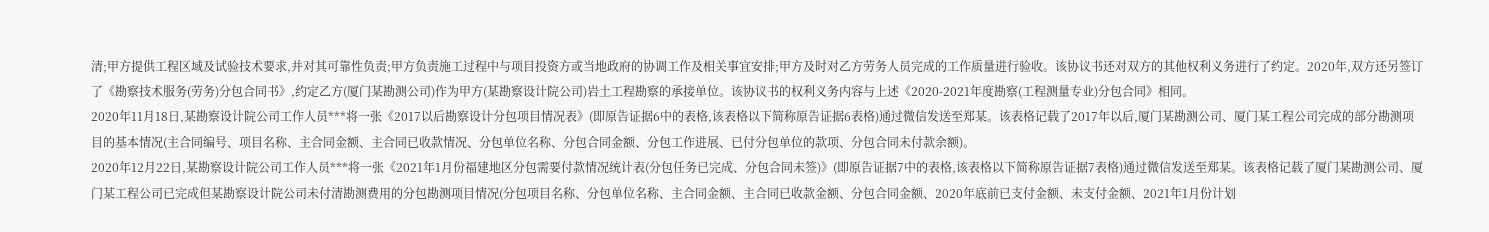清;甲方提供工程区域及试验技术要求,并对其可靠性负责;甲方负责施工过程中与项目投资方或当地政府的协调工作及相关事宜安排;甲方及时对乙方劳务人员完成的工作质量进行验收。该协议书还对双方的其他权利义务进行了约定。2020年,双方还另签订了《勘察技术服务(劳务)分包合同书》,约定乙方(厦门某勘测公司)作为甲方(某勘察设计院公司)岩土工程勘察的承接单位。该协议书的权利义务内容与上述《2020-2021年度勘察(工程测量专业)分包合同》相同。
2020年11月18日,某勘察设计院公司工作人员***将一张《2017以后勘察设计分包项目情况表》(即原告证据6中的表格,该表格以下简称原告证据6表格)通过微信发送至郑某。该表格记载了2017年以后,厦门某勘测公司、厦门某工程公司完成的部分勘测项目的基本情况(主合同编号、项目名称、主合同金额、主合同已收款情况、分包单位名称、分包合同金额、分包工作进展、已付分包单位的款项、分包合同未付款余额)。
2020年12月22日,某勘察设计院公司工作人员***将一张《2021年1月份福建地区分包需要付款情况统计表(分包任务已完成、分包合同未签)》(即原告证据7中的表格,该表格以下简称原告证据7表格)通过微信发送至郑某。该表格记载了厦门某勘测公司、厦门某工程公司已完成但某勘察设计院公司未付清勘测费用的分包勘测项目情况(分包项目名称、分包单位名称、主合同金额、主合同已收款金额、分包合同金额、2020年底前已支付金额、未支付金额、2021年1月份计划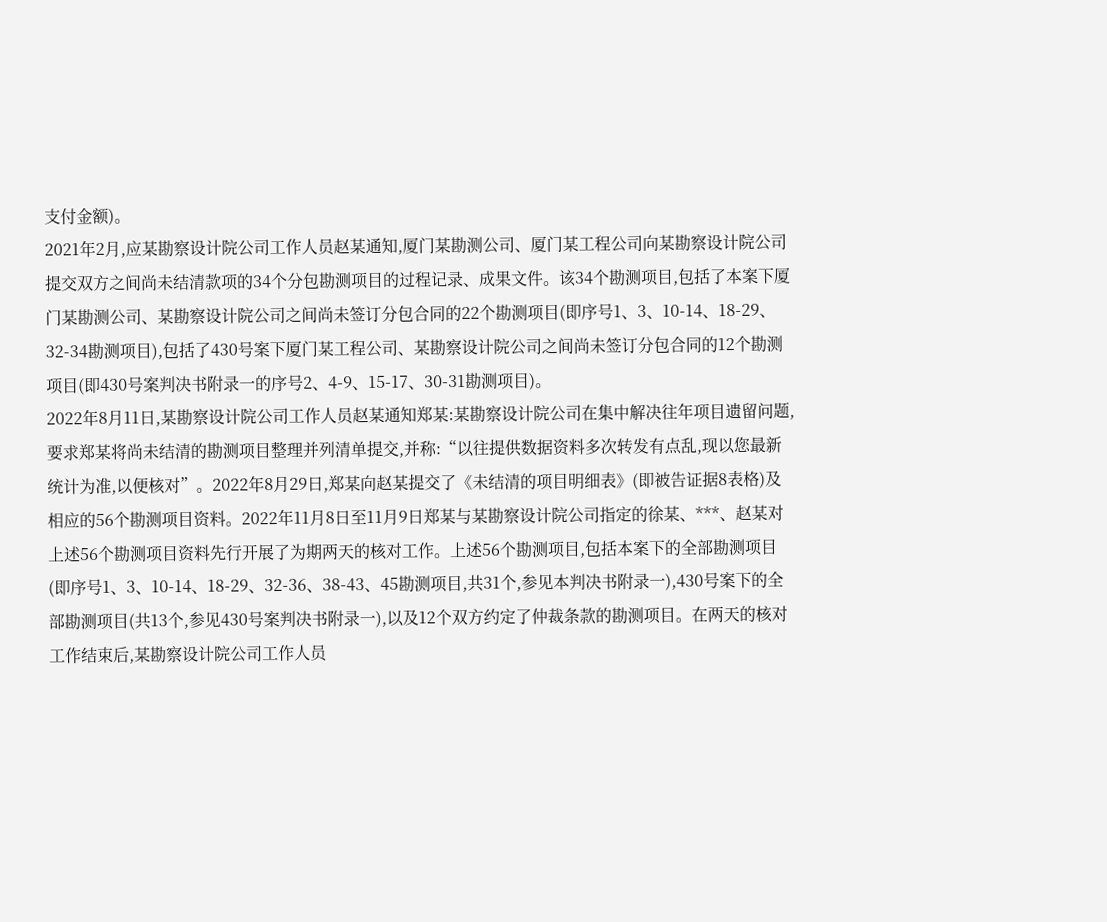支付金额)。
2021年2月,应某勘察设计院公司工作人员赵某通知,厦门某勘测公司、厦门某工程公司向某勘察设计院公司提交双方之间尚未结清款项的34个分包勘测项目的过程记录、成果文件。该34个勘测项目,包括了本案下厦门某勘测公司、某勘察设计院公司之间尚未签订分包合同的22个勘测项目(即序号1、3、10-14、18-29、32-34勘测项目),包括了430号案下厦门某工程公司、某勘察设计院公司之间尚未签订分包合同的12个勘测项目(即430号案判决书附录一的序号2、4-9、15-17、30-31勘测项目)。
2022年8月11日,某勘察设计院公司工作人员赵某通知郑某:某勘察设计院公司在集中解决往年项目遗留问题,要求郑某将尚未结清的勘测项目整理并列清单提交,并称:“以往提供数据资料多次转发有点乱,现以您最新统计为准,以便核对”。2022年8月29日,郑某向赵某提交了《未结清的项目明细表》(即被告证据8表格)及相应的56个勘测项目资料。2022年11月8日至11月9日郑某与某勘察设计院公司指定的徐某、***、赵某对上述56个勘测项目资料先行开展了为期两天的核对工作。上述56个勘测项目,包括本案下的全部勘测项目(即序号1、3、10-14、18-29、32-36、38-43、45勘测项目,共31个,参见本判决书附录一),430号案下的全部勘测项目(共13个,参见430号案判决书附录一),以及12个双方约定了仲裁条款的勘测项目。在两天的核对工作结束后,某勘察设计院公司工作人员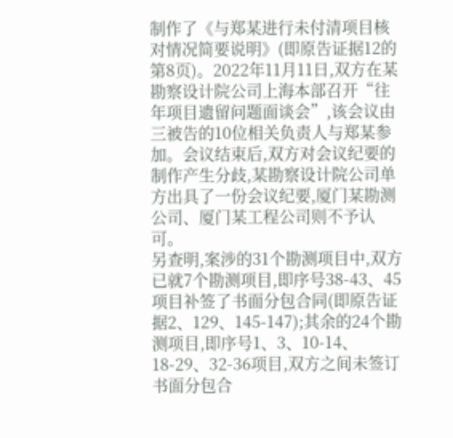制作了《与郑某进行未付清项目核对情况简要说明》(即原告证据12的第8页)。2022年11月11日,双方在某勘察设计院公司上海本部召开“往年项目遗留问题面谈会”,该会议由三被告的10位相关负责人与郑某参加。会议结束后,双方对会议纪要的制作产生分歧,某勘察设计院公司单方出具了一份会议纪要,厦门某勘测公司、厦门某工程公司则不予认可。
另查明,案涉的31个勘测项目中,双方已就7个勘测项目,即序号38-43、45项目补签了书面分包合同(即原告证据2、129、145-147);其余的24个勘测项目,即序号1、3、10-14、18-29、32-36项目,双方之间未签订书面分包合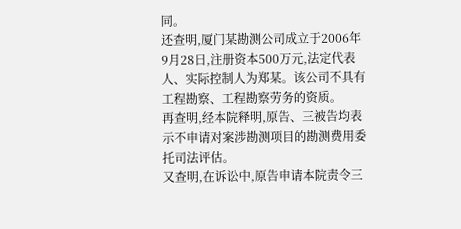同。
还查明,厦门某勘测公司成立于2006年9月28日,注册资本500万元,法定代表人、实际控制人为郑某。该公司不具有工程勘察、工程勘察劳务的资质。
再查明,经本院释明,原告、三被告均表示不申请对案涉勘测项目的勘测费用委托司法评估。
又查明,在诉讼中,原告申请本院责令三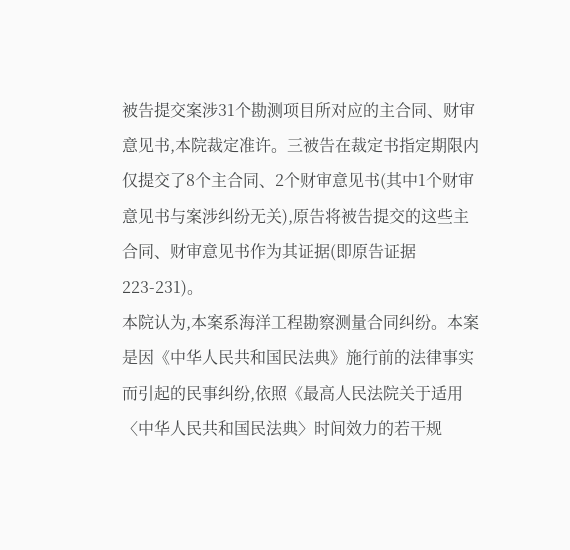被告提交案涉31个勘测项目所对应的主合同、财审意见书,本院裁定准许。三被告在裁定书指定期限内仅提交了8个主合同、2个财审意见书(其中1个财审意见书与案涉纠纷无关),原告将被告提交的这些主合同、财审意见书作为其证据(即原告证据223-231)。
本院认为,本案系海洋工程勘察测量合同纠纷。本案是因《中华人民共和国民法典》施行前的法律事实而引起的民事纠纷,依照《最高人民法院关于适用〈中华人民共和国民法典〉时间效力的若干规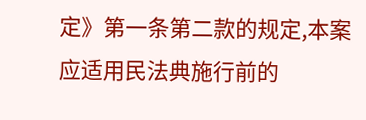定》第一条第二款的规定,本案应适用民法典施行前的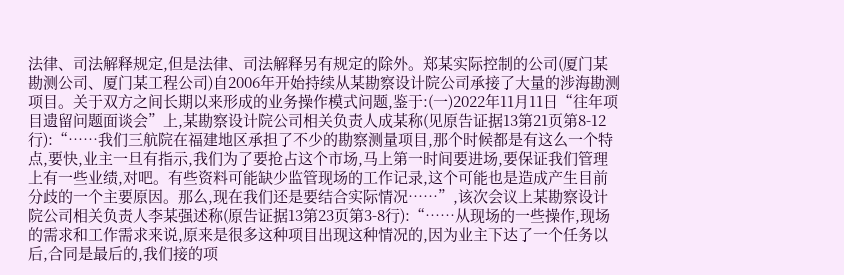法律、司法解释规定,但是法律、司法解释另有规定的除外。郑某实际控制的公司(厦门某勘测公司、厦门某工程公司)自2006年开始持续从某勘察设计院公司承接了大量的涉海勘测项目。关于双方之间长期以来形成的业务操作模式问题,鉴于:(一)2022年11月11日“往年项目遗留问题面谈会”上,某勘察设计院公司相关负责人成某称(见原告证据13第21页第8-12行):“……我们三航院在福建地区承担了不少的勘察测量项目,那个时候都是有这么一个特点,要快,业主一旦有指示,我们为了要抢占这个市场,马上第一时间要进场,要保证我们管理上有一些业绩,对吧。有些资料可能缺少监管现场的工作记录,这个可能也是造成产生目前分歧的一个主要原因。那么,现在我们还是要结合实际情况……”,该次会议上某勘察设计院公司相关负责人李某强述称(原告证据13第23页第3-8行):“……从现场的一些操作,现场的需求和工作需求来说,原来是很多这种项目出现这种情况的,因为业主下达了一个任务以后,合同是最后的,我们接的项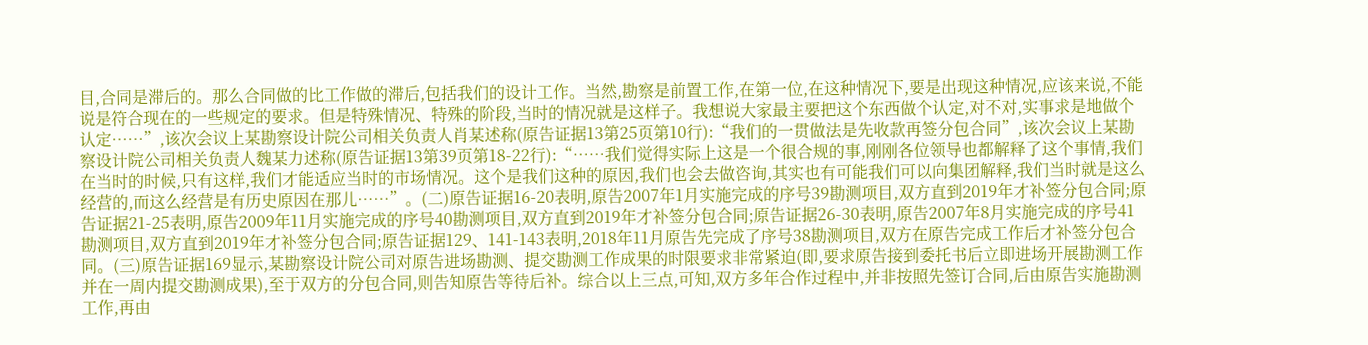目,合同是滞后的。那么合同做的比工作做的滞后,包括我们的设计工作。当然,勘察是前置工作,在第一位,在这种情况下,要是出现这种情况,应该来说,不能说是符合现在的一些规定的要求。但是特殊情况、特殊的阶段,当时的情况就是这样子。我想说大家最主要把这个东西做个认定,对不对,实事求是地做个认定……”,该次会议上某勘察设计院公司相关负责人肖某述称(原告证据13第25页第10行):“我们的一贯做法是先收款再签分包合同”,该次会议上某勘察设计院公司相关负责人魏某力述称(原告证据13第39页第18-22行):“……我们觉得实际上这是一个很合规的事,刚刚各位领导也都解释了这个事情,我们在当时的时候,只有这样,我们才能适应当时的市场情况。这个是我们这种的原因,我们也会去做咨询,其实也有可能我们可以向集团解释,我们当时就是这么经营的,而这么经营是有历史原因在那儿……”。(二)原告证据16-20表明,原告2007年1月实施完成的序号39勘测项目,双方直到2019年才补签分包合同;原告证据21-25表明,原告2009年11月实施完成的序号40勘测项目,双方直到2019年才补签分包合同;原告证据26-30表明,原告2007年8月实施完成的序号41勘测项目,双方直到2019年才补签分包合同;原告证据129、141-143表明,2018年11月原告先完成了序号38勘测项目,双方在原告完成工作后才补签分包合同。(三)原告证据169显示,某勘察设计院公司对原告进场勘测、提交勘测工作成果的时限要求非常紧迫(即,要求原告接到委托书后立即进场开展勘测工作并在一周内提交勘测成果),至于双方的分包合同,则告知原告等待后补。综合以上三点,可知,双方多年合作过程中,并非按照先签订合同,后由原告实施勘测工作,再由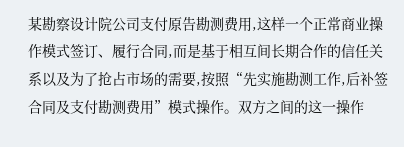某勘察设计院公司支付原告勘测费用,这样一个正常商业操作模式签订、履行合同,而是基于相互间长期合作的信任关系以及为了抢占市场的需要,按照“先实施勘测工作,后补签合同及支付勘测费用”模式操作。双方之间的这一操作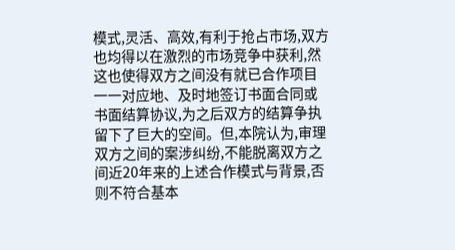模式,灵活、高效,有利于抢占市场,双方也均得以在激烈的市场竞争中获利,然这也使得双方之间没有就已合作项目一一对应地、及时地签订书面合同或书面结算协议,为之后双方的结算争执留下了巨大的空间。但,本院认为,审理双方之间的案涉纠纷,不能脱离双方之间近20年来的上述合作模式与背景,否则不符合基本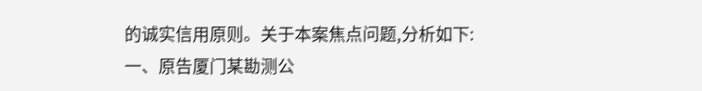的诚实信用原则。关于本案焦点问题,分析如下:
一、原告厦门某勘测公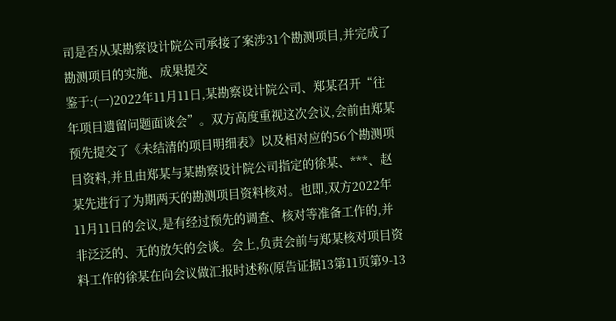司是否从某勘察设计院公司承接了案涉31个勘测项目,并完成了勘测项目的实施、成果提交
鉴于:(一)2022年11月11日,某勘察设计院公司、郑某召开“往年项目遗留问题面谈会”。双方高度重视这次会议,会前由郑某预先提交了《未结清的项目明细表》以及相对应的56个勘测项目资料,并且由郑某与某勘察设计院公司指定的徐某、***、赵某先进行了为期两天的勘测项目资料核对。也即,双方2022年11月11日的会议,是有经过预先的调查、核对等准备工作的,并非泛泛的、无的放矢的会谈。会上,负责会前与郑某核对项目资料工作的徐某在向会议做汇报时述称(原告证据13第11页第9-13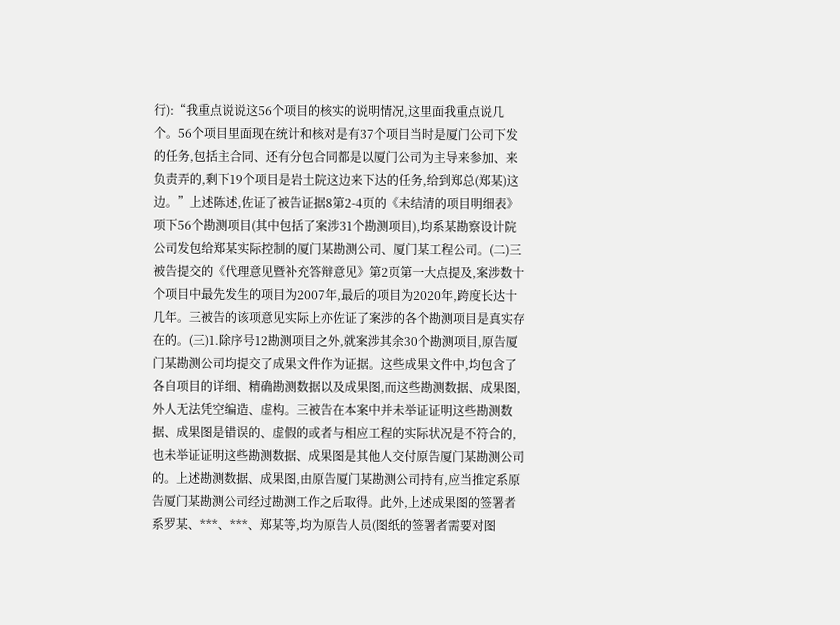行):“我重点说说这56个项目的核实的说明情况,这里面我重点说几个。56个项目里面现在统计和核对是有37个项目当时是厦门公司下发的任务,包括主合同、还有分包合同都是以厦门公司为主导来参加、来负责弄的,剩下19个项目是岩土院这边来下达的任务,给到郑总(郑某)这边。”上述陈述,佐证了被告证据8第2-4页的《未结清的项目明细表》项下56个勘测项目(其中包括了案涉31个勘测项目),均系某勘察设计院公司发包给郑某实际控制的厦门某勘测公司、厦门某工程公司。(二)三被告提交的《代理意见暨补充答辩意见》第2页第一大点提及,案涉数十个项目中最先发生的项目为2007年,最后的项目为2020年,跨度长达十几年。三被告的该项意见实际上亦佐证了案涉的各个勘测项目是真实存在的。(三)1.除序号12勘测项目之外,就案涉其余30个勘测项目,原告厦门某勘测公司均提交了成果文件作为证据。这些成果文件中,均包含了各自项目的详细、精确勘测数据以及成果图,而这些勘测数据、成果图,外人无法凭空编造、虚构。三被告在本案中并未举证证明这些勘测数据、成果图是错误的、虚假的或者与相应工程的实际状况是不符合的,也未举证证明这些勘测数据、成果图是其他人交付原告厦门某勘测公司的。上述勘测数据、成果图,由原告厦门某勘测公司持有,应当推定系原告厦门某勘测公司经过勘测工作之后取得。此外,上述成果图的签署者系罗某、***、***、郑某等,均为原告人员(图纸的签署者需要对图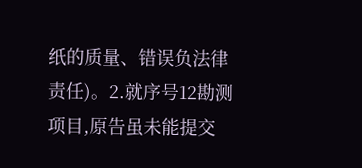纸的质量、错误负法律责任)。2.就序号12勘测项目,原告虽未能提交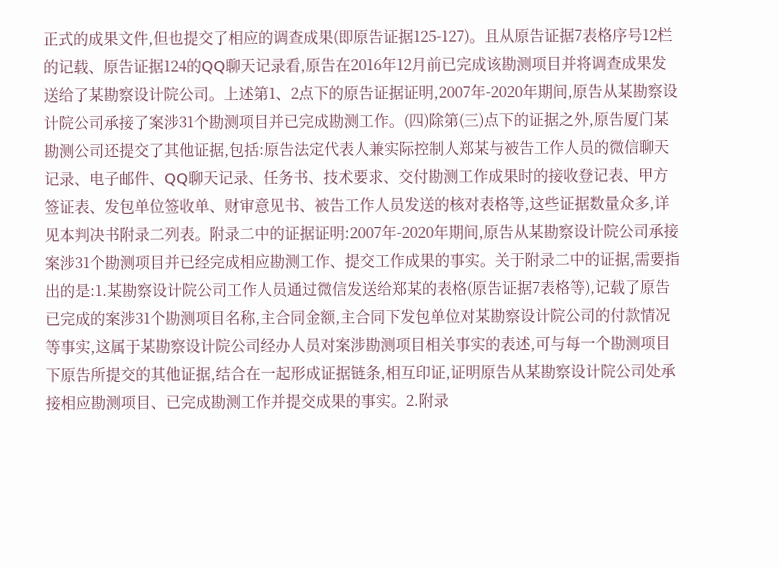正式的成果文件,但也提交了相应的调查成果(即原告证据125-127)。且从原告证据7表格序号12栏的记载、原告证据124的QQ聊天记录看,原告在2016年12月前已完成该勘测项目并将调查成果发送给了某勘察设计院公司。上述第1、2点下的原告证据证明,2007年-2020年期间,原告从某勘察设计院公司承接了案涉31个勘测项目并已完成勘测工作。(四)除第(三)点下的证据之外,原告厦门某勘测公司还提交了其他证据,包括:原告法定代表人兼实际控制人郑某与被告工作人员的微信聊天记录、电子邮件、QQ聊天记录、任务书、技术要求、交付勘测工作成果时的接收登记表、甲方签证表、发包单位签收单、财审意见书、被告工作人员发送的核对表格等,这些证据数量众多,详见本判决书附录二列表。附录二中的证据证明:2007年-2020年期间,原告从某勘察设计院公司承接案涉31个勘测项目并已经完成相应勘测工作、提交工作成果的事实。关于附录二中的证据,需要指出的是:1.某勘察设计院公司工作人员通过微信发送给郑某的表格(原告证据7表格等),记载了原告已完成的案涉31个勘测项目名称,主合同金额,主合同下发包单位对某勘察设计院公司的付款情况等事实,这属于某勘察设计院公司经办人员对案涉勘测项目相关事实的表述,可与每一个勘测项目下原告所提交的其他证据,结合在一起形成证据链条,相互印证,证明原告从某勘察设计院公司处承接相应勘测项目、已完成勘测工作并提交成果的事实。2.附录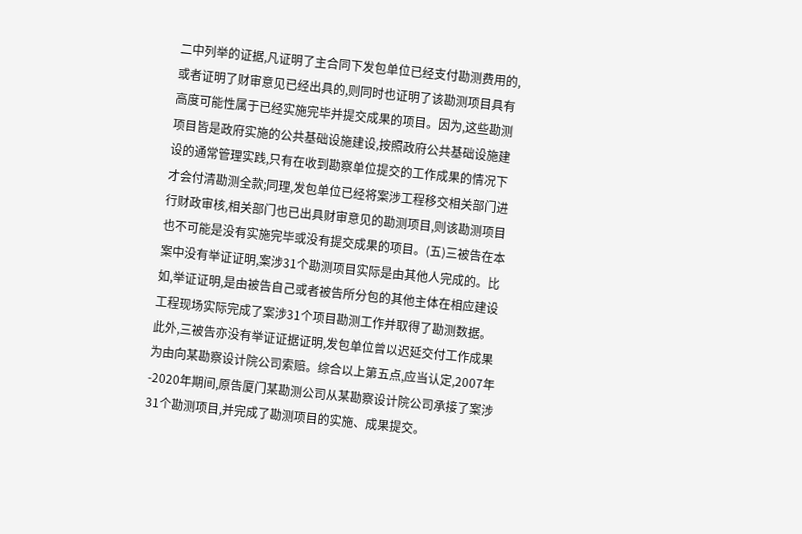二中列举的证据,凡证明了主合同下发包单位已经支付勘测费用的,或者证明了财审意见已经出具的,则同时也证明了该勘测项目具有高度可能性属于已经实施完毕并提交成果的项目。因为,这些勘测项目皆是政府实施的公共基础设施建设,按照政府公共基础设施建设的通常管理实践,只有在收到勘察单位提交的工作成果的情况下才会付清勘测全款;同理,发包单位已经将案涉工程移交相关部门进行财政审核,相关部门也已出具财审意见的勘测项目,则该勘测项目也不可能是没有实施完毕或没有提交成果的项目。(五)三被告在本案中没有举证证明,案涉31个勘测项目实际是由其他人完成的。比如,举证证明,是由被告自己或者被告所分包的其他主体在相应建设工程现场实际完成了案涉31个项目勘测工作并取得了勘测数据。此外,三被告亦没有举证证据证明,发包单位曾以迟延交付工作成果为由向某勘察设计院公司索赔。综合以上第五点,应当认定,2007年-2020年期间,原告厦门某勘测公司从某勘察设计院公司承接了案涉31个勘测项目,并完成了勘测项目的实施、成果提交。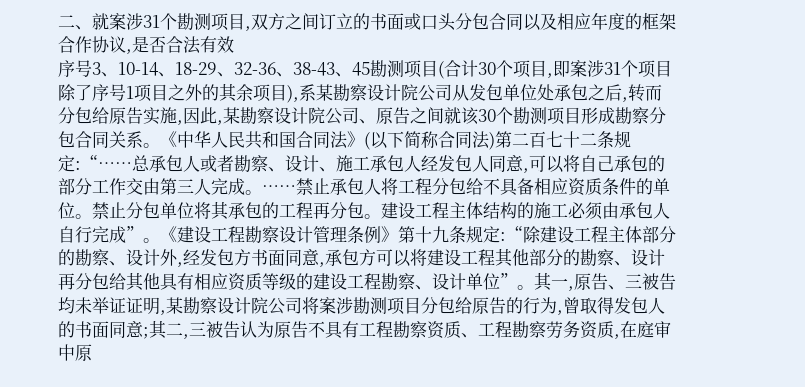二、就案涉31个勘测项目,双方之间订立的书面或口头分包合同以及相应年度的框架合作协议,是否合法有效
序号3、10-14、18-29、32-36、38-43、45勘测项目(合计30个项目,即案涉31个项目除了序号1项目之外的其余项目),系某勘察设计院公司从发包单位处承包之后,转而分包给原告实施,因此,某勘察设计院公司、原告之间就该30个勘测项目形成勘察分包合同关系。《中华人民共和国合同法》(以下简称合同法)第二百七十二条规定:“……总承包人或者勘察、设计、施工承包人经发包人同意,可以将自己承包的部分工作交由第三人完成。……禁止承包人将工程分包给不具备相应资质条件的单位。禁止分包单位将其承包的工程再分包。建设工程主体结构的施工必须由承包人自行完成”。《建设工程勘察设计管理条例》第十九条规定:“除建设工程主体部分的勘察、设计外,经发包方书面同意,承包方可以将建设工程其他部分的勘察、设计再分包给其他具有相应资质等级的建设工程勘察、设计单位”。其一,原告、三被告均未举证证明,某勘察设计院公司将案涉勘测项目分包给原告的行为,曾取得发包人的书面同意;其二,三被告认为原告不具有工程勘察资质、工程勘察劳务资质,在庭审中原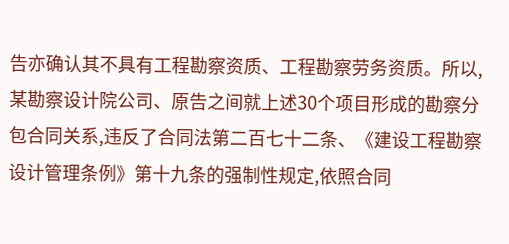告亦确认其不具有工程勘察资质、工程勘察劳务资质。所以,某勘察设计院公司、原告之间就上述30个项目形成的勘察分包合同关系,违反了合同法第二百七十二条、《建设工程勘察设计管理条例》第十九条的强制性规定,依照合同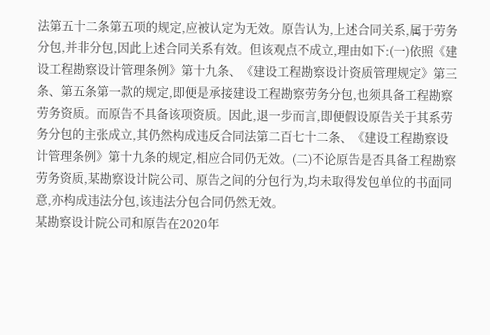法第五十二条第五项的规定,应被认定为无效。原告认为,上述合同关系,属于劳务分包,并非分包,因此上述合同关系有效。但该观点不成立,理由如下:(一)依照《建设工程勘察设计管理条例》第十九条、《建设工程勘察设计资质管理规定》第三条、第五条第一款的规定,即便是承接建设工程勘察劳务分包,也须具备工程勘察劳务资质。而原告不具备该项资质。因此,退一步而言,即便假设原告关于其系劳务分包的主张成立,其仍然构成违反合同法第二百七十二条、《建设工程勘察设计管理条例》第十九条的规定,相应合同仍无效。(二)不论原告是否具备工程勘察劳务资质,某勘察设计院公司、原告之间的分包行为,均未取得发包单位的书面同意,亦构成违法分包,该违法分包合同仍然无效。
某勘察设计院公司和原告在2020年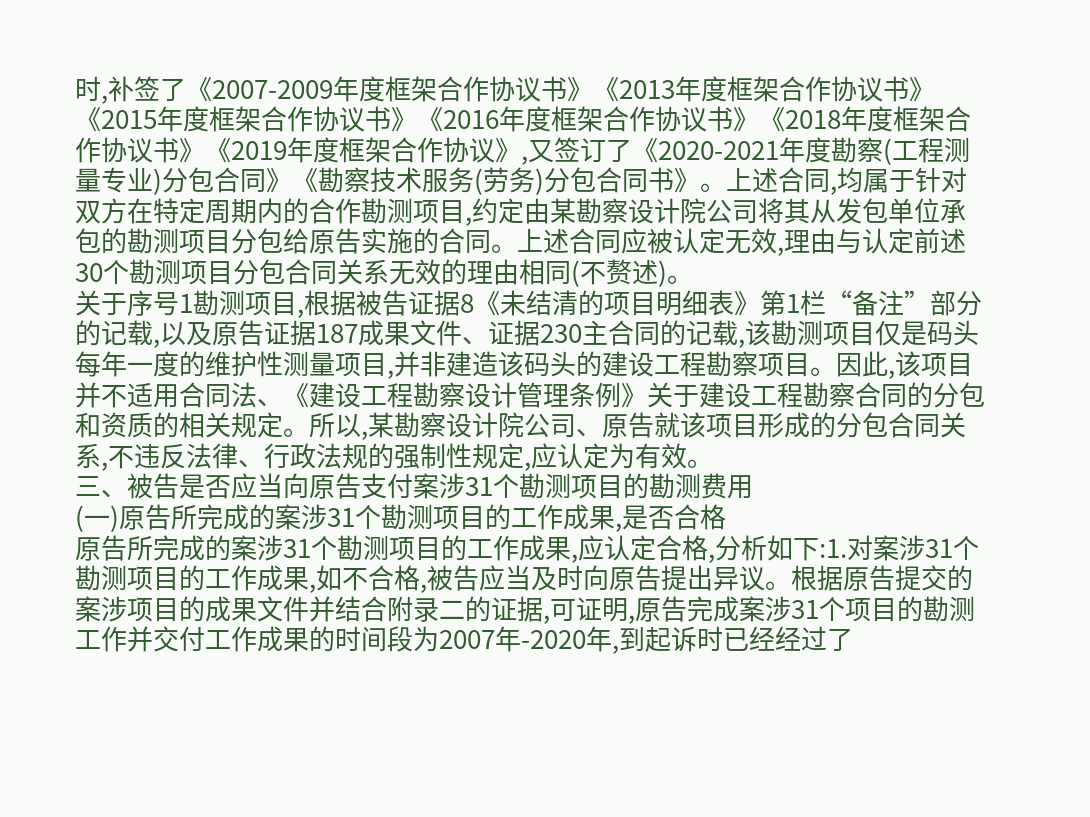时,补签了《2007-2009年度框架合作协议书》《2013年度框架合作协议书》《2015年度框架合作协议书》《2016年度框架合作协议书》《2018年度框架合作协议书》《2019年度框架合作协议》,又签订了《2020-2021年度勘察(工程测量专业)分包合同》《勘察技术服务(劳务)分包合同书》。上述合同,均属于针对双方在特定周期内的合作勘测项目,约定由某勘察设计院公司将其从发包单位承包的勘测项目分包给原告实施的合同。上述合同应被认定无效,理由与认定前述30个勘测项目分包合同关系无效的理由相同(不赘述)。
关于序号1勘测项目,根据被告证据8《未结清的项目明细表》第1栏“备注”部分的记载,以及原告证据187成果文件、证据230主合同的记载,该勘测项目仅是码头每年一度的维护性测量项目,并非建造该码头的建设工程勘察项目。因此,该项目并不适用合同法、《建设工程勘察设计管理条例》关于建设工程勘察合同的分包和资质的相关规定。所以,某勘察设计院公司、原告就该项目形成的分包合同关系,不违反法律、行政法规的强制性规定,应认定为有效。
三、被告是否应当向原告支付案涉31个勘测项目的勘测费用
(一)原告所完成的案涉31个勘测项目的工作成果,是否合格
原告所完成的案涉31个勘测项目的工作成果,应认定合格,分析如下:1.对案涉31个勘测项目的工作成果,如不合格,被告应当及时向原告提出异议。根据原告提交的案涉项目的成果文件并结合附录二的证据,可证明,原告完成案涉31个项目的勘测工作并交付工作成果的时间段为2007年-2020年,到起诉时已经经过了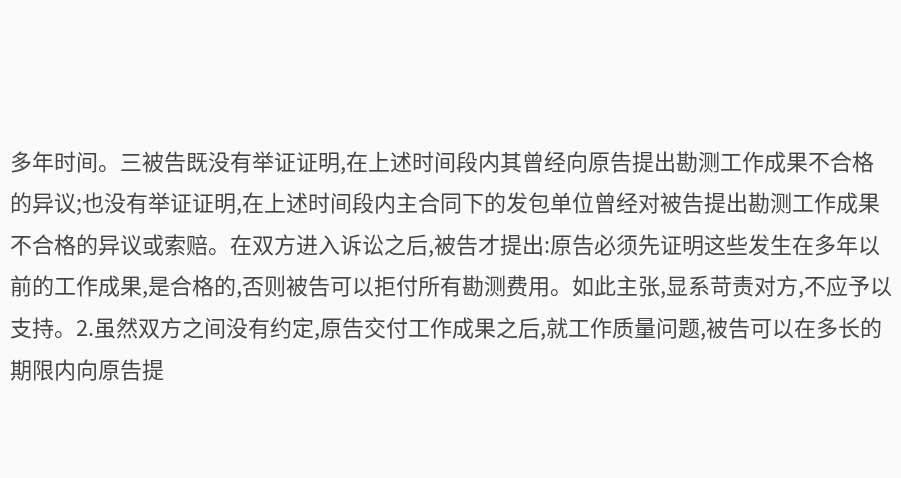多年时间。三被告既没有举证证明,在上述时间段内其曾经向原告提出勘测工作成果不合格的异议;也没有举证证明,在上述时间段内主合同下的发包单位曾经对被告提出勘测工作成果不合格的异议或索赔。在双方进入诉讼之后,被告才提出:原告必须先证明这些发生在多年以前的工作成果,是合格的,否则被告可以拒付所有勘测费用。如此主张,显系苛责对方,不应予以支持。2.虽然双方之间没有约定,原告交付工作成果之后,就工作质量问题,被告可以在多长的期限内向原告提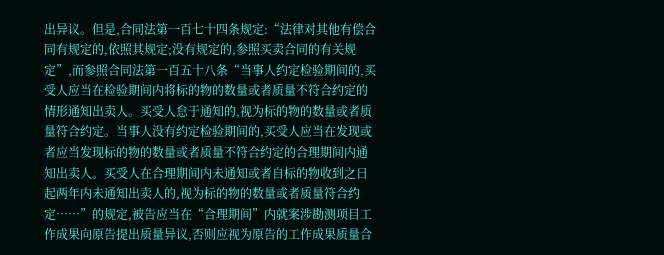出异议。但是,合同法第一百七十四条规定:“法律对其他有偿合同有规定的,依照其规定;没有规定的,参照买卖合同的有关规定”,而参照合同法第一百五十八条“当事人约定检验期间的,买受人应当在检验期间内将标的物的数量或者质量不符合约定的情形通知出卖人。买受人怠于通知的,视为标的物的数量或者质量符合约定。当事人没有约定检验期间的,买受人应当在发现或者应当发现标的物的数量或者质量不符合约定的合理期间内通知出卖人。买受人在合理期间内未通知或者自标的物收到之日起两年内未通知出卖人的,视为标的物的数量或者质量符合约定……”的规定,被告应当在“合理期间”内就案涉勘测项目工作成果向原告提出质量异议,否则应视为原告的工作成果质量合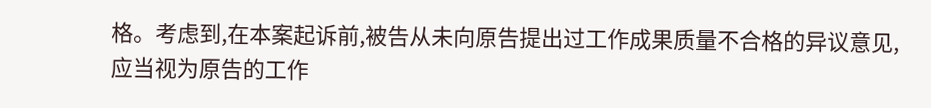格。考虑到,在本案起诉前,被告从未向原告提出过工作成果质量不合格的异议意见,应当视为原告的工作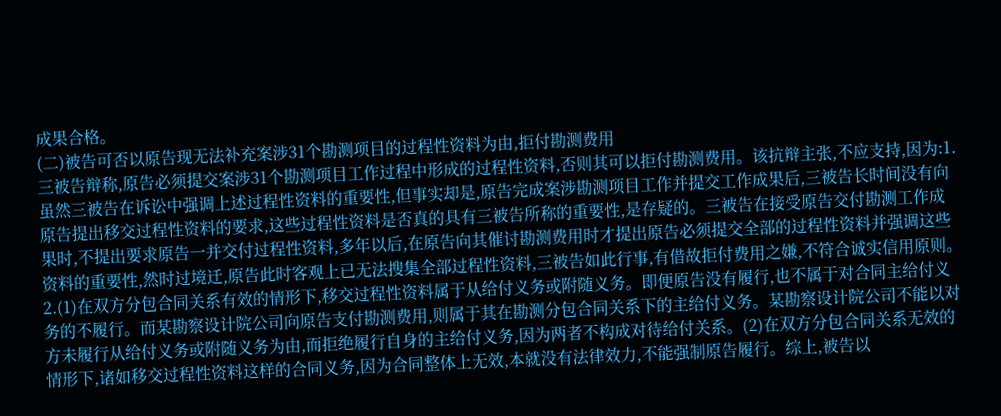成果合格。
(二)被告可否以原告现无法补充案涉31个勘测项目的过程性资料为由,拒付勘测费用
三被告辩称,原告必须提交案涉31个勘测项目工作过程中形成的过程性资料,否则其可以拒付勘测费用。该抗辩主张,不应支持,因为:1.虽然三被告在诉讼中强调上述过程性资料的重要性,但事实却是,原告完成案涉勘测项目工作并提交工作成果后,三被告长时间没有向原告提出移交过程性资料的要求,这些过程性资料是否真的具有三被告所称的重要性,是存疑的。三被告在接受原告交付勘测工作成果时,不提出要求原告一并交付过程性资料,多年以后,在原告向其催讨勘测费用时才提出原告必须提交全部的过程性资料并强调这些资料的重要性,然时过境迁,原告此时客观上已无法搜集全部过程性资料,三被告如此行事,有借故拒付费用之嫌,不符合诚实信用原则。2.(1)在双方分包合同关系有效的情形下,移交过程性资料属于从给付义务或附随义务。即便原告没有履行,也不属于对合同主给付义务的不履行。而某勘察设计院公司向原告支付勘测费用,则属于其在勘测分包合同关系下的主给付义务。某勘察设计院公司不能以对方未履行从给付义务或附随义务为由,而拒绝履行自身的主给付义务,因为两者不构成对待给付关系。(2)在双方分包合同关系无效的情形下,诸如移交过程性资料这样的合同义务,因为合同整体上无效,本就没有法律效力,不能强制原告履行。综上,被告以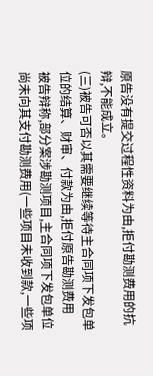原告没有提交过程性资料为由,拒付勘测费用的抗辩,不能成立。
(三)被告可否以其需要继续等待主合同项下发包单位的结算、财审、付款为由,拒付原告勘测费用
被告辩称,部分案涉勘测项目,主合同项下发包单位尚未向其支付勘测费用(一些项目未收到款,一些项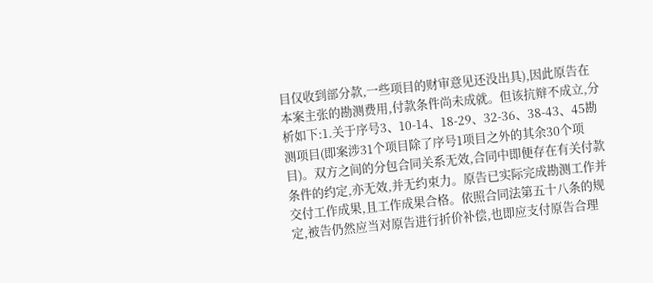目仅收到部分款,一些项目的财审意见还没出具),因此原告在本案主张的勘测费用,付款条件尚未成就。但该抗辩不成立,分析如下:1.关于序号3、10-14、18-29、32-36、38-43、45勘测项目(即案涉31个项目除了序号1项目之外的其余30个项目)。双方之间的分包合同关系无效,合同中即便存在有关付款条件的约定,亦无效,并无约束力。原告已实际完成勘测工作并交付工作成果,且工作成果合格。依照合同法第五十八条的规定,被告仍然应当对原告进行折价补偿,也即应支付原告合理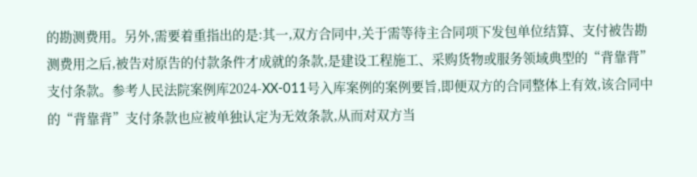的勘测费用。另外,需要着重指出的是:其一,双方合同中,关于需等待主合同项下发包单位结算、支付被告勘测费用之后,被告对原告的付款条件才成就的条款,是建设工程施工、采购货物或服务领域典型的“背靠背”支付条款。参考人民法院案例库2024-XX-011号入库案例的案例要旨,即便双方的合同整体上有效,该合同中的“背靠背”支付条款也应被单独认定为无效条款,从而对双方当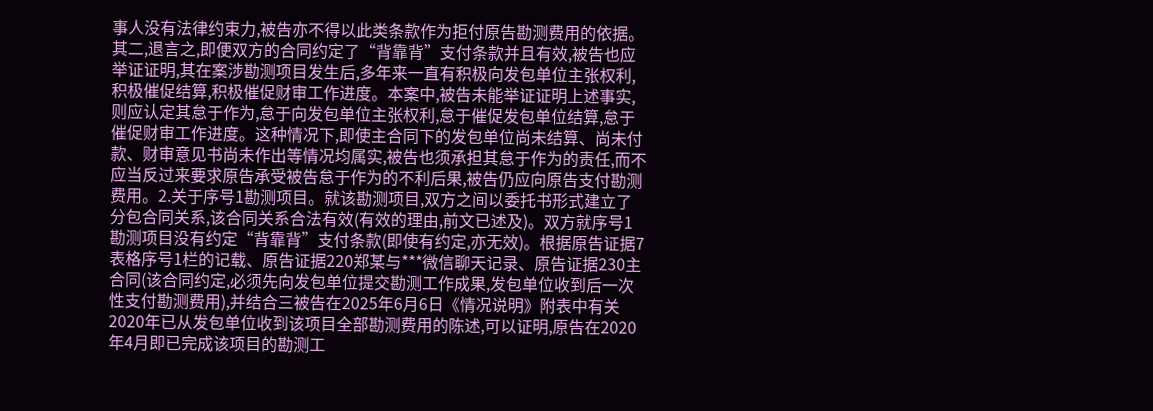事人没有法律约束力,被告亦不得以此类条款作为拒付原告勘测费用的依据。其二,退言之,即便双方的合同约定了“背靠背”支付条款并且有效,被告也应举证证明,其在案涉勘测项目发生后,多年来一直有积极向发包单位主张权利,积极催促结算,积极催促财审工作进度。本案中,被告未能举证证明上述事实,则应认定其怠于作为,怠于向发包单位主张权利,怠于催促发包单位结算,怠于催促财审工作进度。这种情况下,即使主合同下的发包单位尚未结算、尚未付款、财审意见书尚未作出等情况均属实,被告也须承担其怠于作为的责任,而不应当反过来要求原告承受被告怠于作为的不利后果,被告仍应向原告支付勘测费用。2.关于序号1勘测项目。就该勘测项目,双方之间以委托书形式建立了分包合同关系,该合同关系合法有效(有效的理由,前文已述及)。双方就序号1勘测项目没有约定“背靠背”支付条款(即使有约定,亦无效)。根据原告证据7表格序号1栏的记载、原告证据220郑某与***微信聊天记录、原告证据230主合同(该合同约定,必须先向发包单位提交勘测工作成果,发包单位收到后一次性支付勘测费用),并结合三被告在2025年6月6日《情况说明》附表中有关2020年已从发包单位收到该项目全部勘测费用的陈述,可以证明,原告在2020年4月即已完成该项目的勘测工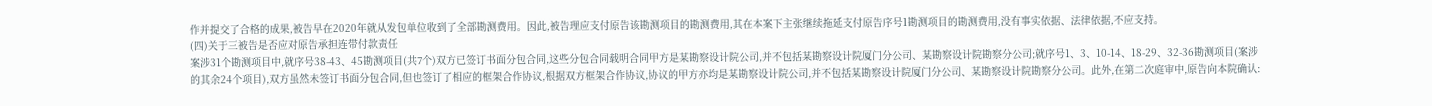作并提交了合格的成果,被告早在2020年就从发包单位收到了全部勘测费用。因此,被告理应支付原告该勘测项目的勘测费用,其在本案下主张继续拖延支付原告序号1勘测项目的勘测费用,没有事实依据、法律依据,不应支持。
(四)关于三被告是否应对原告承担连带付款责任
案涉31个勘测项目中,就序号38-43、45勘测项目(共7个)双方已签订书面分包合同,这些分包合同载明合同甲方是某勘察设计院公司,并不包括某勘察设计院厦门分公司、某勘察设计院勘察分公司;就序号1、3、10-14、18-29、32-36勘测项目(案涉的其余24个项目),双方虽然未签订书面分包合同,但也签订了相应的框架合作协议,根据双方框架合作协议,协议的甲方亦均是某勘察设计院公司,并不包括某勘察设计院厦门分公司、某勘察设计院勘察分公司。此外,在第二次庭审中,原告向本院确认: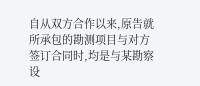自从双方合作以来,原告就所承包的勘测项目与对方签订合同时,均是与某勘察设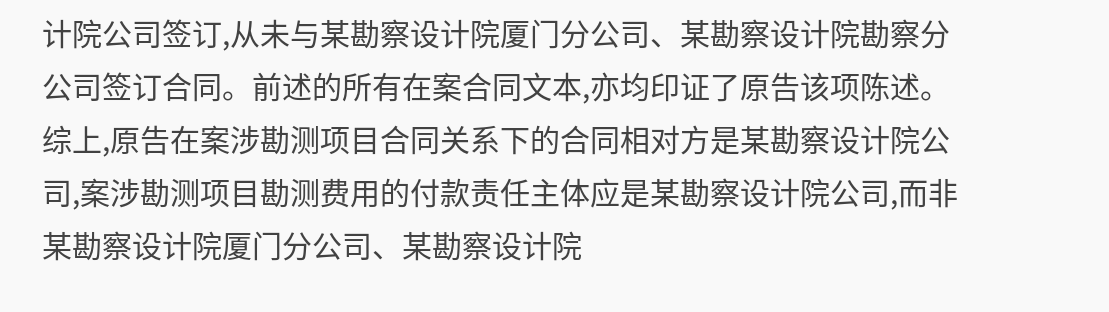计院公司签订,从未与某勘察设计院厦门分公司、某勘察设计院勘察分公司签订合同。前述的所有在案合同文本,亦均印证了原告该项陈述。综上,原告在案涉勘测项目合同关系下的合同相对方是某勘察设计院公司,案涉勘测项目勘测费用的付款责任主体应是某勘察设计院公司,而非某勘察设计院厦门分公司、某勘察设计院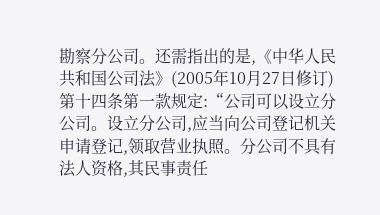勘察分公司。还需指出的是,《中华人民共和国公司法》(2005年10月27日修订)第十四条第一款规定:“公司可以设立分公司。设立分公司,应当向公司登记机关申请登记,领取营业执照。分公司不具有法人资格,其民事责任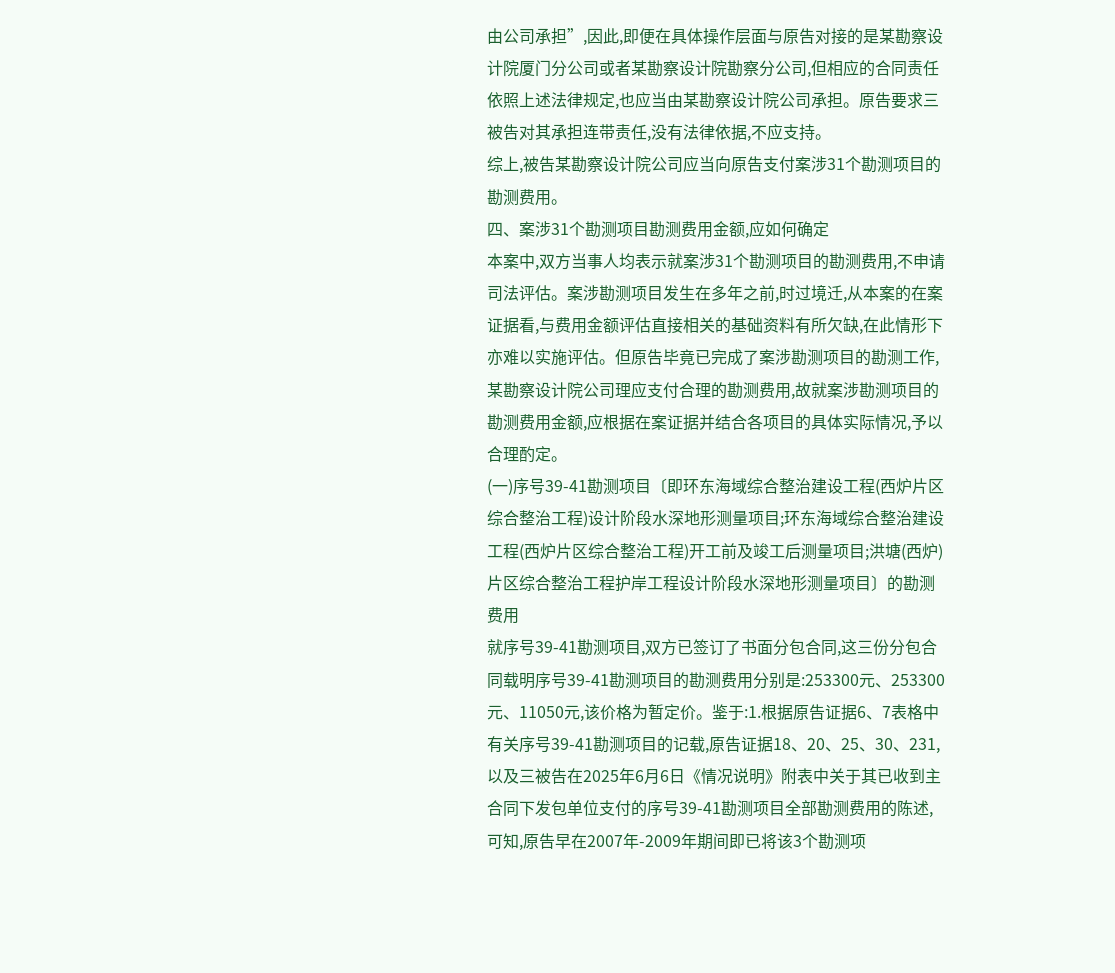由公司承担”,因此,即便在具体操作层面与原告对接的是某勘察设计院厦门分公司或者某勘察设计院勘察分公司,但相应的合同责任依照上述法律规定,也应当由某勘察设计院公司承担。原告要求三被告对其承担连带责任,没有法律依据,不应支持。
综上,被告某勘察设计院公司应当向原告支付案涉31个勘测项目的勘测费用。
四、案涉31个勘测项目勘测费用金额,应如何确定
本案中,双方当事人均表示就案涉31个勘测项目的勘测费用,不申请司法评估。案涉勘测项目发生在多年之前,时过境迁,从本案的在案证据看,与费用金额评估直接相关的基础资料有所欠缺,在此情形下亦难以实施评估。但原告毕竟已完成了案涉勘测项目的勘测工作,某勘察设计院公司理应支付合理的勘测费用,故就案涉勘测项目的勘测费用金额,应根据在案证据并结合各项目的具体实际情况,予以合理酌定。
(一)序号39-41勘测项目〔即环东海域综合整治建设工程(西炉片区综合整治工程)设计阶段水深地形测量项目;环东海域综合整治建设工程(西炉片区综合整治工程)开工前及竣工后测量项目;洪塘(西炉)片区综合整治工程护岸工程设计阶段水深地形测量项目〕的勘测费用
就序号39-41勘测项目,双方已签订了书面分包合同,这三份分包合同载明序号39-41勘测项目的勘测费用分别是:253300元、253300元、11050元,该价格为暂定价。鉴于:1.根据原告证据6、7表格中有关序号39-41勘测项目的记载,原告证据18、20、25、30、231,以及三被告在2025年6月6日《情况说明》附表中关于其已收到主合同下发包单位支付的序号39-41勘测项目全部勘测费用的陈述,可知,原告早在2007年-2009年期间即已将该3个勘测项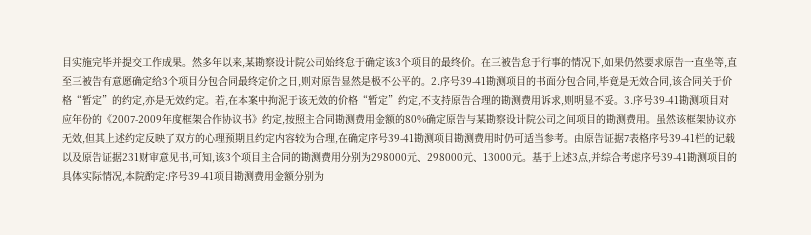目实施完毕并提交工作成果。然多年以来,某勘察设计院公司始终怠于确定该3个项目的最终价。在三被告怠于行事的情况下,如果仍然要求原告一直坐等,直至三被告有意愿确定给3个项目分包合同最终定价之日,则对原告显然是极不公平的。2.序号39-41勘测项目的书面分包合同,毕竟是无效合同,该合同关于价格“暂定”的约定,亦是无效约定。若,在本案中拘泥于该无效的价格“暂定”约定,不支持原告合理的勘测费用诉求,则明显不妥。3.序号39-41勘测项目对应年份的《2007-2009年度框架合作协议书》约定,按照主合同勘测费用金额的80%确定原告与某勘察设计院公司之间项目的勘测费用。虽然该框架协议亦无效,但其上述约定反映了双方的心理预期且约定内容较为合理,在确定序号39-41勘测项目勘测费用时仍可适当参考。由原告证据7表格序号39-41栏的记载以及原告证据231财审意见书,可知,该3个项目主合同的勘测费用分别为298000元、298000元、13000元。基于上述3点,并综合考虑序号39-41勘测项目的具体实际情况,本院酌定:序号39-41项目勘测费用金额分别为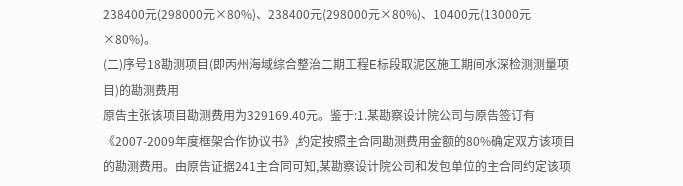238400元(298000元×80%)、238400元(298000元×80%)、10400元(13000元×80%)。
(二)序号18勘测项目(即丙州海域综合整治二期工程E标段取泥区施工期间水深检测测量项目)的勘测费用
原告主张该项目勘测费用为329169.40元。鉴于:1.某勘察设计院公司与原告签订有《2007-2009年度框架合作协议书》,约定按照主合同勘测费用金额的80%确定双方该项目的勘测费用。由原告证据241主合同可知,某勘察设计院公司和发包单位的主合同约定该项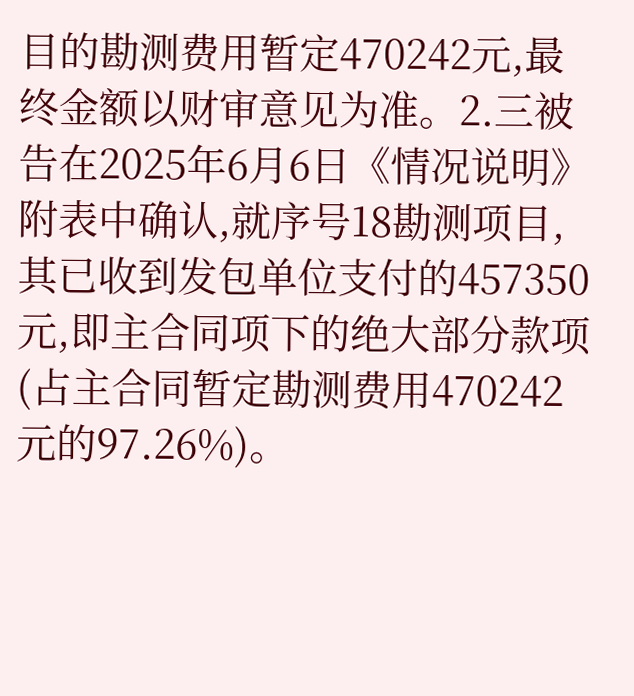目的勘测费用暂定470242元,最终金额以财审意见为准。2.三被告在2025年6月6日《情况说明》附表中确认,就序号18勘测项目,其已收到发包单位支付的457350元,即主合同项下的绝大部分款项(占主合同暂定勘测费用470242元的97.26%)。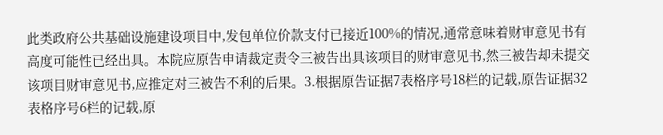此类政府公共基础设施建设项目中,发包单位价款支付已接近100%的情况,通常意味着财审意见书有高度可能性已经出具。本院应原告申请裁定责令三被告出具该项目的财审意见书,然三被告却未提交该项目财审意见书,应推定对三被告不利的后果。3.根据原告证据7表格序号18栏的记载,原告证据32表格序号6栏的记载,原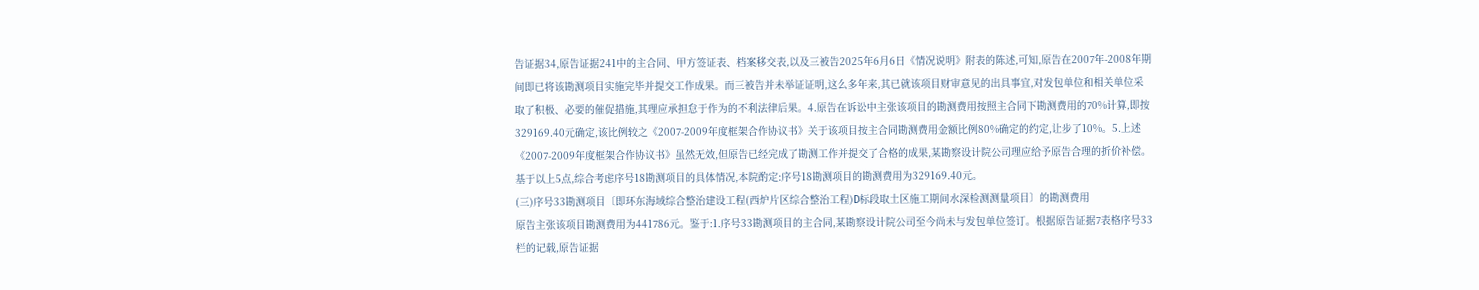告证据34,原告证据241中的主合同、甲方签证表、档案移交表,以及三被告2025年6月6日《情况说明》附表的陈述,可知,原告在2007年-2008年期间即已将该勘测项目实施完毕并提交工作成果。而三被告并未举证证明,这么多年来,其已就该项目财审意见的出具事宜,对发包单位和相关单位采取了积极、必要的催促措施,其理应承担怠于作为的不利法律后果。4.原告在诉讼中主张该项目的勘测费用按照主合同下勘测费用的70%计算,即按329169.40元确定,该比例较之《2007-2009年度框架合作协议书》关于该项目按主合同勘测费用金额比例80%确定的约定,让步了10%。5.上述《2007-2009年度框架合作协议书》虽然无效,但原告已经完成了勘测工作并提交了合格的成果,某勘察设计院公司理应给予原告合理的折价补偿。基于以上5点,综合考虑序号18勘测项目的具体情况,本院酌定:序号18勘测项目的勘测费用为329169.40元。
(三)序号33勘测项目〔即环东海域综合整治建设工程(西炉片区综合整治工程)D标段取土区施工期间水深检测测量项目〕的勘测费用
原告主张该项目勘测费用为441786元。鉴于:1.序号33勘测项目的主合同,某勘察设计院公司至今尚未与发包单位签订。根据原告证据7表格序号33栏的记载,原告证据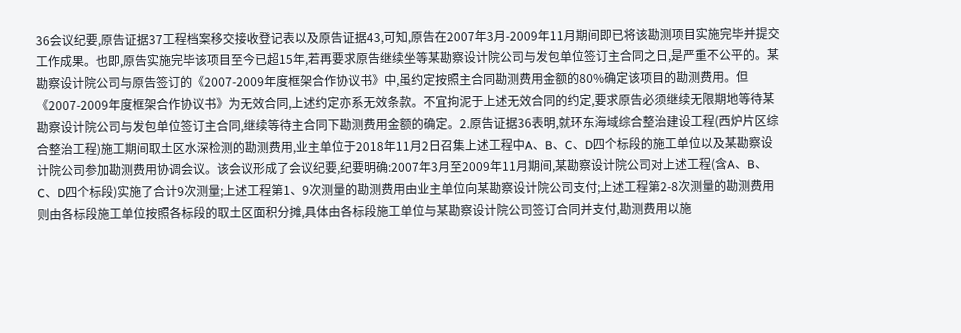36会议纪要,原告证据37工程档案移交接收登记表以及原告证据43,可知,原告在2007年3月-2009年11月期间即已将该勘测项目实施完毕并提交工作成果。也即,原告实施完毕该项目至今已超15年,若再要求原告继续坐等某勘察设计院公司与发包单位签订主合同之日,是严重不公平的。某勘察设计院公司与原告签订的《2007-2009年度框架合作协议书》中,虽约定按照主合同勘测费用金额的80%确定该项目的勘测费用。但《2007-2009年度框架合作协议书》为无效合同,上述约定亦系无效条款。不宜拘泥于上述无效合同的约定,要求原告必须继续无限期地等待某勘察设计院公司与发包单位签订主合同,继续等待主合同下勘测费用金额的确定。2.原告证据36表明,就环东海域综合整治建设工程(西炉片区综合整治工程)施工期间取土区水深检测的勘测费用,业主单位于2018年11月2日召集上述工程中A、B、C、D四个标段的施工单位以及某勘察设计院公司参加勘测费用协调会议。该会议形成了会议纪要,纪要明确:2007年3月至2009年11月期间,某勘察设计院公司对上述工程(含A、B、C、D四个标段)实施了合计9次测量;上述工程第1、9次测量的勘测费用由业主单位向某勘察设计院公司支付;上述工程第2-8次测量的勘测费用则由各标段施工单位按照各标段的取土区面积分摊,具体由各标段施工单位与某勘察设计院公司签订合同并支付,勘测费用以施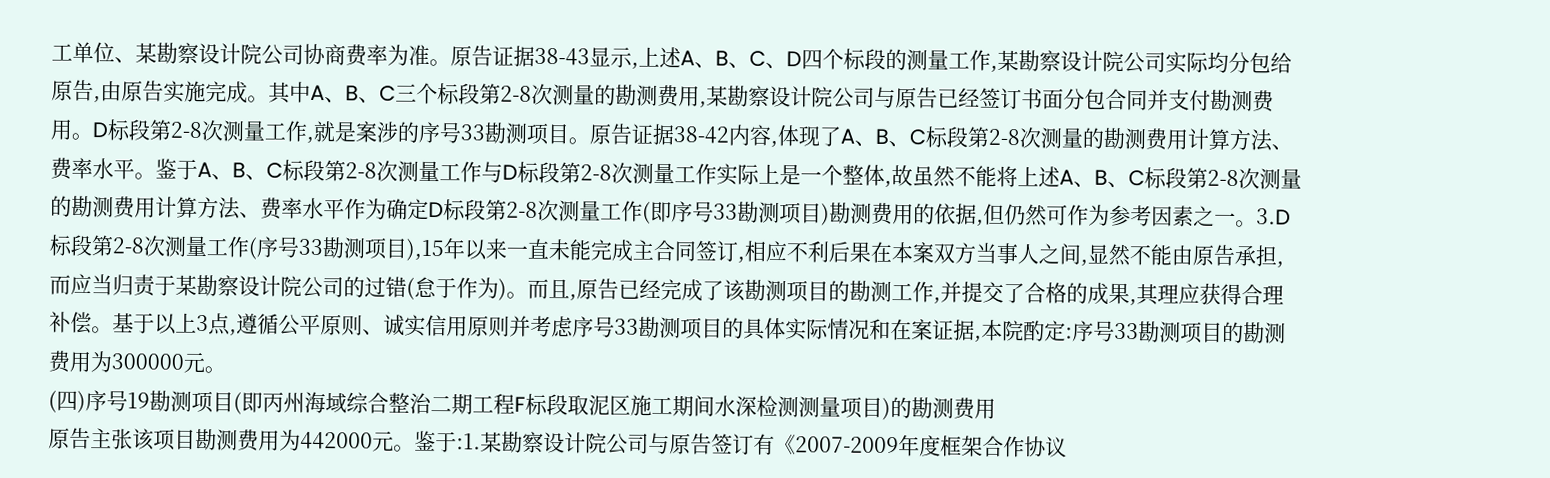工单位、某勘察设计院公司协商费率为准。原告证据38-43显示,上述A、B、C、D四个标段的测量工作,某勘察设计院公司实际均分包给原告,由原告实施完成。其中A、B、C三个标段第2-8次测量的勘测费用,某勘察设计院公司与原告已经签订书面分包合同并支付勘测费用。D标段第2-8次测量工作,就是案涉的序号33勘测项目。原告证据38-42内容,体现了A、B、C标段第2-8次测量的勘测费用计算方法、费率水平。鉴于A、B、C标段第2-8次测量工作与D标段第2-8次测量工作实际上是一个整体,故虽然不能将上述A、B、C标段第2-8次测量的勘测费用计算方法、费率水平作为确定D标段第2-8次测量工作(即序号33勘测项目)勘测费用的依据,但仍然可作为参考因素之一。3.D标段第2-8次测量工作(序号33勘测项目),15年以来一直未能完成主合同签订,相应不利后果在本案双方当事人之间,显然不能由原告承担,而应当归责于某勘察设计院公司的过错(怠于作为)。而且,原告已经完成了该勘测项目的勘测工作,并提交了合格的成果,其理应获得合理补偿。基于以上3点,遵循公平原则、诚实信用原则并考虑序号33勘测项目的具体实际情况和在案证据,本院酌定:序号33勘测项目的勘测费用为300000元。
(四)序号19勘测项目(即丙州海域综合整治二期工程F标段取泥区施工期间水深检测测量项目)的勘测费用
原告主张该项目勘测费用为442000元。鉴于:1.某勘察设计院公司与原告签订有《2007-2009年度框架合作协议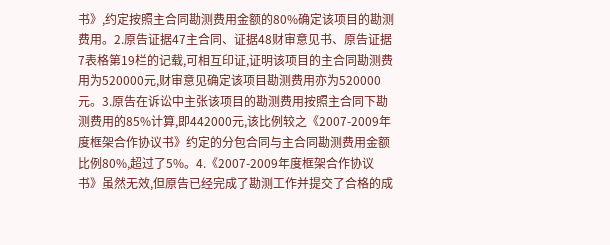书》,约定按照主合同勘测费用金额的80%确定该项目的勘测费用。2.原告证据47主合同、证据48财审意见书、原告证据7表格第19栏的记载,可相互印证,证明该项目的主合同勘测费用为520000元,财审意见确定该项目勘测费用亦为520000元。3.原告在诉讼中主张该项目的勘测费用按照主合同下勘测费用的85%计算,即442000元,该比例较之《2007-2009年度框架合作协议书》约定的分包合同与主合同勘测费用金额比例80%,超过了5%。4.《2007-2009年度框架合作协议书》虽然无效,但原告已经完成了勘测工作并提交了合格的成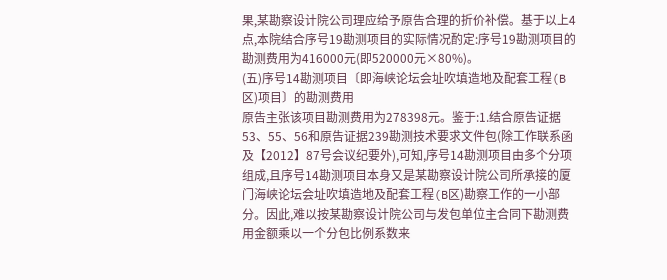果,某勘察设计院公司理应给予原告合理的折价补偿。基于以上4点,本院结合序号19勘测项目的实际情况酌定:序号19勘测项目的勘测费用为416000元(即520000元×80%)。
(五)序号14勘测项目〔即海峡论坛会址吹填造地及配套工程(B区)项目〕的勘测费用
原告主张该项目勘测费用为278398元。鉴于:1.结合原告证据53、55、56和原告证据239勘测技术要求文件包(除工作联系函及【2012】87号会议纪要外),可知,序号14勘测项目由多个分项组成,且序号14勘测项目本身又是某勘察设计院公司所承接的厦门海峡论坛会址吹填造地及配套工程(B区)勘察工作的一小部分。因此,难以按某勘察设计院公司与发包单位主合同下勘测费用金额乘以一个分包比例系数来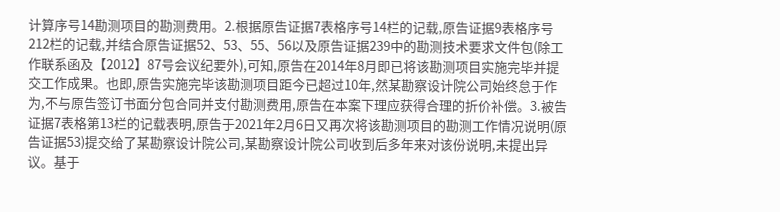计算序号14勘测项目的勘测费用。2.根据原告证据7表格序号14栏的记载,原告证据9表格序号212栏的记载,并结合原告证据52、53、55、56以及原告证据239中的勘测技术要求文件包(除工作联系函及【2012】87号会议纪要外),可知,原告在2014年8月即已将该勘测项目实施完毕并提交工作成果。也即,原告实施完毕该勘测项目距今已超过10年,然某勘察设计院公司始终怠于作为,不与原告签订书面分包合同并支付勘测费用,原告在本案下理应获得合理的折价补偿。3.被告证据7表格第13栏的记载表明,原告于2021年2月6日又再次将该勘测项目的勘测工作情况说明(原告证据53)提交给了某勘察设计院公司,某勘察设计院公司收到后多年来对该份说明,未提出异议。基于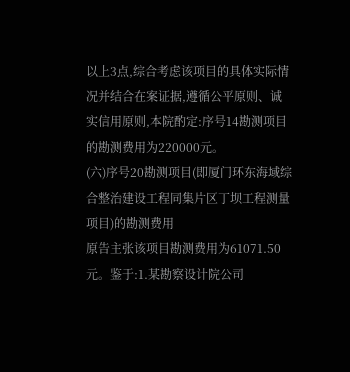以上3点,综合考虑该项目的具体实际情况并结合在案证据,遵循公平原则、诚实信用原则,本院酌定:序号14勘测项目的勘测费用为220000元。
(六)序号20勘测项目(即厦门环东海域综合整治建设工程同集片区丁坝工程测量项目)的勘测费用
原告主张该项目勘测费用为61071.50元。鉴于:1.某勘察设计院公司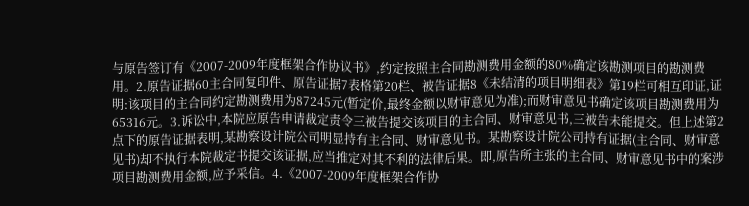与原告签订有《2007-2009年度框架合作协议书》,约定按照主合同勘测费用金额的80%确定该勘测项目的勘测费用。2.原告证据60主合同复印件、原告证据7表格第20栏、被告证据8《未结清的项目明细表》第19栏可相互印证,证明:该项目的主合同约定勘测费用为87245元(暂定价,最终金额以财审意见为准);而财审意见书确定该项目勘测费用为65316元。3.诉讼中,本院应原告申请裁定责令三被告提交该项目的主合同、财审意见书,三被告未能提交。但上述第2点下的原告证据表明,某勘察设计院公司明显持有主合同、财审意见书。某勘察设计院公司持有证据(主合同、财审意见书)却不执行本院裁定书提交该证据,应当推定对其不利的法律后果。即,原告所主张的主合同、财审意见书中的案涉项目勘测费用金额,应予采信。4.《2007-2009年度框架合作协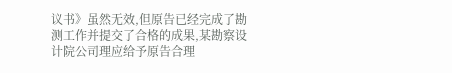议书》虽然无效,但原告已经完成了勘测工作并提交了合格的成果,某勘察设计院公司理应给予原告合理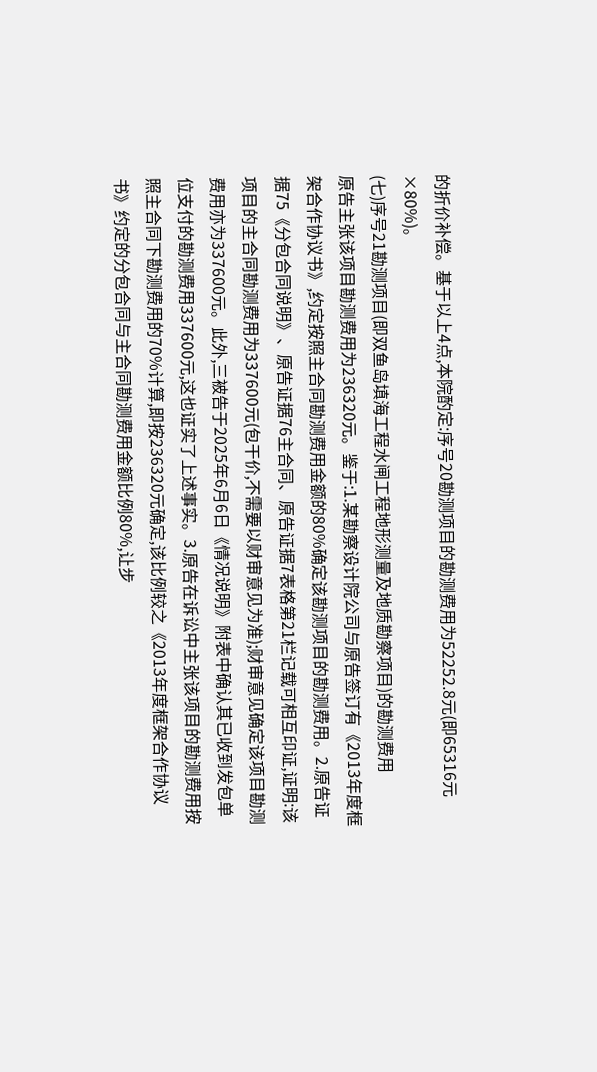的折价补偿。基于以上4点,本院酌定:序号20勘测项目的勘测费用为52252.8元(即65316元×80%)。
(七)序号21勘测项目(即双鱼岛填海工程水闸工程地形测量及地质勘察项目)的勘测费用
原告主张该项目勘测费用为236320元。鉴于:1.某勘察设计院公司与原告签订有《2013年度框架合作协议书》,约定按照主合同勘测费用金额的80%确定该勘测项目的勘测费用。2.原告证据75《分包合同说明》、原告证据76主合同、原告证据7表格第21栏记载可相互印证,证明:该项目的主合同勘测费用为337600元(包干价,不需要以财审意见为准);财审意见确定该项目勘测费用亦为337600元。此外,三被告于2025年6月6日《情况说明》附表中确认其已收到发包单位支付的勘测费用337600元,这也证实了上述事实。3.原告在诉讼中主张该项目的勘测费用按照主合同下勘测费用的70%计算,即按236320元确定,该比例较之《2013年度框架合作协议书》约定的分包合同与主合同勘测费用金额比例80%,让步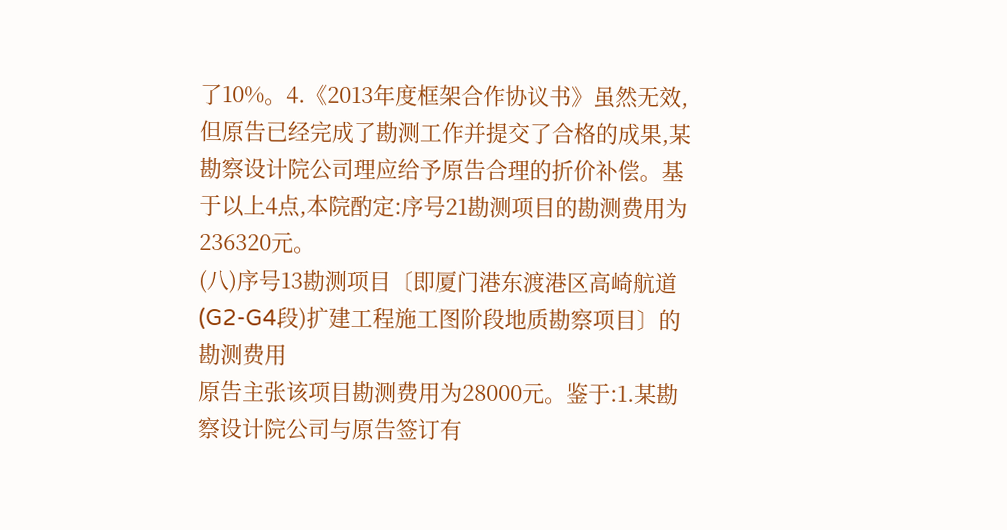了10%。4.《2013年度框架合作协议书》虽然无效,但原告已经完成了勘测工作并提交了合格的成果,某勘察设计院公司理应给予原告合理的折价补偿。基于以上4点,本院酌定:序号21勘测项目的勘测费用为236320元。
(八)序号13勘测项目〔即厦门港东渡港区高崎航道(G2-G4段)扩建工程施工图阶段地质勘察项目〕的勘测费用
原告主张该项目勘测费用为28000元。鉴于:1.某勘察设计院公司与原告签订有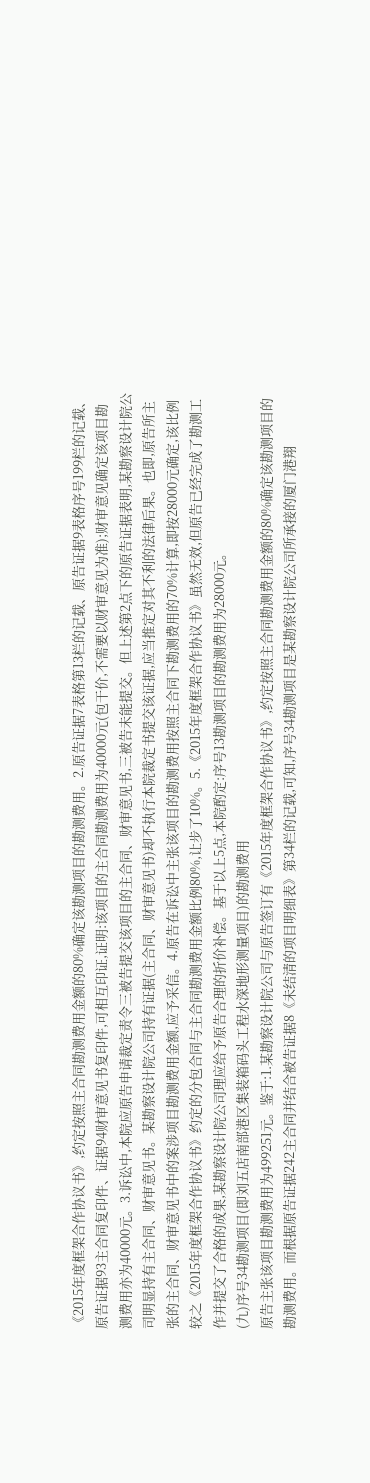《2015年度框架合作协议书》,约定按照主合同勘测费用金额的80%确定该勘测项目的勘测费用。2.原告证据7表格第13栏的记载、原告证据9表格序号199栏的记载、原告证据93主合同复印件、证据94财审意见书复印件,可相互印证,证明:该项目的主合同勘测费用为40000元(包干价,不需要以财审意见为准);财审意见确定该项目勘测费用亦为40000元。3.诉讼中,本院应原告申请裁定责令三被告提交该项目的主合同、财审意见书,三被告未能提交。但上述第2点下的原告证据表明,某勘察设计院公司明显持有主合同、财审意见书。某勘察设计院公司持有证据(主合同、财审意见书)却不执行本院裁定书提交该证据,应当推定对其不利的法律后果。也即,原告所主张的主合同、财审意见书中的案涉项目勘测费用金额,应予采信。4.原告在诉讼中主张该项目的勘测费用按照主合同下勘测费用的70%计算,即按28000元确定,该比例较之《2015年度框架合作协议书》约定的分包合同与主合同勘测费用金额比例80%,让步了10%。5.《2015年度框架合作协议书》虽然无效,但原告已经完成了勘测工作并提交了合格的成果,某勘察设计院公司理应给予原告合理的折价补偿。基于以上5点,本院酌定:序号13勘测项目的勘测费用为28000元。
(九)序号34勘测项目(即刘五店南部港区集装箱码头工程水深地形测量项目)的勘测费用
原告主张该项目勘测费用为499251元。鉴于:1.某勘察设计院公司与原告签订有《2015年度框架合作协议书》,约定按照主合同勘测费用金额的80%确定该勘测项目的勘测费用。而根据原告证据242主合同并结合被告证据8《未结清的项目明细表》第34栏的记载,可知,序号34勘测项目是某勘察设计院公司所承接的厦门港翔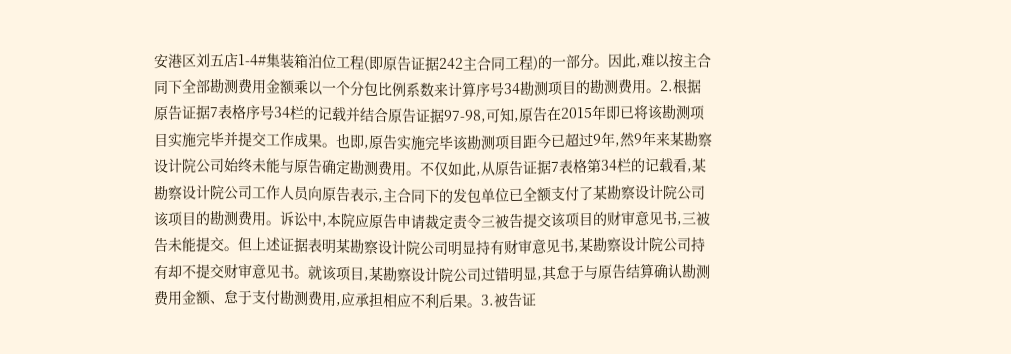安港区刘五店1-4#集装箱泊位工程(即原告证据242主合同工程)的一部分。因此,难以按主合同下全部勘测费用金额乘以一个分包比例系数来计算序号34勘测项目的勘测费用。2.根据原告证据7表格序号34栏的记载并结合原告证据97-98,可知,原告在2015年即已将该勘测项目实施完毕并提交工作成果。也即,原告实施完毕该勘测项目距今已超过9年,然9年来某勘察设计院公司始终未能与原告确定勘测费用。不仅如此,从原告证据7表格第34栏的记载看,某勘察设计院公司工作人员向原告表示,主合同下的发包单位已全额支付了某勘察设计院公司该项目的勘测费用。诉讼中,本院应原告申请裁定责令三被告提交该项目的财审意见书,三被告未能提交。但上述证据表明某勘察设计院公司明显持有财审意见书,某勘察设计院公司持有却不提交财审意见书。就该项目,某勘察设计院公司过错明显,其怠于与原告结算确认勘测费用金额、怠于支付勘测费用,应承担相应不利后果。3.被告证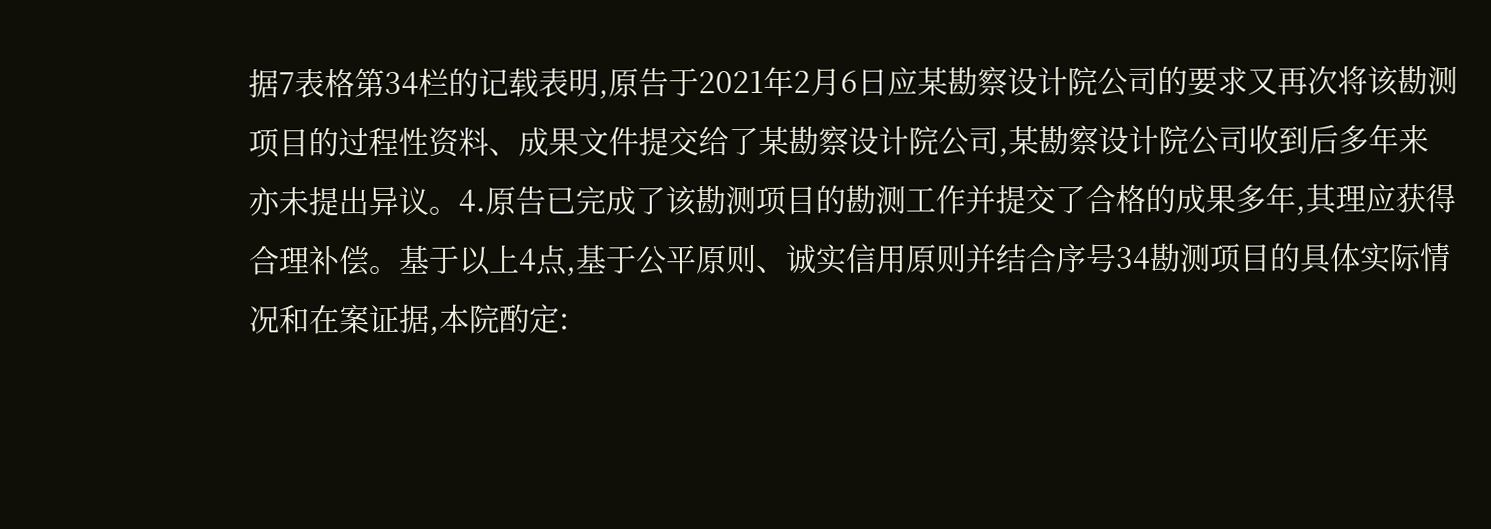据7表格第34栏的记载表明,原告于2021年2月6日应某勘察设计院公司的要求又再次将该勘测项目的过程性资料、成果文件提交给了某勘察设计院公司,某勘察设计院公司收到后多年来亦未提出异议。4.原告已完成了该勘测项目的勘测工作并提交了合格的成果多年,其理应获得合理补偿。基于以上4点,基于公平原则、诚实信用原则并结合序号34勘测项目的具体实际情况和在案证据,本院酌定: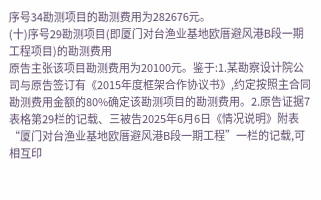序号34勘测项目的勘测费用为282676元。
(十)序号29勘测项目(即厦门对台渔业基地欧厝避风港B段一期工程项目)的勘测费用
原告主张该项目勘测费用为20100元。鉴于:1.某勘察设计院公司与原告签订有《2015年度框架合作协议书》,约定按照主合同勘测费用金额的80%确定该勘测项目的勘测费用。2.原告证据7表格第29栏的记载、三被告2025年6月6日《情况说明》附表“厦门对台渔业基地欧厝避风港B段一期工程”一栏的记载,可相互印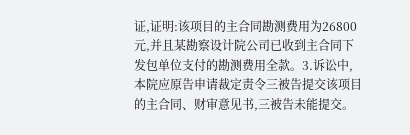证,证明:该项目的主合同勘测费用为26800元,并且某勘察设计院公司已收到主合同下发包单位支付的勘测费用全款。3.诉讼中,本院应原告申请裁定责令三被告提交该项目的主合同、财审意见书,三被告未能提交。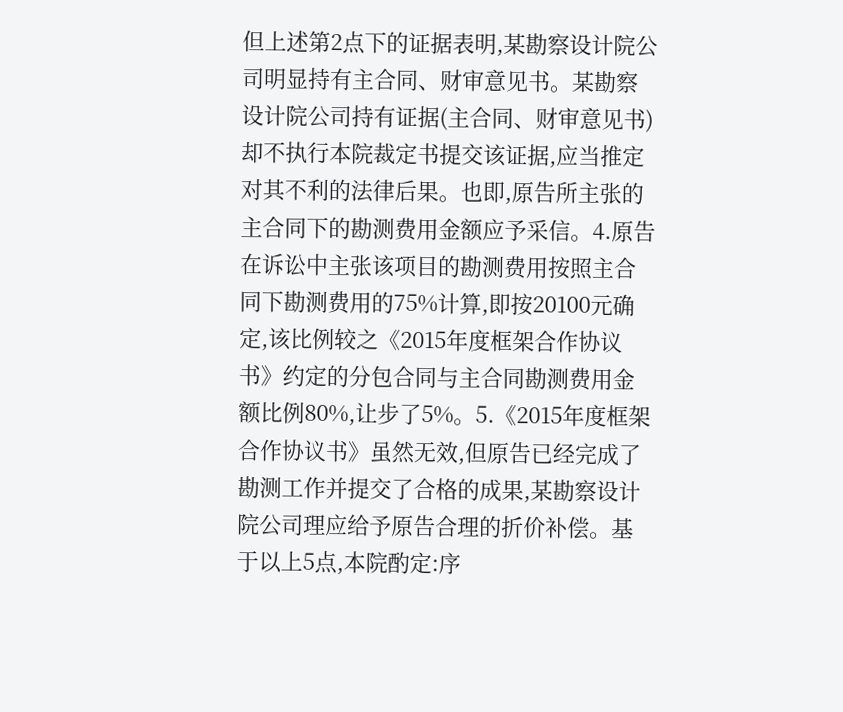但上述第2点下的证据表明,某勘察设计院公司明显持有主合同、财审意见书。某勘察设计院公司持有证据(主合同、财审意见书)却不执行本院裁定书提交该证据,应当推定对其不利的法律后果。也即,原告所主张的主合同下的勘测费用金额应予采信。4.原告在诉讼中主张该项目的勘测费用按照主合同下勘测费用的75%计算,即按20100元确定,该比例较之《2015年度框架合作协议书》约定的分包合同与主合同勘测费用金额比例80%,让步了5%。5.《2015年度框架合作协议书》虽然无效,但原告已经完成了勘测工作并提交了合格的成果,某勘察设计院公司理应给予原告合理的折价补偿。基于以上5点,本院酌定:序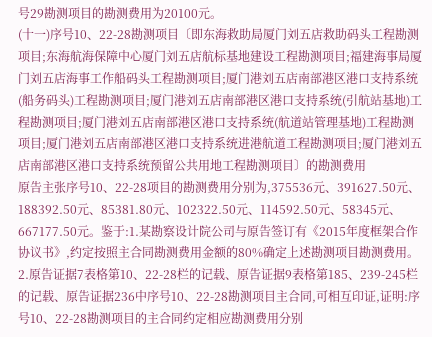号29勘测项目的勘测费用为20100元。
(十一)序号10、22-28勘测项目〔即东海救助局厦门刘五店救助码头工程勘测项目;东海航海保障中心厦门刘五店航标基地建设工程勘测项目;福建海事局厦门刘五店海事工作船码头工程勘测项目;厦门港刘五店南部港区港口支持系统(船务码头)工程勘测项目;厦门港刘五店南部港区港口支持系统(引航站基地)工程勘测项目;厦门港刘五店南部港区港口支持系统(航道站管理基地)工程勘测项目;厦门港刘五店南部港区港口支持系统进港航道工程勘测项目;厦门港刘五店南部港区港口支持系统预留公共用地工程勘测项目〕的勘测费用
原告主张序号10、22-28项目的勘测费用分别为,375536元、391627.50元、188392.50元、85381.80元、102322.50元、114592.50元、58345元、667177.50元。鉴于:1.某勘察设计院公司与原告签订有《2015年度框架合作协议书》,约定按照主合同勘测费用金额的80%确定上述勘测项目勘测费用。2.原告证据7表格第10、22-28栏的记载、原告证据9表格第185、239-245栏的记载、原告证据236中序号10、22-28勘测项目主合同,可相互印证,证明:序号10、22-28勘测项目的主合同约定相应勘测费用分别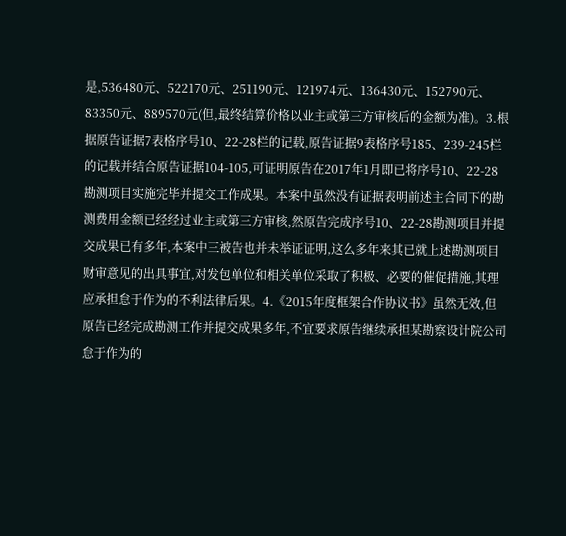是,536480元、522170元、251190元、121974元、136430元、152790元、83350元、889570元(但,最终结算价格以业主或第三方审核后的金额为准)。3.根据原告证据7表格序号10、22-28栏的记载,原告证据9表格序号185、239-245栏的记载并结合原告证据104-105,可证明原告在2017年1月即已将序号10、22-28勘测项目实施完毕并提交工作成果。本案中虽然没有证据表明前述主合同下的勘测费用金额已经经过业主或第三方审核,然原告完成序号10、22-28勘测项目并提交成果已有多年,本案中三被告也并未举证证明,这么多年来其已就上述勘测项目财审意见的出具事宜,对发包单位和相关单位采取了积极、必要的催促措施,其理应承担怠于作为的不利法律后果。4.《2015年度框架合作协议书》虽然无效,但原告已经完成勘测工作并提交成果多年,不宜要求原告继续承担某勘察设计院公司怠于作为的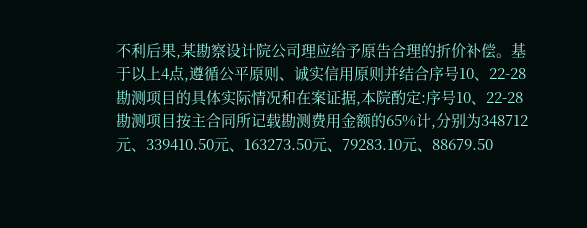不利后果,某勘察设计院公司理应给予原告合理的折价补偿。基于以上4点,遵循公平原则、诚实信用原则并结合序号10、22-28勘测项目的具体实际情况和在案证据,本院酌定:序号10、22-28勘测项目按主合同所记载勘测费用金额的65%计,分别为348712元、339410.50元、163273.50元、79283.10元、88679.50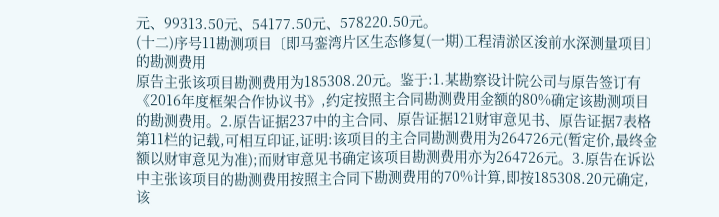元、99313.50元、54177.50元、578220.50元。
(十二)序号11勘测项目〔即马銮湾片区生态修复(一期)工程清淤区浚前水深测量项目〕的勘测费用
原告主张该项目勘测费用为185308.20元。鉴于:1.某勘察设计院公司与原告签订有《2016年度框架合作协议书》,约定按照主合同勘测费用金额的80%确定该勘测项目的勘测费用。2.原告证据237中的主合同、原告证据121财审意见书、原告证据7表格第11栏的记载,可相互印证,证明:该项目的主合同勘测费用为264726元(暂定价,最终金额以财审意见为准);而财审意见书确定该项目勘测费用亦为264726元。3.原告在诉讼中主张该项目的勘测费用按照主合同下勘测费用的70%计算,即按185308.20元确定,该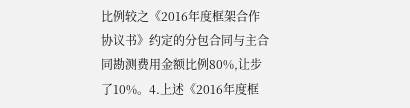比例较之《2016年度框架合作协议书》约定的分包合同与主合同勘测费用金额比例80%,让步了10%。4.上述《2016年度框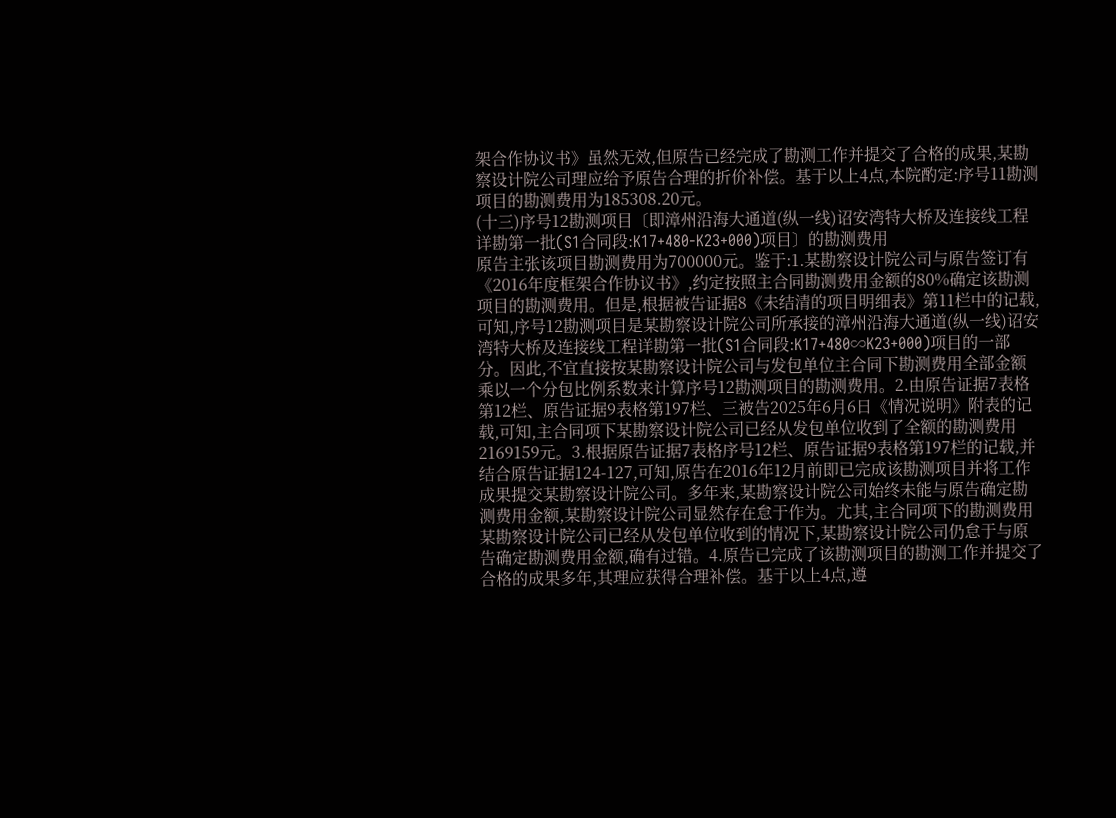架合作协议书》虽然无效,但原告已经完成了勘测工作并提交了合格的成果,某勘察设计院公司理应给予原告合理的折价补偿。基于以上4点,本院酌定:序号11勘测项目的勘测费用为185308.20元。
(十三)序号12勘测项目〔即漳州沿海大通道(纵一线)诏安湾特大桥及连接线工程详勘第一批(S1合同段:K17+480-K23+000)项目〕的勘测费用
原告主张该项目勘测费用为700000元。鉴于:1.某勘察设计院公司与原告签订有《2016年度框架合作协议书》,约定按照主合同勘测费用金额的80%确定该勘测项目的勘测费用。但是,根据被告证据8《未结清的项目明细表》第11栏中的记载,可知,序号12勘测项目是某勘察设计院公司所承接的漳州沿海大通道(纵一线)诏安湾特大桥及连接线工程详勘第一批(S1合同段:K17+480∽K23+000)项目的一部分。因此,不宜直接按某勘察设计院公司与发包单位主合同下勘测费用全部金额乘以一个分包比例系数来计算序号12勘测项目的勘测费用。2.由原告证据7表格第12栏、原告证据9表格第197栏、三被告2025年6月6日《情况说明》附表的记载,可知,主合同项下某勘察设计院公司已经从发包单位收到了全额的勘测费用2169159元。3.根据原告证据7表格序号12栏、原告证据9表格第197栏的记载,并结合原告证据124-127,可知,原告在2016年12月前即已完成该勘测项目并将工作成果提交某勘察设计院公司。多年来,某勘察设计院公司始终未能与原告确定勘测费用金额,某勘察设计院公司显然存在怠于作为。尤其,主合同项下的勘测费用某勘察设计院公司已经从发包单位收到的情况下,某勘察设计院公司仍怠于与原告确定勘测费用金额,确有过错。4.原告已完成了该勘测项目的勘测工作并提交了合格的成果多年,其理应获得合理补偿。基于以上4点,遵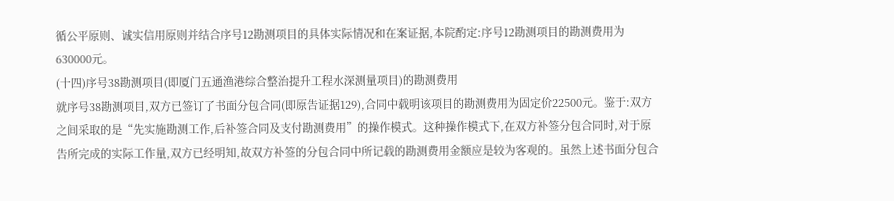循公平原则、诚实信用原则并结合序号12勘测项目的具体实际情况和在案证据,本院酌定:序号12勘测项目的勘测费用为630000元。
(十四)序号38勘测项目(即厦门五通渔港综合整治提升工程水深测量项目)的勘测费用
就序号38勘测项目,双方已签订了书面分包合同(即原告证据129),合同中载明该项目的勘测费用为固定价22500元。鉴于:双方之间采取的是“先实施勘测工作,后补签合同及支付勘测费用”的操作模式。这种操作模式下,在双方补签分包合同时,对于原告所完成的实际工作量,双方已经明知,故双方补签的分包合同中所记载的勘测费用金额应是较为客观的。虽然上述书面分包合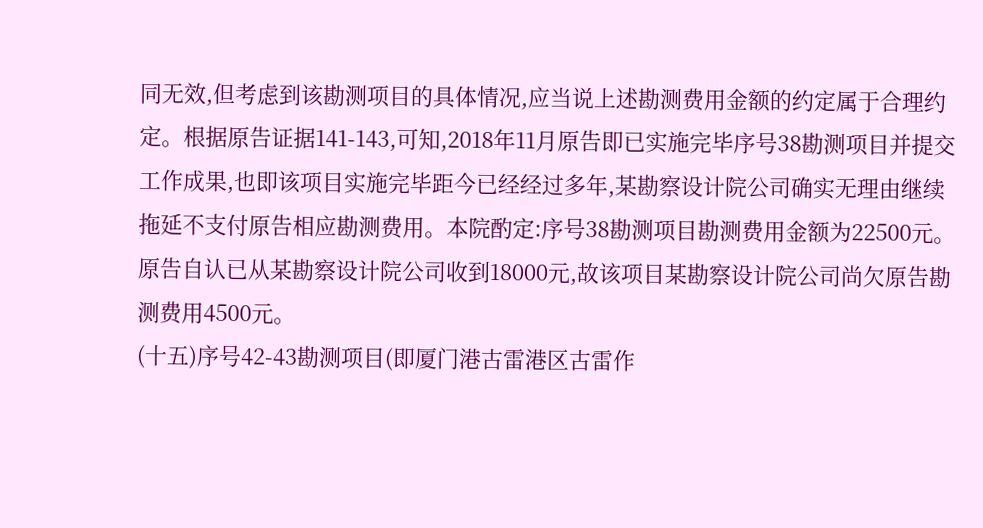同无效,但考虑到该勘测项目的具体情况,应当说上述勘测费用金额的约定属于合理约定。根据原告证据141-143,可知,2018年11月原告即已实施完毕序号38勘测项目并提交工作成果,也即该项目实施完毕距今已经经过多年,某勘察设计院公司确实无理由继续拖延不支付原告相应勘测费用。本院酌定:序号38勘测项目勘测费用金额为22500元。原告自认已从某勘察设计院公司收到18000元,故该项目某勘察设计院公司尚欠原告勘测费用4500元。
(十五)序号42-43勘测项目(即厦门港古雷港区古雷作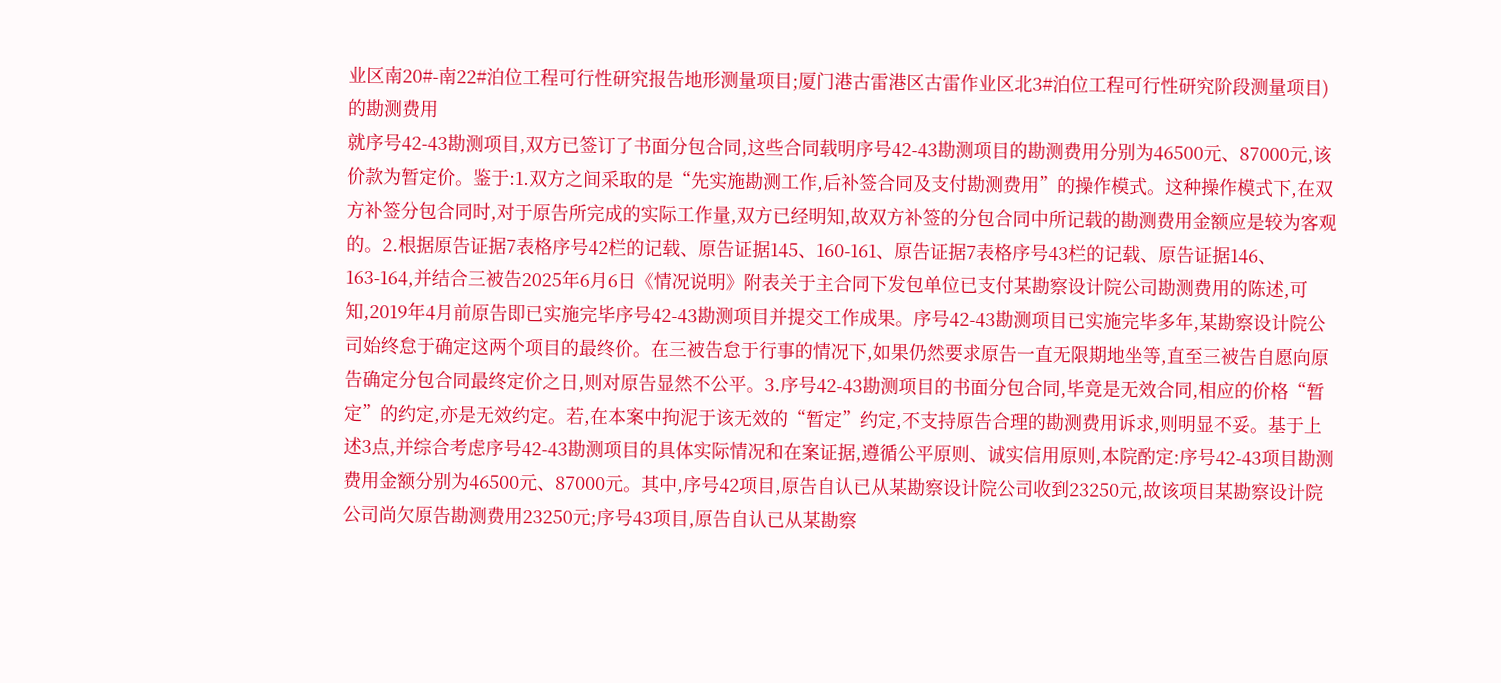业区南20#-南22#泊位工程可行性研究报告地形测量项目;厦门港古雷港区古雷作业区北3#泊位工程可行性研究阶段测量项目)的勘测费用
就序号42-43勘测项目,双方已签订了书面分包合同,这些合同载明序号42-43勘测项目的勘测费用分别为46500元、87000元,该价款为暂定价。鉴于:1.双方之间采取的是“先实施勘测工作,后补签合同及支付勘测费用”的操作模式。这种操作模式下,在双方补签分包合同时,对于原告所完成的实际工作量,双方已经明知,故双方补签的分包合同中所记载的勘测费用金额应是较为客观的。2.根据原告证据7表格序号42栏的记载、原告证据145、160-161、原告证据7表格序号43栏的记载、原告证据146、163-164,并结合三被告2025年6月6日《情况说明》附表关于主合同下发包单位已支付某勘察设计院公司勘测费用的陈述,可知,2019年4月前原告即已实施完毕序号42-43勘测项目并提交工作成果。序号42-43勘测项目已实施完毕多年,某勘察设计院公司始终怠于确定这两个项目的最终价。在三被告怠于行事的情况下,如果仍然要求原告一直无限期地坐等,直至三被告自愿向原告确定分包合同最终定价之日,则对原告显然不公平。3.序号42-43勘测项目的书面分包合同,毕竟是无效合同,相应的价格“暂定”的约定,亦是无效约定。若,在本案中拘泥于该无效的“暂定”约定,不支持原告合理的勘测费用诉求,则明显不妥。基于上述3点,并综合考虑序号42-43勘测项目的具体实际情况和在案证据,遵循公平原则、诚实信用原则,本院酌定:序号42-43项目勘测费用金额分别为46500元、87000元。其中,序号42项目,原告自认已从某勘察设计院公司收到23250元,故该项目某勘察设计院公司尚欠原告勘测费用23250元;序号43项目,原告自认已从某勘察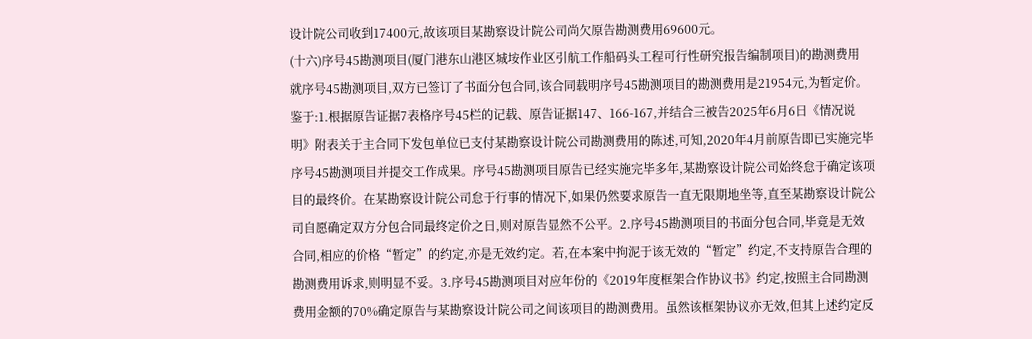设计院公司收到17400元,故该项目某勘察设计院公司尚欠原告勘测费用69600元。
(十六)序号45勘测项目(厦门港东山港区城垵作业区引航工作船码头工程可行性研究报告编制项目)的勘测费用
就序号45勘测项目,双方已签订了书面分包合同,该合同载明序号45勘测项目的勘测费用是21954元,为暂定价。鉴于:1.根据原告证据7表格序号45栏的记载、原告证据147、166-167,并结合三被告2025年6月6日《情况说明》附表关于主合同下发包单位已支付某勘察设计院公司勘测费用的陈述,可知,2020年4月前原告即已实施完毕序号45勘测项目并提交工作成果。序号45勘测项目原告已经实施完毕多年,某勘察设计院公司始终怠于确定该项目的最终价。在某勘察设计院公司怠于行事的情况下,如果仍然要求原告一直无限期地坐等,直至某勘察设计院公司自愿确定双方分包合同最终定价之日,则对原告显然不公平。2.序号45勘测项目的书面分包合同,毕竟是无效合同,相应的价格“暂定”的约定,亦是无效约定。若,在本案中拘泥于该无效的“暂定”约定,不支持原告合理的勘测费用诉求,则明显不妥。3.序号45勘测项目对应年份的《2019年度框架合作协议书》约定,按照主合同勘测费用金额的70%确定原告与某勘察设计院公司之间该项目的勘测费用。虽然该框架协议亦无效,但其上述约定反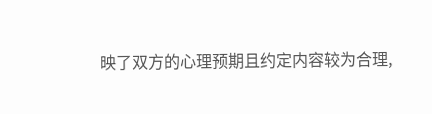映了双方的心理预期且约定内容较为合理,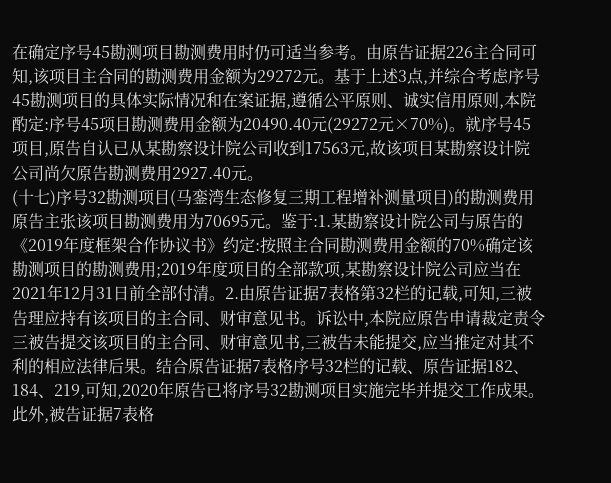在确定序号45勘测项目勘测费用时仍可适当参考。由原告证据226主合同可知,该项目主合同的勘测费用金额为29272元。基于上述3点,并综合考虑序号45勘测项目的具体实际情况和在案证据,遵循公平原则、诚实信用原则,本院酌定:序号45项目勘测费用金额为20490.40元(29272元×70%)。就序号45项目,原告自认已从某勘察设计院公司收到17563元,故该项目某勘察设计院公司尚欠原告勘测费用2927.40元。
(十七)序号32勘测项目(马銮湾生态修复三期工程增补测量项目)的勘测费用
原告主张该项目勘测费用为70695元。鉴于:1.某勘察设计院公司与原告的《2019年度框架合作协议书》约定:按照主合同勘测费用金额的70%确定该勘测项目的勘测费用;2019年度项目的全部款项,某勘察设计院公司应当在2021年12月31日前全部付清。2.由原告证据7表格第32栏的记载,可知,三被告理应持有该项目的主合同、财审意见书。诉讼中,本院应原告申请裁定责令三被告提交该项目的主合同、财审意见书,三被告未能提交,应当推定对其不利的相应法律后果。结合原告证据7表格序号32栏的记载、原告证据182、184、219,可知,2020年原告已将序号32勘测项目实施完毕并提交工作成果。此外,被告证据7表格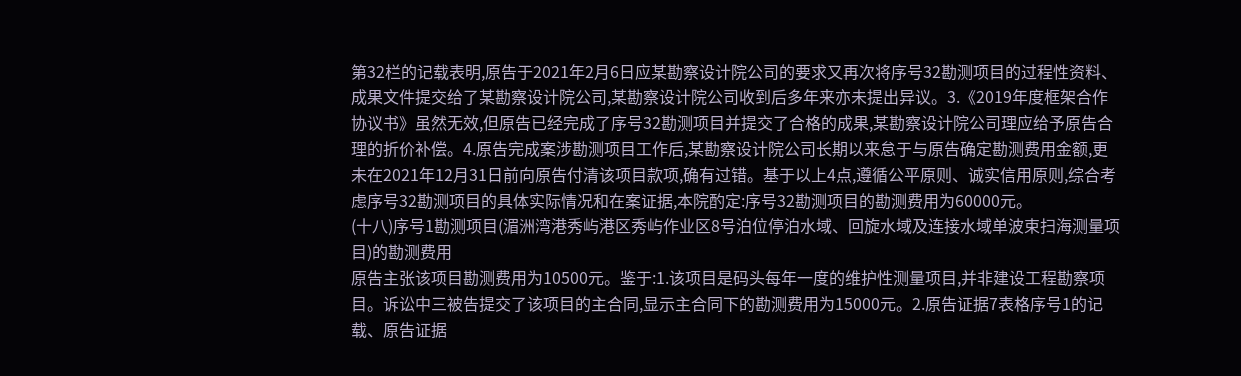第32栏的记载表明,原告于2021年2月6日应某勘察设计院公司的要求又再次将序号32勘测项目的过程性资料、成果文件提交给了某勘察设计院公司,某勘察设计院公司收到后多年来亦未提出异议。3.《2019年度框架合作协议书》虽然无效,但原告已经完成了序号32勘测项目并提交了合格的成果,某勘察设计院公司理应给予原告合理的折价补偿。4.原告完成案涉勘测项目工作后,某勘察设计院公司长期以来怠于与原告确定勘测费用金额,更未在2021年12月31日前向原告付清该项目款项,确有过错。基于以上4点,遵循公平原则、诚实信用原则,综合考虑序号32勘测项目的具体实际情况和在案证据,本院酌定:序号32勘测项目的勘测费用为60000元。
(十八)序号1勘测项目(湄洲湾港秀屿港区秀屿作业区8号泊位停泊水域、回旋水域及连接水域单波束扫海测量项目)的勘测费用
原告主张该项目勘测费用为10500元。鉴于:1.该项目是码头每年一度的维护性测量项目,并非建设工程勘察项目。诉讼中三被告提交了该项目的主合同,显示主合同下的勘测费用为15000元。2.原告证据7表格序号1的记载、原告证据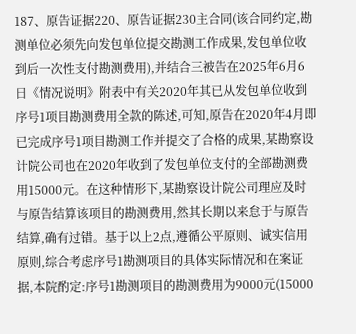187、原告证据220、原告证据230主合同(该合同约定,勘测单位必须先向发包单位提交勘测工作成果,发包单位收到后一次性支付勘测费用),并结合三被告在2025年6月6日《情况说明》附表中有关2020年其已从发包单位收到序号1项目勘测费用全款的陈述,可知,原告在2020年4月即已完成序号1项目勘测工作并提交了合格的成果,某勘察设计院公司也在2020年收到了发包单位支付的全部勘测费用15000元。在这种情形下,某勘察设计院公司理应及时与原告结算该项目的勘测费用,然其长期以来怠于与原告结算,确有过错。基于以上2点,遵循公平原则、诚实信用原则,综合考虑序号1勘测项目的具体实际情况和在案证据,本院酌定:序号1勘测项目的勘测费用为9000元(15000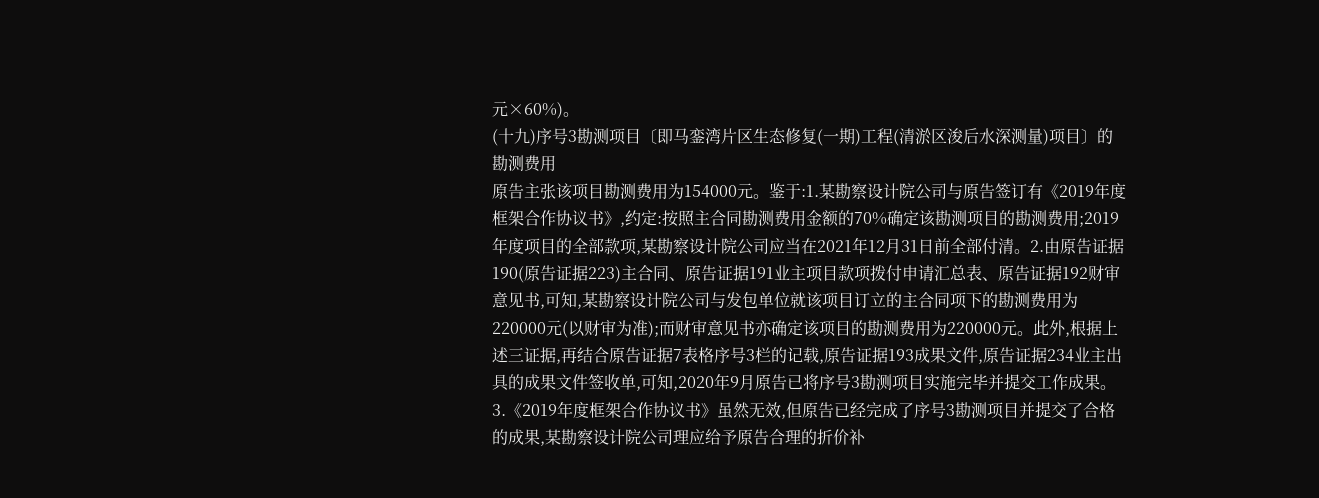元×60%)。
(十九)序号3勘测项目〔即马銮湾片区生态修复(一期)工程(清淤区浚后水深测量)项目〕的勘测费用
原告主张该项目勘测费用为154000元。鉴于:1.某勘察设计院公司与原告签订有《2019年度框架合作协议书》,约定:按照主合同勘测费用金额的70%确定该勘测项目的勘测费用;2019年度项目的全部款项,某勘察设计院公司应当在2021年12月31日前全部付清。2.由原告证据190(原告证据223)主合同、原告证据191业主项目款项拨付申请汇总表、原告证据192财审意见书,可知,某勘察设计院公司与发包单位就该项目订立的主合同项下的勘测费用为220000元(以财审为准);而财审意见书亦确定该项目的勘测费用为220000元。此外,根据上述三证据,再结合原告证据7表格序号3栏的记载,原告证据193成果文件,原告证据234业主出具的成果文件签收单,可知,2020年9月原告已将序号3勘测项目实施完毕并提交工作成果。3.《2019年度框架合作协议书》虽然无效,但原告已经完成了序号3勘测项目并提交了合格的成果,某勘察设计院公司理应给予原告合理的折价补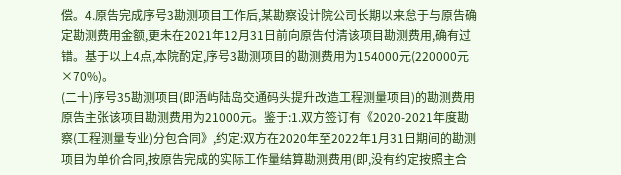偿。4.原告完成序号3勘测项目工作后,某勘察设计院公司长期以来怠于与原告确定勘测费用金额,更未在2021年12月31日前向原告付清该项目勘测费用,确有过错。基于以上4点,本院酌定,序号3勘测项目的勘测费用为154000元(220000元×70%)。
(二十)序号35勘测项目(即浯屿陆岛交通码头提升改造工程测量项目)的勘测费用
原告主张该项目勘测费用为21000元。鉴于:1.双方签订有《2020-2021年度勘察(工程测量专业)分包合同》,约定:双方在2020年至2022年1月31日期间的勘测项目为单价合同,按原告完成的实际工作量结算勘测费用(即,没有约定按照主合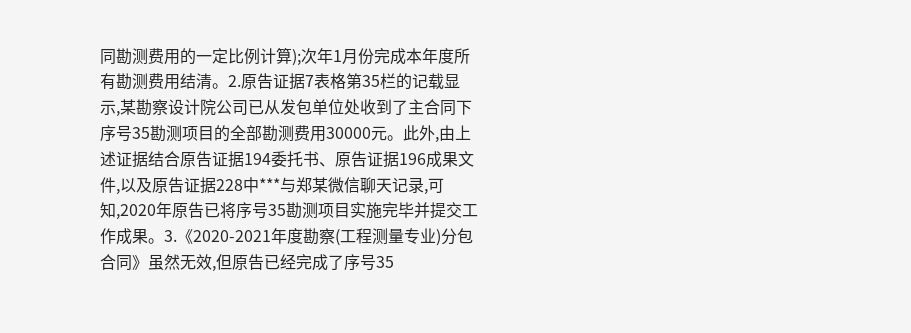同勘测费用的一定比例计算);次年1月份完成本年度所有勘测费用结清。2.原告证据7表格第35栏的记载显示,某勘察设计院公司已从发包单位处收到了主合同下序号35勘测项目的全部勘测费用30000元。此外,由上述证据结合原告证据194委托书、原告证据196成果文件,以及原告证据228中***与郑某微信聊天记录,可知,2020年原告已将序号35勘测项目实施完毕并提交工作成果。3.《2020-2021年度勘察(工程测量专业)分包合同》虽然无效,但原告已经完成了序号35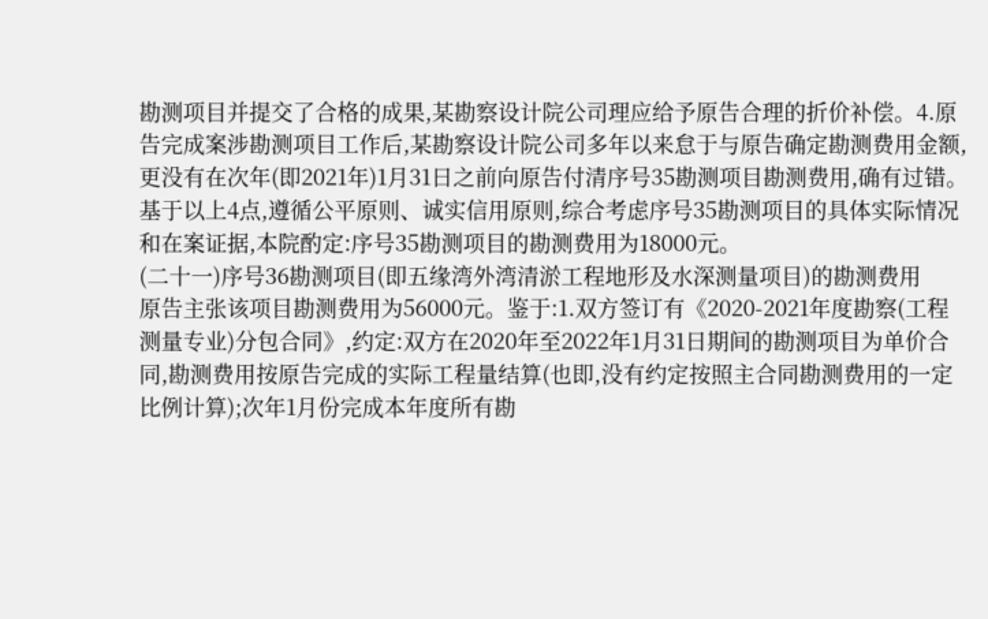勘测项目并提交了合格的成果,某勘察设计院公司理应给予原告合理的折价补偿。4.原告完成案涉勘测项目工作后,某勘察设计院公司多年以来怠于与原告确定勘测费用金额,更没有在次年(即2021年)1月31日之前向原告付清序号35勘测项目勘测费用,确有过错。基于以上4点,遵循公平原则、诚实信用原则,综合考虑序号35勘测项目的具体实际情况和在案证据,本院酌定:序号35勘测项目的勘测费用为18000元。
(二十一)序号36勘测项目(即五缘湾外湾清淤工程地形及水深测量项目)的勘测费用
原告主张该项目勘测费用为56000元。鉴于:1.双方签订有《2020-2021年度勘察(工程测量专业)分包合同》,约定:双方在2020年至2022年1月31日期间的勘测项目为单价合同,勘测费用按原告完成的实际工程量结算(也即,没有约定按照主合同勘测费用的一定比例计算);次年1月份完成本年度所有勘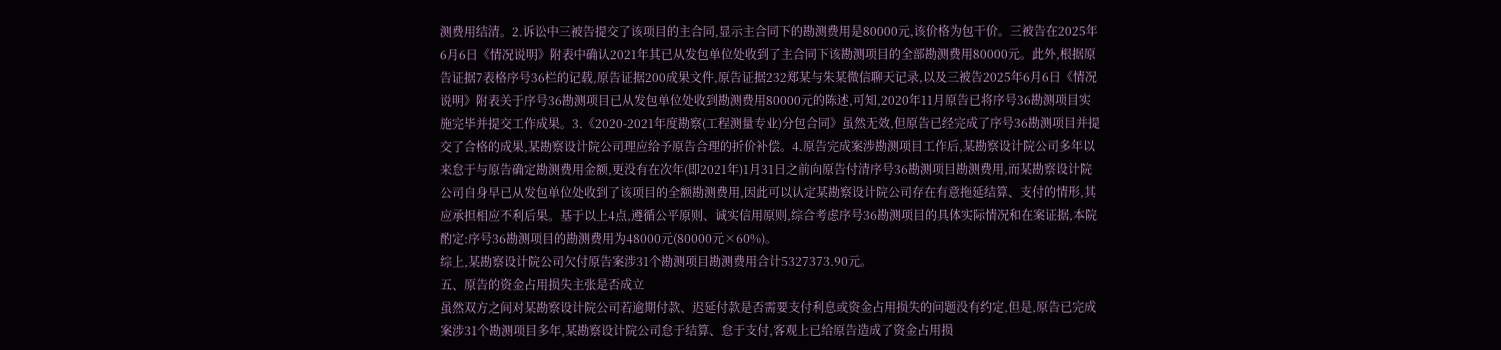测费用结清。2.诉讼中三被告提交了该项目的主合同,显示主合同下的勘测费用是80000元,该价格为包干价。三被告在2025年6月6日《情况说明》附表中确认2021年其已从发包单位处收到了主合同下该勘测项目的全部勘测费用80000元。此外,根据原告证据7表格序号36栏的记载,原告证据200成果文件,原告证据232郑某与朱某微信聊天记录,以及三被告2025年6月6日《情况说明》附表关于序号36勘测项目已从发包单位处收到勘测费用80000元的陈述,可知,2020年11月原告已将序号36勘测项目实施完毕并提交工作成果。3.《2020-2021年度勘察(工程测量专业)分包合同》虽然无效,但原告已经完成了序号36勘测项目并提交了合格的成果,某勘察设计院公司理应给予原告合理的折价补偿。4.原告完成案涉勘测项目工作后,某勘察设计院公司多年以来怠于与原告确定勘测费用金额,更没有在次年(即2021年)1月31日之前向原告付清序号36勘测项目勘测费用,而某勘察设计院公司自身早已从发包单位处收到了该项目的全额勘测费用,因此可以认定某勘察设计院公司存在有意拖延结算、支付的情形,其应承担相应不利后果。基于以上4点,遵循公平原则、诚实信用原则,综合考虑序号36勘测项目的具体实际情况和在案证据,本院酌定:序号36勘测项目的勘测费用为48000元(80000元×60%)。
综上,某勘察设计院公司欠付原告案涉31个勘测项目勘测费用合计5327373.90元。
五、原告的资金占用损失主张是否成立
虽然双方之间对某勘察设计院公司若逾期付款、迟延付款是否需要支付利息或资金占用损失的问题没有约定,但是,原告已完成案涉31个勘测项目多年,某勘察设计院公司怠于结算、怠于支付,客观上已给原告造成了资金占用损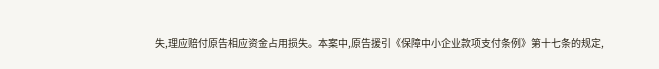失,理应赔付原告相应资金占用损失。本案中,原告援引《保障中小企业款项支付条例》第十七条的规定,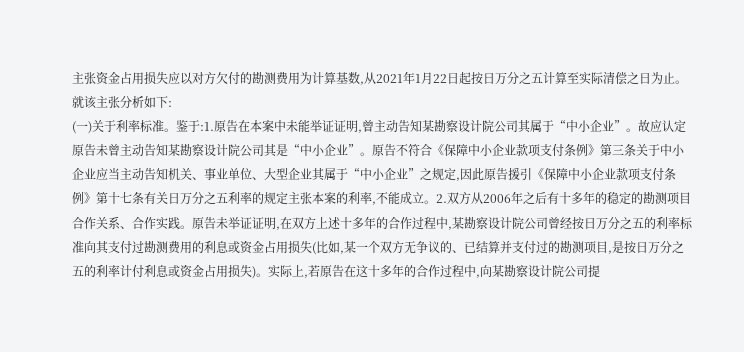主张资金占用损失应以对方欠付的勘测费用为计算基数,从2021年1月22日起按日万分之五计算至实际清偿之日为止。就该主张分析如下:
(一)关于利率标准。鉴于:1.原告在本案中未能举证证明,曾主动告知某勘察设计院公司其属于“中小企业”。故应认定原告未曾主动告知某勘察设计院公司其是“中小企业”。原告不符合《保障中小企业款项支付条例》第三条关于中小企业应当主动告知机关、事业单位、大型企业其属于“中小企业”之规定,因此原告援引《保障中小企业款项支付条例》第十七条有关日万分之五利率的规定主张本案的利率,不能成立。2.双方从2006年之后有十多年的稳定的勘测项目合作关系、合作实践。原告未举证证明,在双方上述十多年的合作过程中,某勘察设计院公司曾经按日万分之五的利率标准向其支付过勘测费用的利息或资金占用损失(比如,某一个双方无争议的、已结算并支付过的勘测项目,是按日万分之五的利率计付利息或资金占用损失)。实际上,若原告在这十多年的合作过程中,向某勘察设计院公司提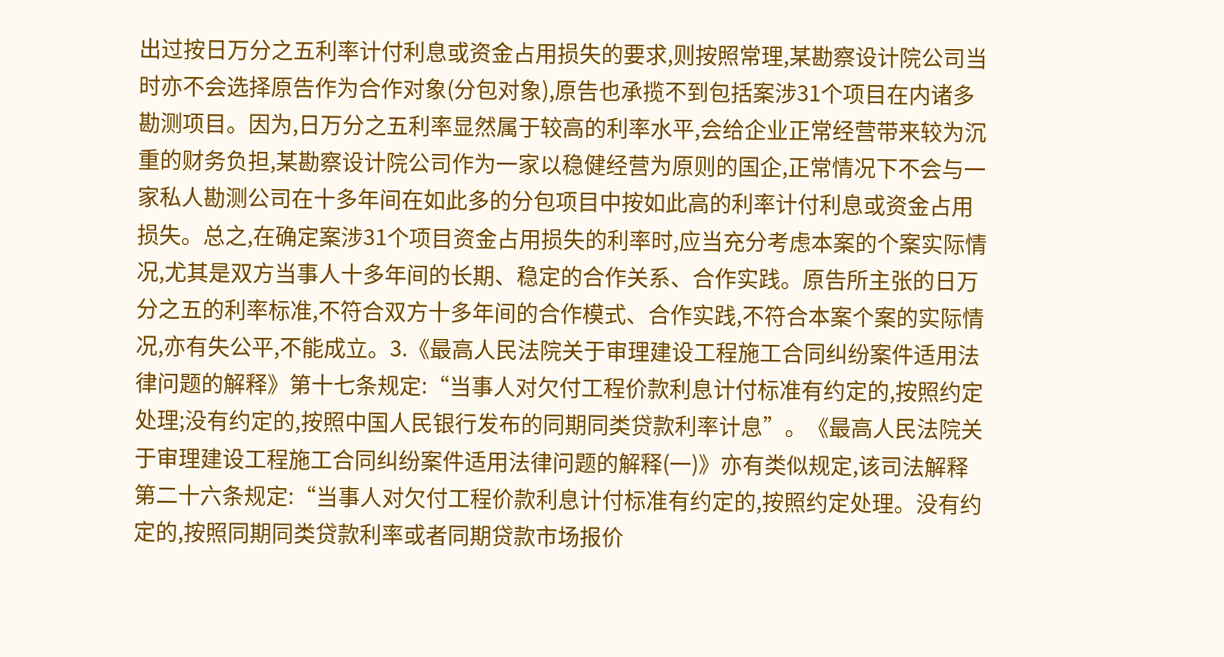出过按日万分之五利率计付利息或资金占用损失的要求,则按照常理,某勘察设计院公司当时亦不会选择原告作为合作对象(分包对象),原告也承揽不到包括案涉31个项目在内诸多勘测项目。因为,日万分之五利率显然属于较高的利率水平,会给企业正常经营带来较为沉重的财务负担,某勘察设计院公司作为一家以稳健经营为原则的国企,正常情况下不会与一家私人勘测公司在十多年间在如此多的分包项目中按如此高的利率计付利息或资金占用损失。总之,在确定案涉31个项目资金占用损失的利率时,应当充分考虑本案的个案实际情况,尤其是双方当事人十多年间的长期、稳定的合作关系、合作实践。原告所主张的日万分之五的利率标准,不符合双方十多年间的合作模式、合作实践,不符合本案个案的实际情况,亦有失公平,不能成立。3.《最高人民法院关于审理建设工程施工合同纠纷案件适用法律问题的解释》第十七条规定:“当事人对欠付工程价款利息计付标准有约定的,按照约定处理;没有约定的,按照中国人民银行发布的同期同类贷款利率计息”。《最高人民法院关于审理建设工程施工合同纠纷案件适用法律问题的解释(一)》亦有类似规定,该司法解释第二十六条规定:“当事人对欠付工程价款利息计付标准有约定的,按照约定处理。没有约定的,按照同期同类贷款利率或者同期贷款市场报价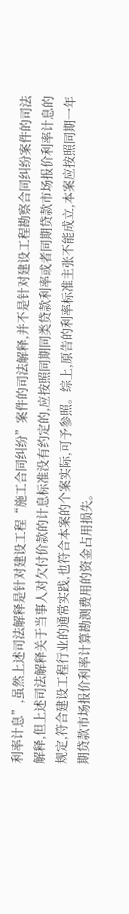利率计息”,虽然上述司法解释是针对建设工程“施工合同纠纷”案件的司法解释,并不是针对建设工程勘察合同纠纷案件的司法解释,但上述司法解释关于当事人对欠付价款的计息标准没有约定的,应按照同期同类贷款利率或者同期贷款市场报价利率计息的规定,符合建设工程行业的通常实践,也符合本案的个案实际,可予参照。综上,原告的利率标准主张不能成立,本案应按照同期一年期贷款市场报价利率计算勘测费用的资金占用损失。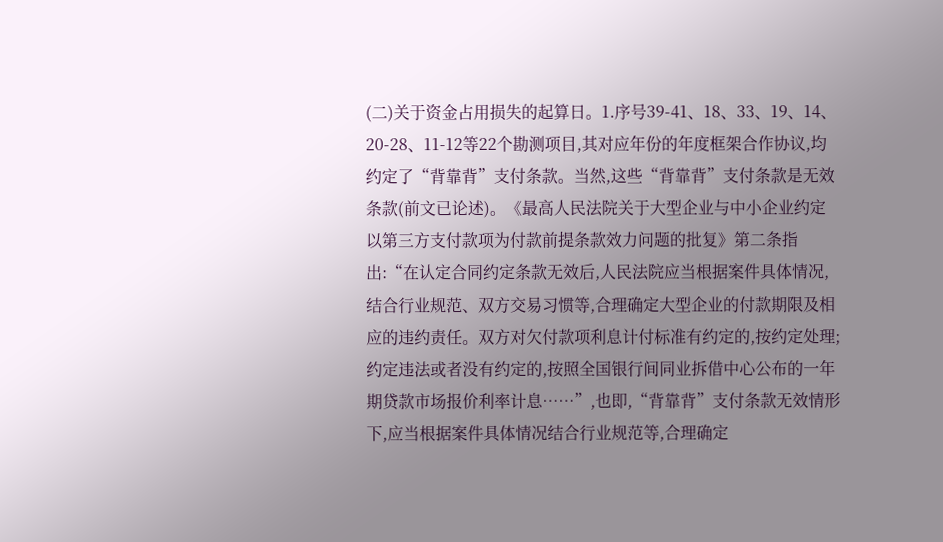(二)关于资金占用损失的起算日。1.序号39-41、18、33、19、14、20-28、11-12等22个勘测项目,其对应年份的年度框架合作协议,均约定了“背靠背”支付条款。当然,这些“背靠背”支付条款是无效条款(前文已论述)。《最高人民法院关于大型企业与中小企业约定以第三方支付款项为付款前提条款效力问题的批复》第二条指出:“在认定合同约定条款无效后,人民法院应当根据案件具体情况,结合行业规范、双方交易习惯等,合理确定大型企业的付款期限及相应的违约责任。双方对欠付款项利息计付标准有约定的,按约定处理;约定违法或者没有约定的,按照全国银行间同业拆借中心公布的一年期贷款市场报价利率计息……”,也即,“背靠背”支付条款无效情形下,应当根据案件具体情况结合行业规范等,合理确定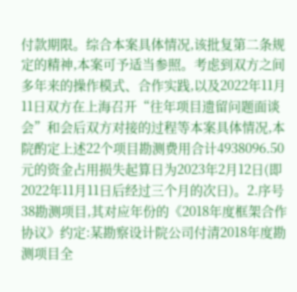付款期限。综合本案具体情况,该批复第二条规定的精神,本案可予适当参照。考虑到双方之间多年来的操作模式、合作实践,以及2022年11月11日双方在上海召开“往年项目遗留问题面谈会”和会后双方对接的过程等本案具体情况,本院酌定上述22个项目勘测费用合计4938096.50元的资金占用损失起算日为2023年2月12日(即2022年11月11日后经过三个月的次日)。2.序号38勘测项目,其对应年份的《2018年度框架合作协议》约定:某勘察设计院公司付清2018年度勘测项目全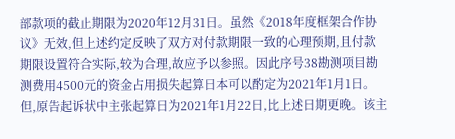部款项的截止期限为2020年12月31日。虽然《2018年度框架合作协议》无效,但上述约定反映了双方对付款期限一致的心理预期,且付款期限设置符合实际,较为合理,故应予以参照。因此序号38勘测项目勘测费用4500元的资金占用损失起算日本可以酌定为2021年1月1日。但,原告起诉状中主张起算日为2021年1月22日,比上述日期更晚。该主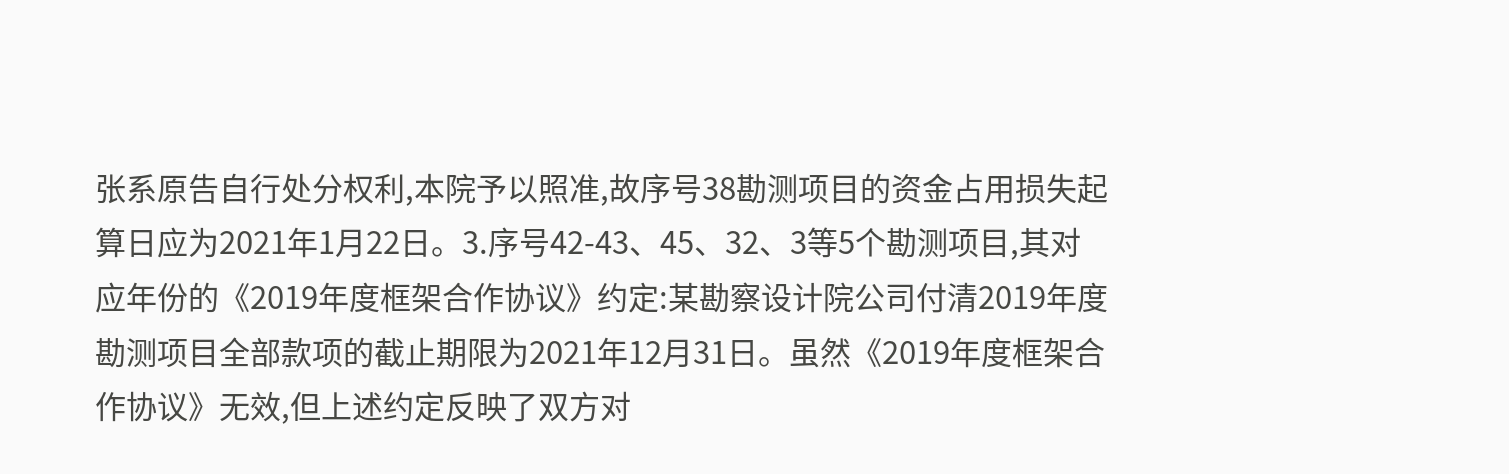张系原告自行处分权利,本院予以照准,故序号38勘测项目的资金占用损失起算日应为2021年1月22日。3.序号42-43、45、32、3等5个勘测项目,其对应年份的《2019年度框架合作协议》约定:某勘察设计院公司付清2019年度勘测项目全部款项的截止期限为2021年12月31日。虽然《2019年度框架合作协议》无效,但上述约定反映了双方对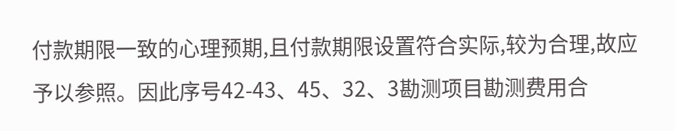付款期限一致的心理预期,且付款期限设置符合实际,较为合理,故应予以参照。因此序号42-43、45、32、3勘测项目勘测费用合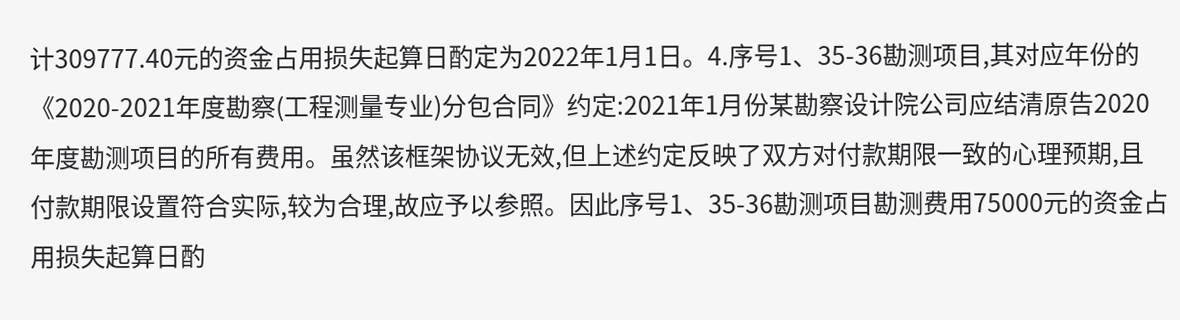计309777.40元的资金占用损失起算日酌定为2022年1月1日。4.序号1、35-36勘测项目,其对应年份的《2020-2021年度勘察(工程测量专业)分包合同》约定:2021年1月份某勘察设计院公司应结清原告2020年度勘测项目的所有费用。虽然该框架协议无效,但上述约定反映了双方对付款期限一致的心理预期,且付款期限设置符合实际,较为合理,故应予以参照。因此序号1、35-36勘测项目勘测费用75000元的资金占用损失起算日酌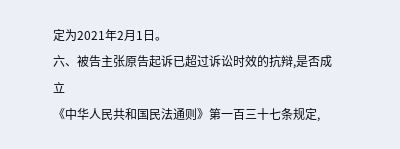定为2021年2月1日。
六、被告主张原告起诉已超过诉讼时效的抗辩,是否成立
《中华人民共和国民法通则》第一百三十七条规定,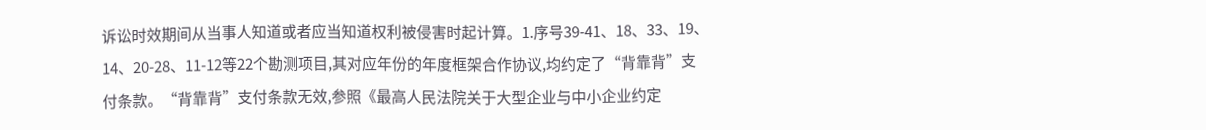诉讼时效期间从当事人知道或者应当知道权利被侵害时起计算。1.序号39-41、18、33、19、14、20-28、11-12等22个勘测项目,其对应年份的年度框架合作协议,均约定了“背靠背”支付条款。“背靠背”支付条款无效,参照《最高人民法院关于大型企业与中小企业约定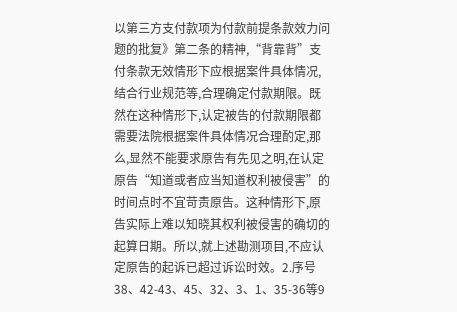以第三方支付款项为付款前提条款效力问题的批复》第二条的精神,“背靠背”支付条款无效情形下应根据案件具体情况,结合行业规范等,合理确定付款期限。既然在这种情形下,认定被告的付款期限都需要法院根据案件具体情况合理酌定,那么,显然不能要求原告有先见之明,在认定原告“知道或者应当知道权利被侵害”的时间点时不宜苛责原告。这种情形下,原告实际上难以知晓其权利被侵害的确切的起算日期。所以,就上述勘测项目,不应认定原告的起诉已超过诉讼时效。2.序号38、42-43、45、32、3、1、35-36等9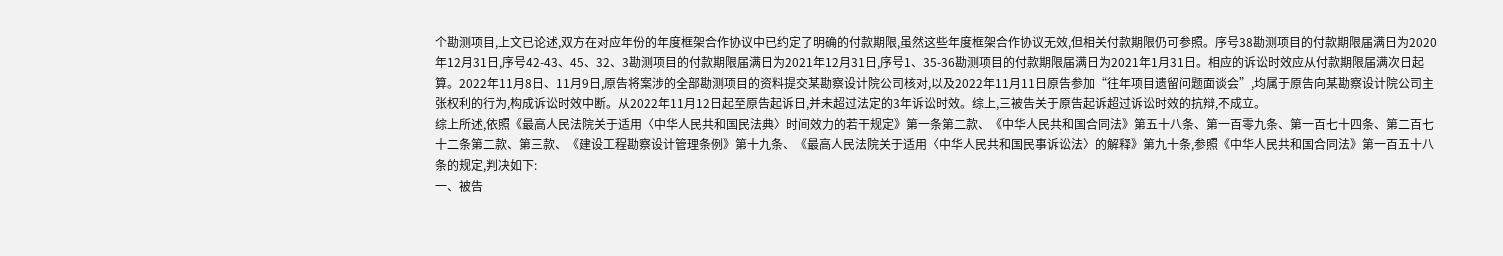个勘测项目,上文已论述,双方在对应年份的年度框架合作协议中已约定了明确的付款期限,虽然这些年度框架合作协议无效,但相关付款期限仍可参照。序号38勘测项目的付款期限届满日为2020年12月31日,序号42-43、45、32、3勘测项目的付款期限届满日为2021年12月31日,序号1、35-36勘测项目的付款期限届满日为2021年1月31日。相应的诉讼时效应从付款期限届满次日起算。2022年11月8日、11月9日,原告将案涉的全部勘测项目的资料提交某勘察设计院公司核对,以及2022年11月11日原告参加“往年项目遗留问题面谈会”,均属于原告向某勘察设计院公司主张权利的行为,构成诉讼时效中断。从2022年11月12日起至原告起诉日,并未超过法定的3年诉讼时效。综上,三被告关于原告起诉超过诉讼时效的抗辩,不成立。
综上所述,依照《最高人民法院关于适用〈中华人民共和国民法典〉时间效力的若干规定》第一条第二款、《中华人民共和国合同法》第五十八条、第一百零九条、第一百七十四条、第二百七十二条第二款、第三款、《建设工程勘察设计管理条例》第十九条、《最高人民法院关于适用〈中华人民共和国民事诉讼法〉的解释》第九十条,参照《中华人民共和国合同法》第一百五十八条的规定,判决如下:
一、被告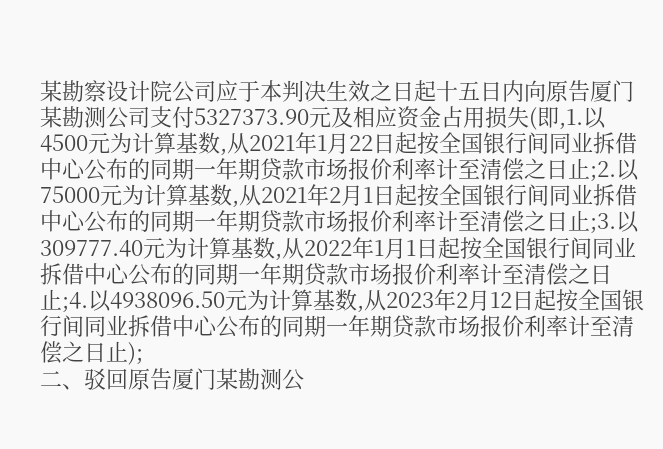某勘察设计院公司应于本判决生效之日起十五日内向原告厦门某勘测公司支付5327373.90元及相应资金占用损失(即,1.以4500元为计算基数,从2021年1月22日起按全国银行间同业拆借中心公布的同期一年期贷款市场报价利率计至清偿之日止;2.以75000元为计算基数,从2021年2月1日起按全国银行间同业拆借中心公布的同期一年期贷款市场报价利率计至清偿之日止;3.以309777.40元为计算基数,从2022年1月1日起按全国银行间同业拆借中心公布的同期一年期贷款市场报价利率计至清偿之日止;4.以4938096.50元为计算基数,从2023年2月12日起按全国银行间同业拆借中心公布的同期一年期贷款市场报价利率计至清偿之日止);
二、驳回原告厦门某勘测公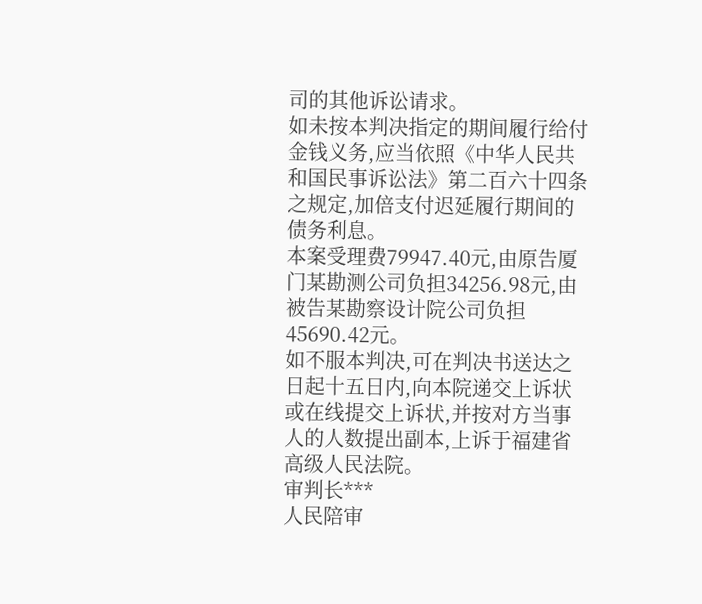司的其他诉讼请求。
如未按本判决指定的期间履行给付金钱义务,应当依照《中华人民共和国民事诉讼法》第二百六十四条之规定,加倍支付迟延履行期间的债务利息。
本案受理费79947.40元,由原告厦门某勘测公司负担34256.98元,由被告某勘察设计院公司负担45690.42元。
如不服本判决,可在判决书送达之日起十五日内,向本院递交上诉状或在线提交上诉状,并按对方当事人的人数提出副本,上诉于福建省高级人民法院。
审判长***
人民陪审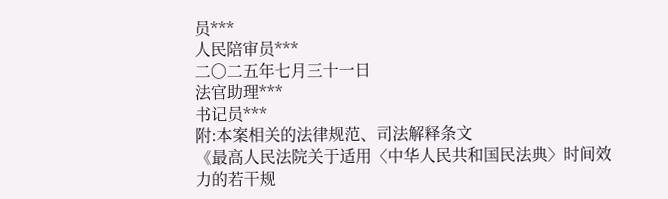员***
人民陪审员***
二〇二五年七月三十一日
法官助理***
书记员***
附:本案相关的法律规范、司法解释条文
《最高人民法院关于适用〈中华人民共和国民法典〉时间效力的若干规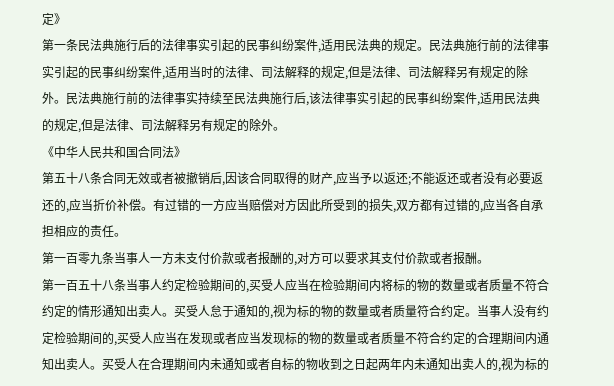定》
第一条民法典施行后的法律事实引起的民事纠纷案件,适用民法典的规定。民法典施行前的法律事实引起的民事纠纷案件,适用当时的法律、司法解释的规定,但是法律、司法解释另有规定的除外。民法典施行前的法律事实持续至民法典施行后,该法律事实引起的民事纠纷案件,适用民法典的规定,但是法律、司法解释另有规定的除外。
《中华人民共和国合同法》
第五十八条合同无效或者被撤销后,因该合同取得的财产,应当予以返还;不能返还或者没有必要返还的,应当折价补偿。有过错的一方应当赔偿对方因此所受到的损失,双方都有过错的,应当各自承担相应的责任。
第一百零九条当事人一方未支付价款或者报酬的,对方可以要求其支付价款或者报酬。
第一百五十八条当事人约定检验期间的,买受人应当在检验期间内将标的物的数量或者质量不符合约定的情形通知出卖人。买受人怠于通知的,视为标的物的数量或者质量符合约定。当事人没有约定检验期间的,买受人应当在发现或者应当发现标的物的数量或者质量不符合约定的合理期间内通知出卖人。买受人在合理期间内未通知或者自标的物收到之日起两年内未通知出卖人的,视为标的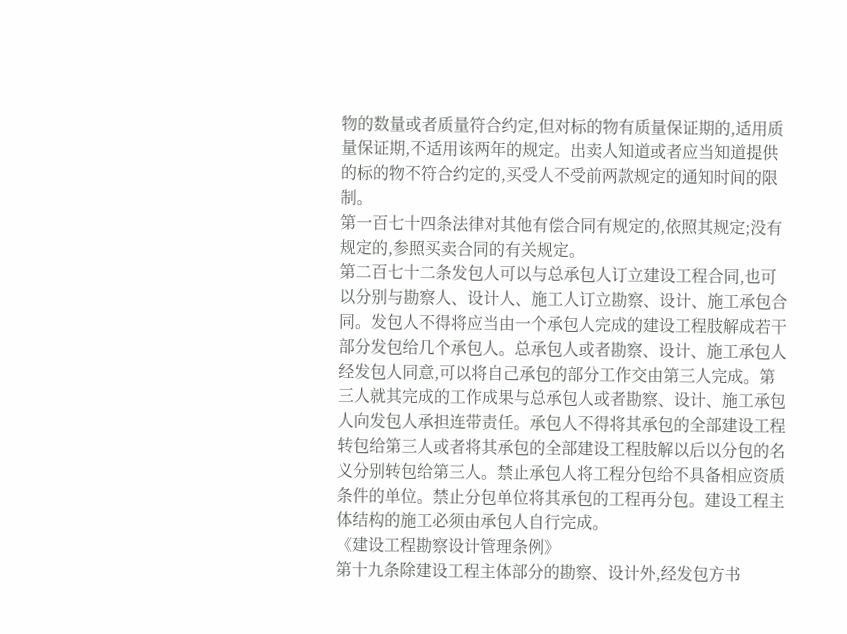物的数量或者质量符合约定,但对标的物有质量保证期的,适用质量保证期,不适用该两年的规定。出卖人知道或者应当知道提供的标的物不符合约定的,买受人不受前两款规定的通知时间的限制。
第一百七十四条法律对其他有偿合同有规定的,依照其规定;没有规定的,参照买卖合同的有关规定。
第二百七十二条发包人可以与总承包人订立建设工程合同,也可以分别与勘察人、设计人、施工人订立勘察、设计、施工承包合同。发包人不得将应当由一个承包人完成的建设工程肢解成若干部分发包给几个承包人。总承包人或者勘察、设计、施工承包人经发包人同意,可以将自己承包的部分工作交由第三人完成。第三人就其完成的工作成果与总承包人或者勘察、设计、施工承包人向发包人承担连带责任。承包人不得将其承包的全部建设工程转包给第三人或者将其承包的全部建设工程肢解以后以分包的名义分别转包给第三人。禁止承包人将工程分包给不具备相应资质条件的单位。禁止分包单位将其承包的工程再分包。建设工程主体结构的施工必须由承包人自行完成。
《建设工程勘察设计管理条例》
第十九条除建设工程主体部分的勘察、设计外,经发包方书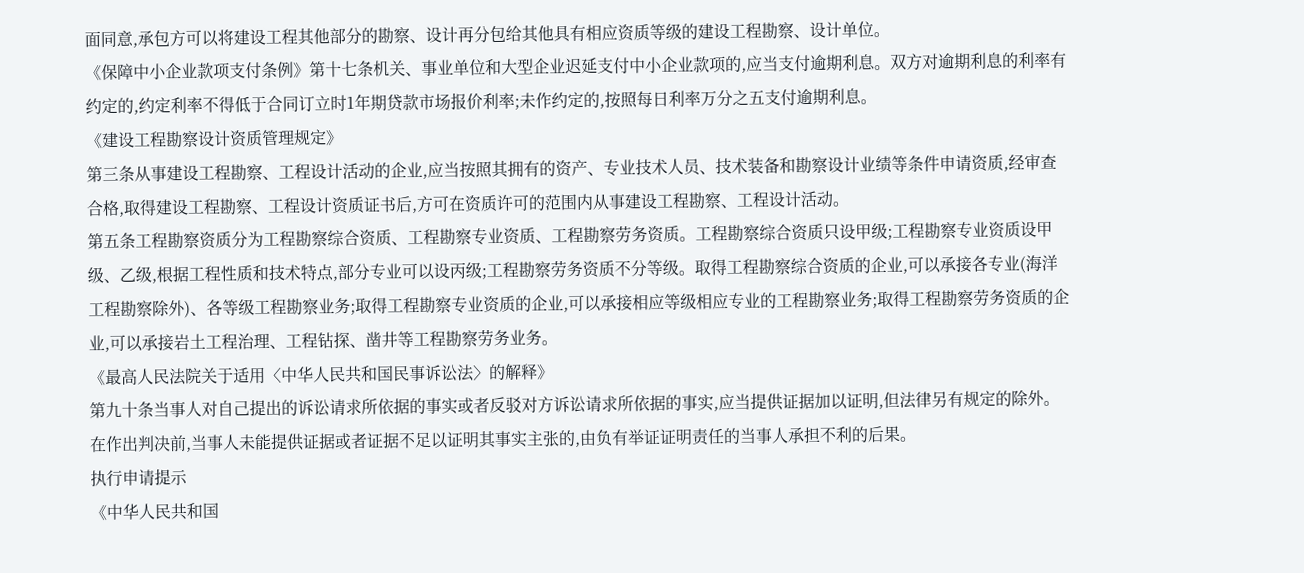面同意,承包方可以将建设工程其他部分的勘察、设计再分包给其他具有相应资质等级的建设工程勘察、设计单位。
《保障中小企业款项支付条例》第十七条机关、事业单位和大型企业迟延支付中小企业款项的,应当支付逾期利息。双方对逾期利息的利率有约定的,约定利率不得低于合同订立时1年期贷款市场报价利率;未作约定的,按照每日利率万分之五支付逾期利息。
《建设工程勘察设计资质管理规定》
第三条从事建设工程勘察、工程设计活动的企业,应当按照其拥有的资产、专业技术人员、技术装备和勘察设计业绩等条件申请资质,经审查合格,取得建设工程勘察、工程设计资质证书后,方可在资质许可的范围内从事建设工程勘察、工程设计活动。
第五条工程勘察资质分为工程勘察综合资质、工程勘察专业资质、工程勘察劳务资质。工程勘察综合资质只设甲级;工程勘察专业资质设甲级、乙级,根据工程性质和技术特点,部分专业可以设丙级;工程勘察劳务资质不分等级。取得工程勘察综合资质的企业,可以承接各专业(海洋工程勘察除外)、各等级工程勘察业务;取得工程勘察专业资质的企业,可以承接相应等级相应专业的工程勘察业务;取得工程勘察劳务资质的企业,可以承接岩土工程治理、工程钻探、凿井等工程勘察劳务业务。
《最高人民法院关于适用〈中华人民共和国民事诉讼法〉的解释》
第九十条当事人对自己提出的诉讼请求所依据的事实或者反驳对方诉讼请求所依据的事实,应当提供证据加以证明,但法律另有规定的除外。在作出判决前,当事人未能提供证据或者证据不足以证明其事实主张的,由负有举证证明责任的当事人承担不利的后果。
执行申请提示
《中华人民共和国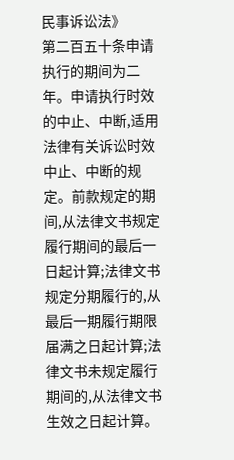民事诉讼法》
第二百五十条申请执行的期间为二年。申请执行时效的中止、中断,适用法律有关诉讼时效中止、中断的规定。前款规定的期间,从法律文书规定履行期间的最后一日起计算;法律文书规定分期履行的,从最后一期履行期限届满之日起计算;法律文书未规定履行期间的,从法律文书生效之日起计算。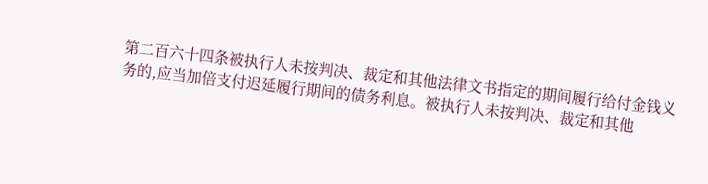第二百六十四条被执行人未按判决、裁定和其他法律文书指定的期间履行给付金钱义务的,应当加倍支付迟延履行期间的债务利息。被执行人未按判决、裁定和其他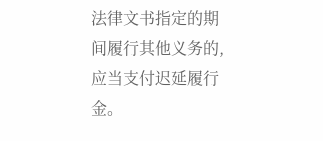法律文书指定的期间履行其他义务的,应当支付迟延履行金。